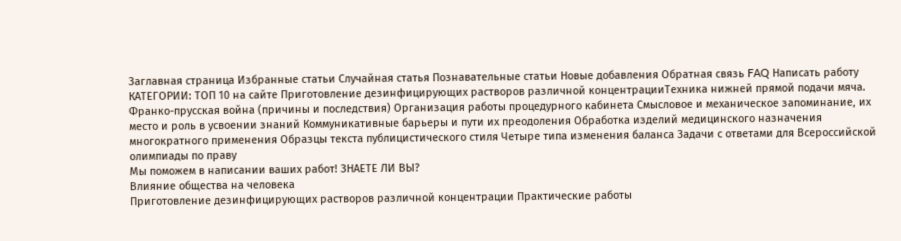Заглавная страница Избранные статьи Случайная статья Познавательные статьи Новые добавления Обратная связь FAQ Написать работу КАТЕГОРИИ: ТОП 10 на сайте Приготовление дезинфицирующих растворов различной концентрацииТехника нижней прямой подачи мяча. Франко-прусская война (причины и последствия) Организация работы процедурного кабинета Смысловое и механическое запоминание, их место и роль в усвоении знаний Коммуникативные барьеры и пути их преодоления Обработка изделий медицинского назначения многократного применения Образцы текста публицистического стиля Четыре типа изменения баланса Задачи с ответами для Всероссийской олимпиады по праву
Мы поможем в написании ваших работ! ЗНАЕТЕ ЛИ ВЫ?
Влияние общества на человека
Приготовление дезинфицирующих растворов различной концентрации Практические работы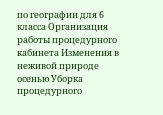по географии для 6 класса Организация работы процедурного кабинета Изменения в неживой природе осенью Уборка процедурного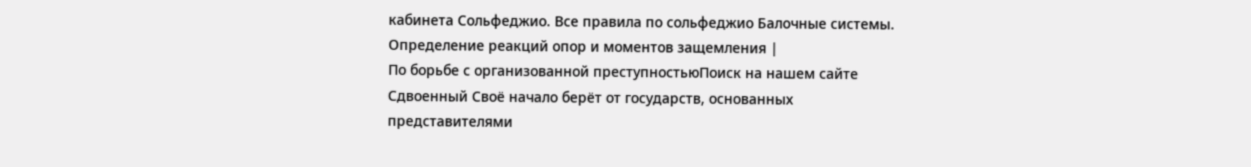кабинета Сольфеджио. Все правила по сольфеджио Балочные системы. Определение реакций опор и моментов защемления |
По борьбе с организованной преступностьюПоиск на нашем сайте Сдвоенный Своё начало берёт от государств, основанных представителями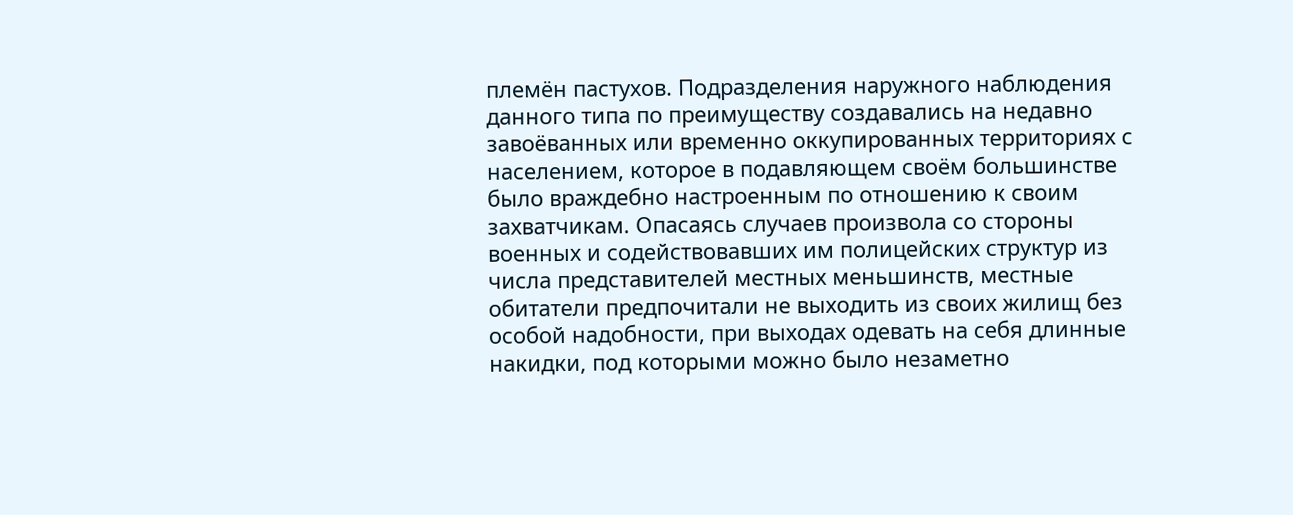племён пастухов. Подразделения наружного наблюдения данного типа по преимуществу создавались на недавно завоёванных или временно оккупированных территориях с населением, которое в подавляющем своём большинстве было враждебно настроенным по отношению к своим захватчикам. Опасаясь случаев произвола со стороны военных и содействовавших им полицейских структур из числа представителей местных меньшинств, местные обитатели предпочитали не выходить из своих жилищ без особой надобности, при выходах одевать на себя длинные накидки, под которыми можно было незаметно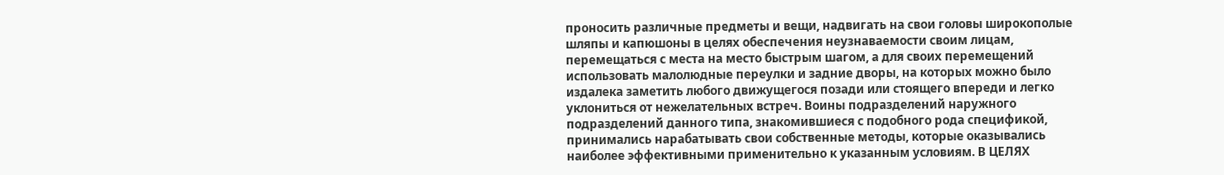проносить различные предметы и вещи, надвигать на свои головы широкополые шляпы и капюшоны в целях обеспечения неузнаваемости своим лицам, перемещаться с места на место быстрым шагом, а для своих перемещений использовать малолюдные переулки и задние дворы, на которых можно было издалека заметить любого движущегося позади или стоящего впереди и легко уклониться от нежелательных встреч. Воины подразделений наружного подразделений данного типа, знакомившиеся с подобного рода спецификой, принимались нарабатывать свои собственные методы, которые оказывались наиболее эффективными применительно к указанным условиям. В ЦЕЛЯХ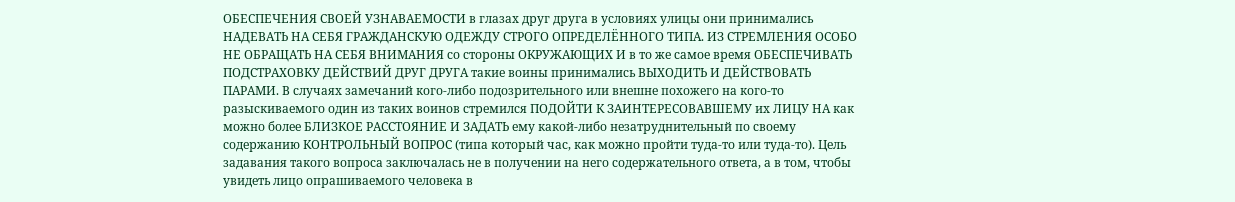ОБЕСПЕЧЕНИЯ СВОЕЙ УЗНАВАЕМОСТИ в глазах друг друга в условиях улицы они принимались НАДЕВАТЬ НА СЕБЯ ГРАЖДАНСКУЮ ОДЕЖДУ СТРОГО ОПРЕДЕЛЁННОГО ТИПА. ИЗ СТРЕМЛЕНИЯ ОСОБО НЕ ОБРАЩАТЬ НА СЕБЯ ВНИМАНИЯ со стороны ОКРУЖАЮЩИХ И в то же самое время ОБЕСПЕЧИВАТЬ ПОДСТРАХОВКУ ДЕЙСТВИЙ ДРУГ ДРУГА такие воины принимались ВЫХОДИТЬ И ДЕЙСТВОВАТЬ ПАРАМИ. В случаях замечаний кого-либо подозрительного или внешне похожего на кого-то разыскиваемого один из таких воинов стремился ПОДОЙТИ К ЗАИНТЕРЕСОВАВШЕМУ их ЛИЦУ НА как можно более БЛИЗКОЕ РАССТОЯНИЕ И ЗАДАТЬ ему какой-либо незатруднительный по своему содержанию КОНТРОЛЬНЫЙ ВОПРОС (типа который час, как можно пройти туда-то или туда-то). Цель задавания такого вопроса заключалась не в получении на него содержательного ответа, а в том, чтобы увидеть лицо опрашиваемого человека в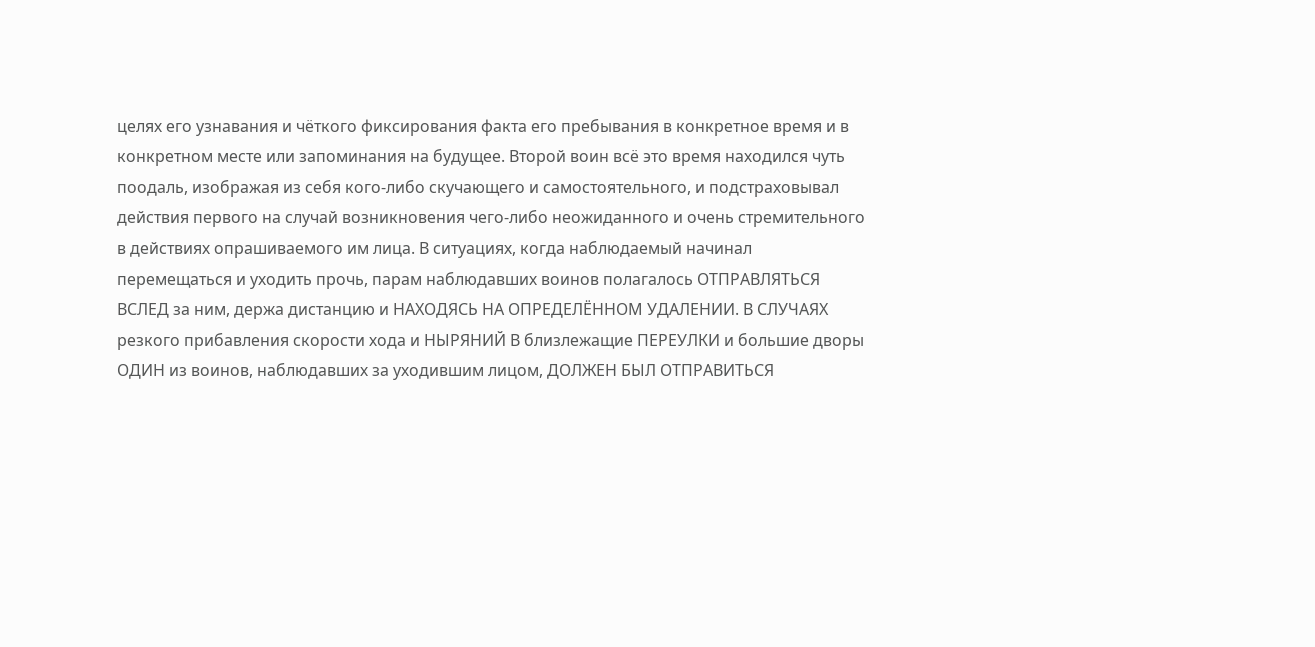целях его узнавания и чёткого фиксирования факта его пребывания в конкретное время и в конкретном месте или запоминания на будущее. Второй воин всё это время находился чуть поодаль, изображая из себя кого-либо скучающего и самостоятельного, и подстраховывал действия первого на случай возникновения чего-либо неожиданного и очень стремительного в действиях опрашиваемого им лица. В ситуациях, когда наблюдаемый начинал перемещаться и уходить прочь, парам наблюдавших воинов полагалось ОТПРАВЛЯТЬСЯ ВСЛЕД за ним, держа дистанцию и НАХОДЯСЬ НА ОПРЕДЕЛЁННОМ УДАЛЕНИИ. В СЛУЧАЯХ резкого прибавления скорости хода и НЫРЯНИЙ В близлежащие ПЕРЕУЛКИ и большие дворы ОДИН из воинов, наблюдавших за уходившим лицом, ДОЛЖЕН БЫЛ ОТПРАВИТЬСЯ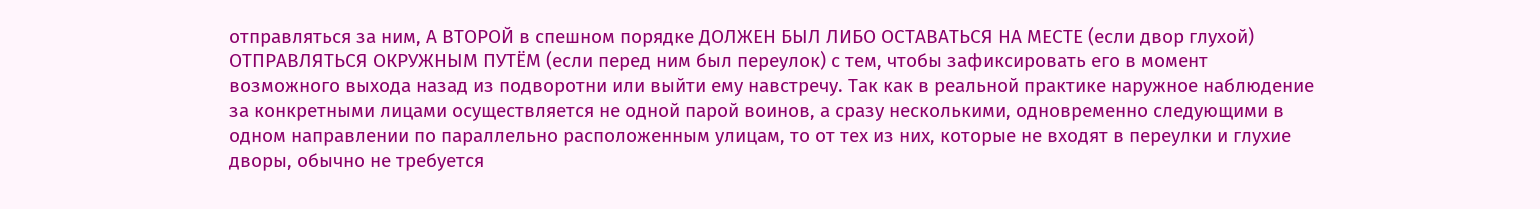отправляться за ним, А ВТОРОЙ в спешном порядке ДОЛЖЕН БЫЛ ЛИБО ОСТАВАТЬСЯ НА МЕСТЕ (если двор глухой) ОТПРАВЛЯТЬСЯ ОКРУЖНЫМ ПУТЁМ (если перед ним был переулок) с тем, чтобы зафиксировать его в момент возможного выхода назад из подворотни или выйти ему навстречу. Так как в реальной практике наружное наблюдение за конкретными лицами осуществляется не одной парой воинов, а сразу несколькими, одновременно следующими в одном направлении по параллельно расположенным улицам, то от тех из них, которые не входят в переулки и глухие дворы, обычно не требуется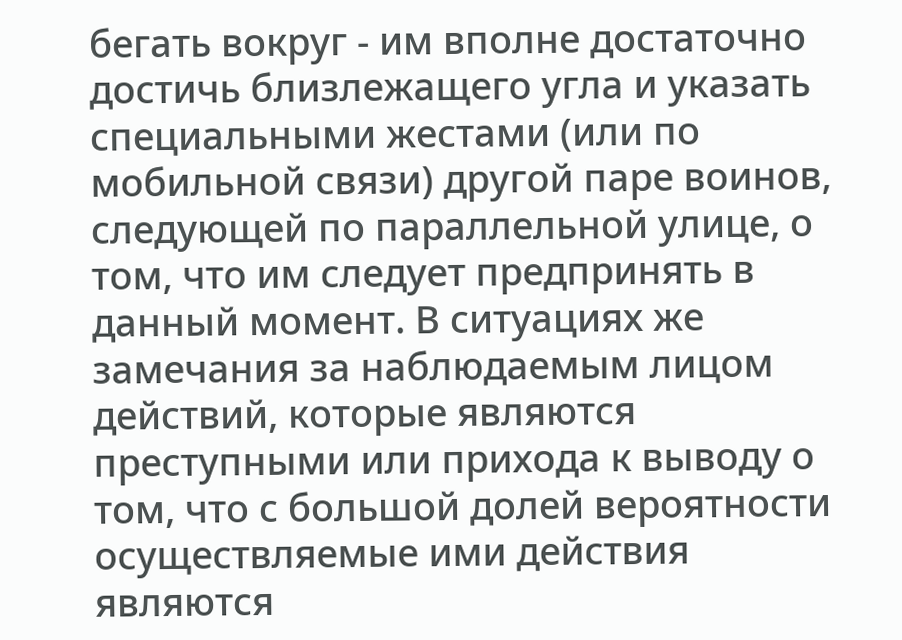бегать вокруг - им вполне достаточно достичь близлежащего угла и указать специальными жестами (или по мобильной связи) другой паре воинов, следующей по параллельной улице, о том, что им следует предпринять в данный момент. В ситуациях же замечания за наблюдаемым лицом действий, которые являются преступными или прихода к выводу о том, что с большой долей вероятности осуществляемые ими действия являются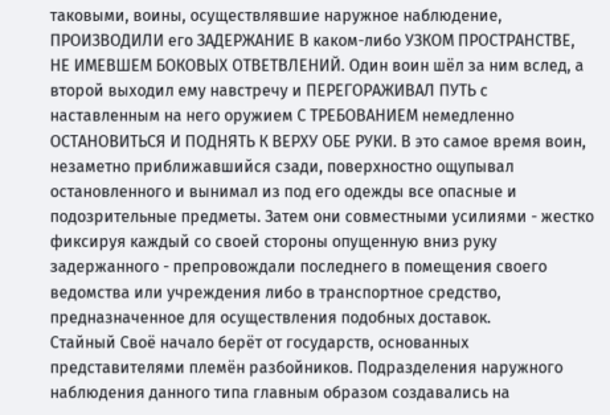таковыми, воины, осуществлявшие наружное наблюдение, ПРОИЗВОДИЛИ его ЗАДЕРЖАНИЕ В каком-либо УЗКОМ ПРОСТРАНСТВЕ, НЕ ИМЕВШЕМ БОКОВЫХ ОТВЕТВЛЕНИЙ. Один воин шёл за ним вслед, а второй выходил ему навстречу и ПЕРЕГОРАЖИВАЛ ПУТЬ с наставленным на него оружием С ТРЕБОВАНИЕМ немедленно ОСТАНОВИТЬСЯ И ПОДНЯТЬ К ВЕРХУ ОБЕ РУКИ. В это самое время воин, незаметно приближавшийся сзади, поверхностно ощупывал остановленного и вынимал из под его одежды все опасные и подозрительные предметы. Затем они совместными усилиями - жестко фиксируя каждый со своей стороны опущенную вниз руку задержанного - препровождали последнего в помещения своего ведомства или учреждения либо в транспортное средство, предназначенное для осуществления подобных доставок.
Стайный Своё начало берёт от государств, основанных представителями племён разбойников. Подразделения наружного наблюдения данного типа главным образом создавались на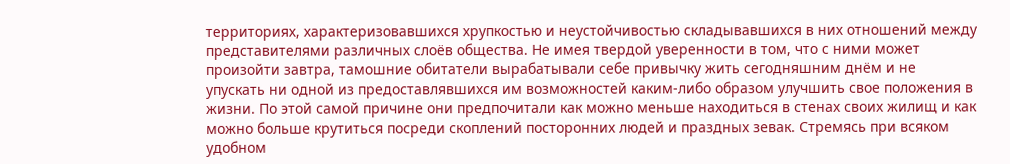территориях, характеризовавшихся хрупкостью и неустойчивостью складывавшихся в них отношений между представителями различных слоёв общества. Не имея твердой уверенности в том, что с ними может произойти завтра, тамошние обитатели вырабатывали себе привычку жить сегодняшним днём и не упускать ни одной из предоставлявшихся им возможностей каким-либо образом улучшить свое положения в жизни. По этой самой причине они предпочитали как можно меньше находиться в стенах своих жилищ и как можно больше крутиться посреди скоплений посторонних людей и праздных зевак. Стремясь при всяком удобном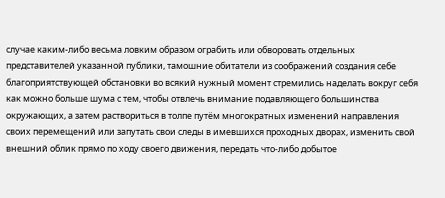случае каким-либо весьма ловким образом ограбить или обворовать отдельных представителей указанной публики, тамошние обитатели из соображений создания себе благоприятствующей обстановки во всякий нужный момент стремились наделать вокруг себя как можно больше шума с тем, чтобы отвлечь внимание подавляющего большинства окружающих, а затем раствориться в толпе путём многократных изменений направления своих перемещений или запутать свои следы в имевшихся проходных дворах, изменить свой внешний облик прямо по ходу своего движения, передать что-либо добытое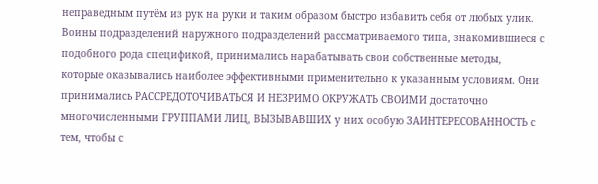неправедным путём из рук на руки и таким образом быстро избавить себя от любых улик. Воины подразделений наружного подразделений рассматриваемого типа, знакомившиеся с подобного рода спецификой, принимались нарабатывать свои собственные методы, которые оказывались наиболее эффективными применительно к указанным условиям. Они принимались РАССРЕДОТОЧИВАТЬСЯ И НЕЗРИМО ОКРУЖАТЬ СВОИМИ достаточно многочисленными ГРУППАМИ ЛИЦ, ВЫЗЫВАВШИХ у них особую ЗАИНТЕРЕСОВАННОСТЬ с тем, чтобы с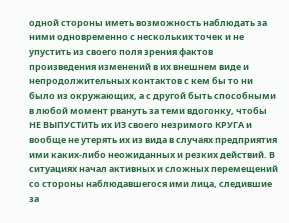одной стороны иметь возможность наблюдать за ними одновременно с нескольких точек и не упустить из своего поля зрения фактов произведения изменений в их внешнем виде и непродолжительных контактов с кем бы то ни было из окружающих, а с другой быть способными в любой момент рвануть за теми вдогонку, чтобы НЕ ВЫПУСТИТЬ их ИЗ своего незримого КРУГА и вообще не утерять их из вида в случаях предприятия ими каких-либо неожиданных и резких действий. В ситуациях начал активных и сложных перемещений со стороны наблюдавшегося ими лица, следившие за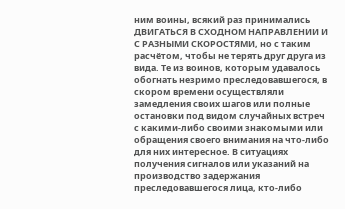ним воины, всякий раз принимались ДВИГАТЬСЯ В СХОДНОМ НАПРАВЛЕНИИ И С РАЗНЫМИ СКОРОСТЯМИ, но с таким расчётом, чтобы не терять друг друга из вида. Те из воинов, которым удавалось обогнать незримо преследовавшегося, в скором времени осуществляли замедления своих шагов или полные остановки под видом случайных встреч с какими-либо своими знакомыми или обращения своего внимания на что-либо для них интересное. В ситуациях получения сигналов или указаний на производство задержания преследовавшегося лица, кто-либо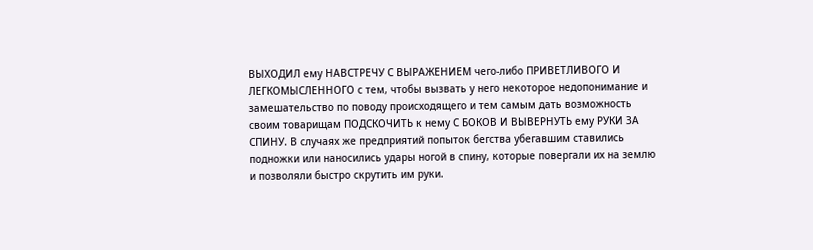ВЫХОДИЛ ему НАВСТРЕЧУ С ВЫРАЖЕНИЕМ чего-либо ПРИВЕТЛИВОГО И ЛЕГКОМЫСЛЕННОГО с тем, чтобы вызвать у него некоторое недопонимание и замешательство по поводу происходящего и тем самым дать возможность своим товарищам ПОДСКОЧИТЬ к нему С БОКОВ И ВЫВЕРНУТЬ ему РУКИ ЗА СПИНУ. В случаях же предприятий попыток бегства убегавшим ставились подножки или наносились удары ногой в спину, которые повергали их на землю и позволяли быстро скрутить им руки.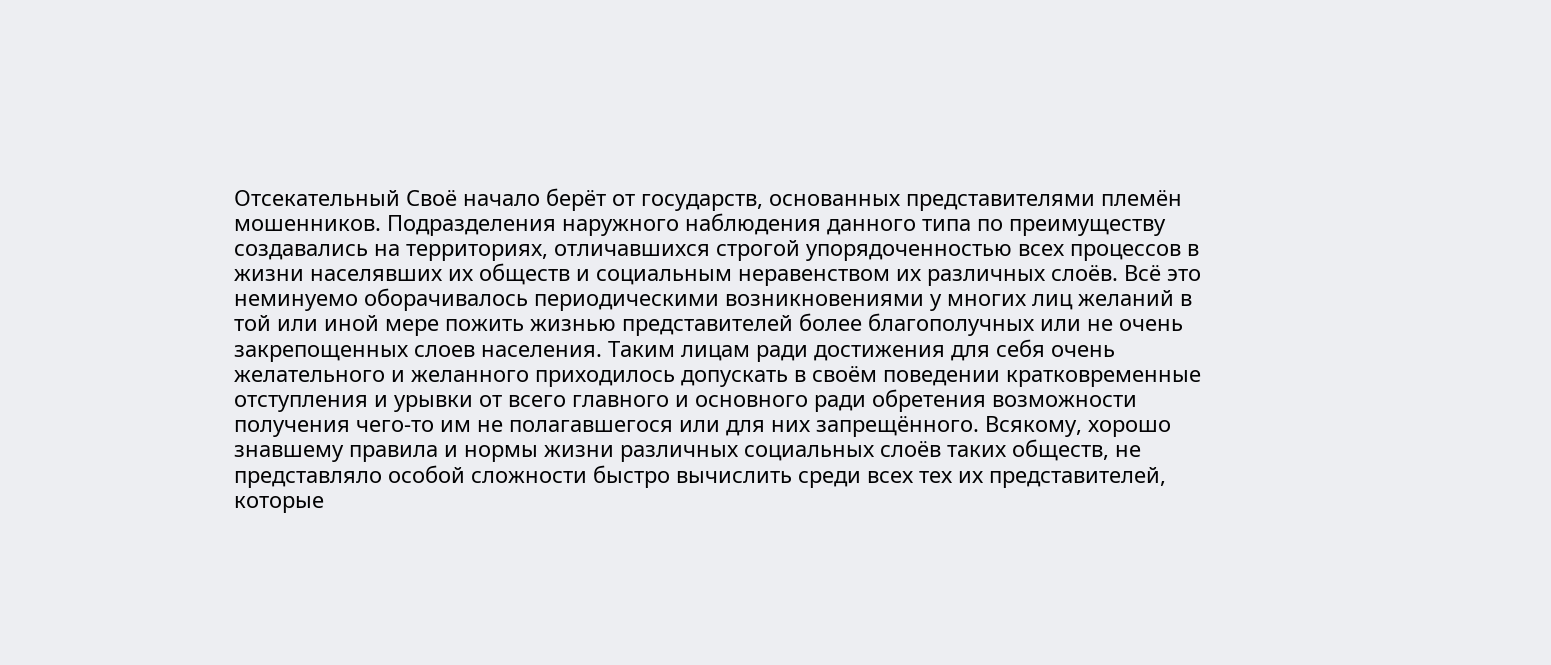Отсекательный Своё начало берёт от государств, основанных представителями племён мошенников. Подразделения наружного наблюдения данного типа по преимуществу создавались на территориях, отличавшихся строгой упорядоченностью всех процессов в жизни населявших их обществ и социальным неравенством их различных слоёв. Всё это неминуемо оборачивалось периодическими возникновениями у многих лиц желаний в той или иной мере пожить жизнью представителей более благополучных или не очень закрепощенных слоев населения. Таким лицам ради достижения для себя очень желательного и желанного приходилось допускать в своём поведении кратковременные отступления и урывки от всего главного и основного ради обретения возможности получения чего-то им не полагавшегося или для них запрещённого. Всякому, хорошо знавшему правила и нормы жизни различных социальных слоёв таких обществ, не представляло особой сложности быстро вычислить среди всех тех их представителей, которые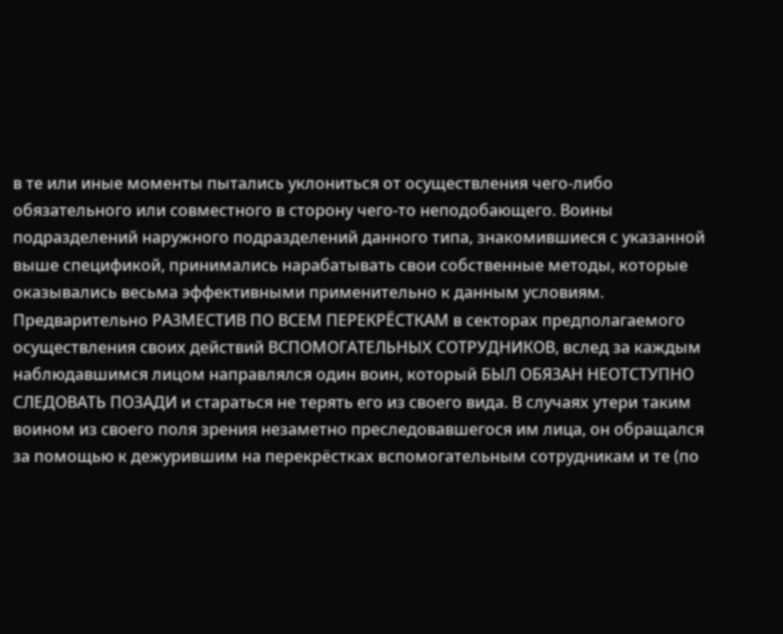в те или иные моменты пытались уклониться от осуществления чего-либо обязательного или совместного в сторону чего-то неподобающего. Воины подразделений наружного подразделений данного типа, знакомившиеся с указанной выше спецификой, принимались нарабатывать свои собственные методы, которые оказывались весьма эффективными применительно к данным условиям. Предварительно РАЗМЕСТИВ ПО ВСЕМ ПЕРЕКРЁСТКАМ в секторах предполагаемого осуществления своих действий ВСПОМОГАТЕЛЬНЫХ СОТРУДНИКОВ, вслед за каждым наблюдавшимся лицом направлялся один воин, который БЫЛ ОБЯЗАН НЕОТСТУПНО СЛЕДОВАТЬ ПОЗАДИ и стараться не терять его из своего вида. В случаях утери таким воином из своего поля зрения незаметно преследовавшегося им лица, он обращался за помощью к дежурившим на перекрёстках вспомогательным сотрудникам и те (по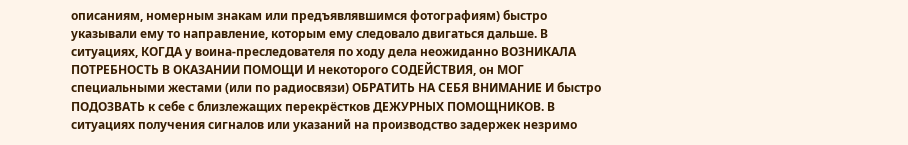описаниям, номерным знакам или предъявлявшимся фотографиям) быстро указывали ему то направление, которым ему следовало двигаться дальше. В ситуациях, КОГДА у воина-преследователя по ходу дела неожиданно ВОЗНИКАЛА ПОТРЕБНОСТЬ В ОКАЗАНИИ ПОМОЩИ И некоторого СОДЕЙСТВИЯ, он МОГ специальными жестами (или по радиосвязи) ОБРАТИТЬ НА СЕБЯ ВНИМАНИЕ И быстро ПОДОЗВАТЬ к себе с близлежащих перекрёстков ДЕЖУРНЫХ ПОМОЩНИКОВ. В ситуациях получения сигналов или указаний на производство задержек незримо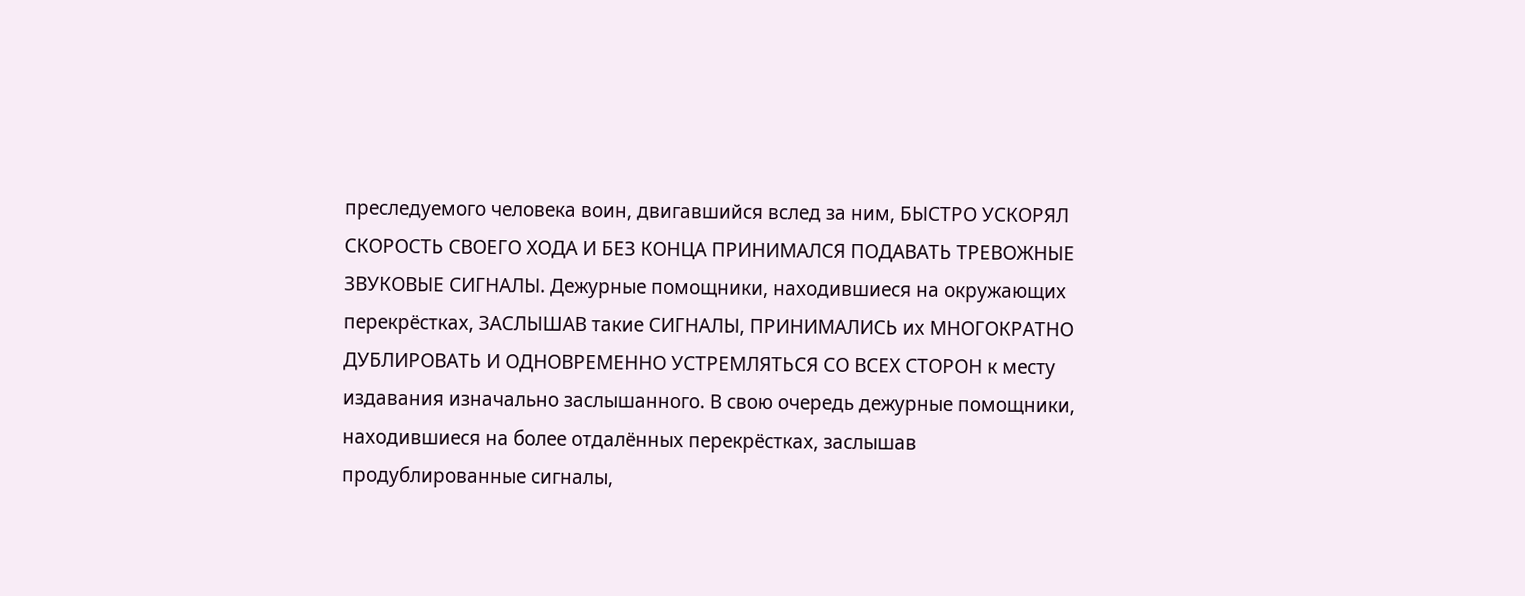преследуемого человека воин, двигавшийся вслед за ним, БЫСТРО УСКОРЯЛ СКОРОСТЬ СВОЕГО ХОДА И БЕЗ КОНЦА ПРИНИМАЛСЯ ПОДАВАТЬ ТРЕВОЖНЫЕ ЗВУКОВЫЕ СИГНАЛЫ. Дежурные помощники, находившиеся на окружающих перекрёстках, ЗАСЛЫШАВ такие СИГНАЛЫ, ПРИНИМАЛИСЬ их МНОГОКРАТНО ДУБЛИРОВАТЬ И ОДНОВРЕМЕННО УСТРЕМЛЯТЬСЯ СО ВСЕХ СТОРОН к месту издавания изначально заслышанного. В свою очередь дежурные помощники, находившиеся на более отдалённых перекрёстках, заслышав продублированные сигналы,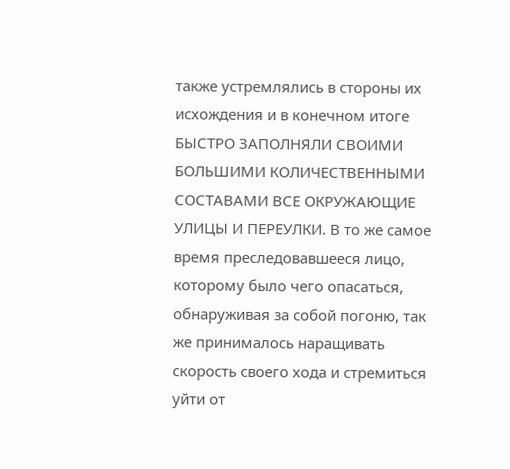также устремлялись в стороны их исхождения и в конечном итоге БЫСТРО ЗАПОЛНЯЛИ СВОИМИ БОЛЬШИМИ КОЛИЧЕСТВЕННЫМИ СОСТАВАМИ ВСЕ ОКРУЖАЮЩИЕ УЛИЦЫ И ПЕРЕУЛКИ. В то же самое время преследовавшееся лицо, которому было чего опасаться, обнаруживая за собой погоню, так же принималось наращивать скорость своего хода и стремиться уйти от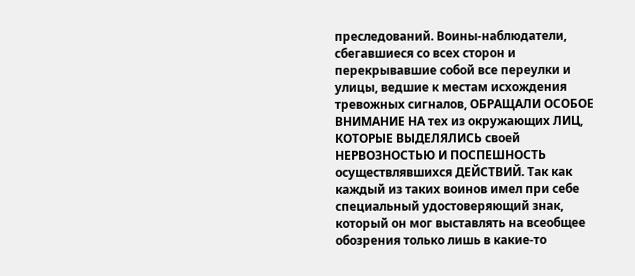преследований. Воины-наблюдатели, сбегавшиеся со всех сторон и перекрывавшие собой все переулки и улицы, ведшие к местам исхождения тревожных сигналов, ОБРАЩАЛИ ОСОБОЕ ВНИМАНИЕ НА тех из окружающих ЛИЦ, КОТОРЫЕ ВЫДЕЛЯЛИСЬ своей НЕРВОЗНОСТЬЮ И ПОСПЕШНОСТЬ осуществлявшихся ДЕЙСТВИЙ. Так как каждый из таких воинов имел при себе специальный удостоверяющий знак, который он мог выставлять на всеобщее обозрения только лишь в какие-то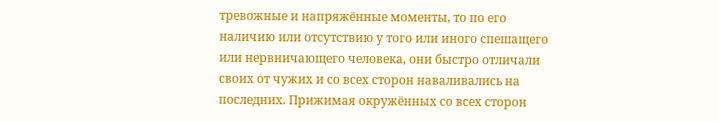тревожные и напряжённые моменты, то по его наличию или отсутствию у того или иного спешащего или нервничающего человека, они быстро отличали своих от чужих и со всех сторон наваливались на последних. Прижимая окружённых со всех сторон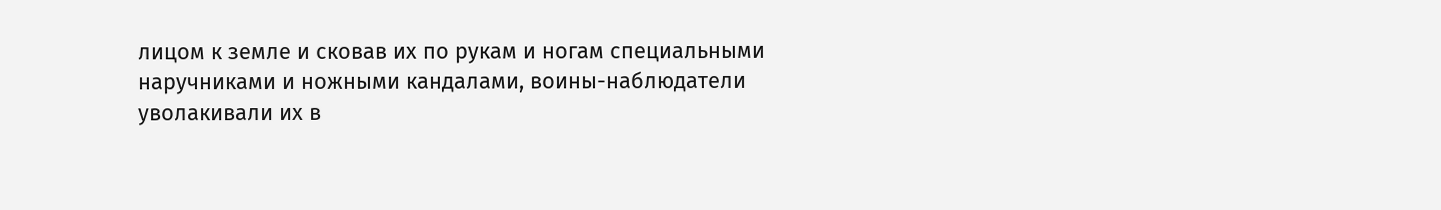лицом к земле и сковав их по рукам и ногам специальными наручниками и ножными кандалами, воины-наблюдатели уволакивали их в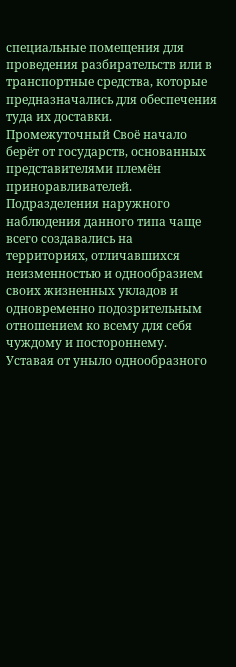специальные помещения для проведения разбирательств или в транспортные средства, которые предназначались для обеспечения туда их доставки.
Промежуточный Своё начало берёт от государств, основанных представителями племён приноравливателей. Подразделения наружного наблюдения данного типа чаще всего создавались на территориях, отличавшихся неизменностью и однообразием своих жизненных укладов и одновременно подозрительным отношением ко всему для себя чуждому и постороннему. Уставая от уныло однообразного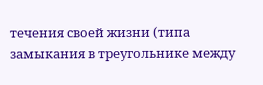течения своей жизни (типа замыкания в треугольнике между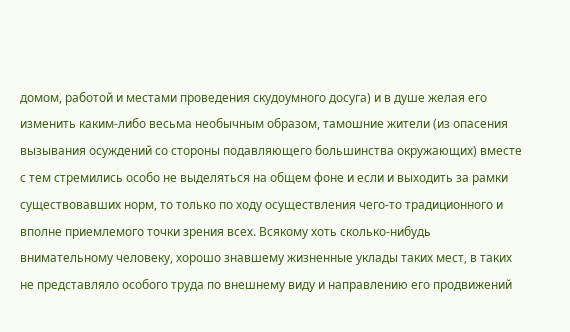домом, работой и местами проведения скудоумного досуга) и в душе желая его изменить каким-либо весьма необычным образом, тамошние жители (из опасения вызывания осуждений со стороны подавляющего большинства окружающих) вместе с тем стремились особо не выделяться на общем фоне и если и выходить за рамки существовавших норм, то только по ходу осуществления чего-то традиционного и вполне приемлемого точки зрения всех. Всякому хоть сколько-нибудь внимательному человеку, хорошо знавшему жизненные уклады таких мест, в таких не представляло особого труда по внешнему виду и направлению его продвижений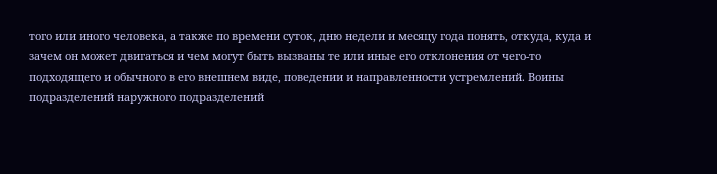того или иного человека, а также по времени суток, дню недели и месяцу года понять, откуда, куда и зачем он может двигаться и чем могут быть вызваны те или иные его отклонения от чего-то подходящего и обычного в его внешнем виде, поведении и направленности устремлений. Воины подразделений наружного подразделений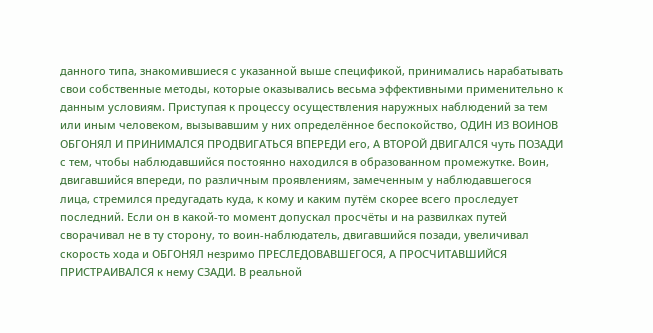данного типа, знакомившиеся с указанной выше спецификой, принимались нарабатывать свои собственные методы, которые оказывались весьма эффективными применительно к данным условиям. Приступая к процессу осуществления наружных наблюдений за тем или иным человеком, вызывавшим у них определённое беспокойство, ОДИН ИЗ ВОИНОВ ОБГОНЯЛ И ПРИНИМАЛСЯ ПРОДВИГАТЬСЯ ВПЕРЕДИ его, А ВТОРОЙ ДВИГАЛСЯ чуть ПОЗАДИ с тем, чтобы наблюдавшийся постоянно находился в образованном промежутке. Воин, двигавшийся впереди, по различным проявлениям, замеченным у наблюдавшегося лица, стремился предугадать куда, к кому и каким путём скорее всего проследует последний. Если он в какой-то момент допускал просчёты и на развилках путей сворачивал не в ту сторону, то воин-наблюдатель, двигавшийся позади, увеличивал скорость хода и ОБГОНЯЛ незримо ПРЕСЛЕДОВАВШЕГОСЯ, А ПРОСЧИТАВШИЙСЯ ПРИСТРАИВАЛСЯ к нему СЗАДИ. В реальной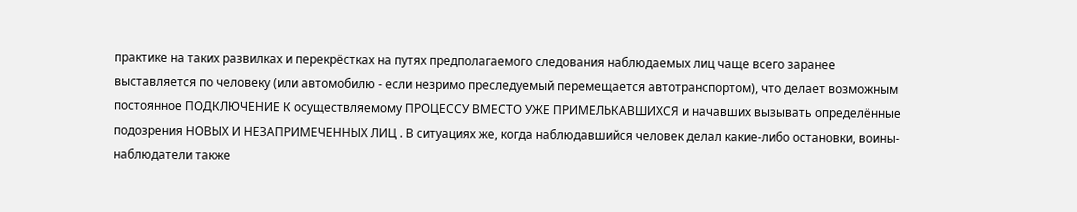практике на таких развилках и перекрёстках на путях предполагаемого следования наблюдаемых лиц чаще всего заранее выставляется по человеку (или автомобилю - если незримо преследуемый перемещается автотранспортом), что делает возможным постоянное ПОДКЛЮЧЕНИЕ К осуществляемому ПРОЦЕССУ ВМЕСТО УЖЕ ПРИМЕЛЬКАВШИХСЯ и начавших вызывать определённые подозрения НОВЫХ И НЕЗАПРИМЕЧЕННЫХ ЛИЦ . В ситуациях же, когда наблюдавшийся человек делал какие-либо остановки, воины-наблюдатели также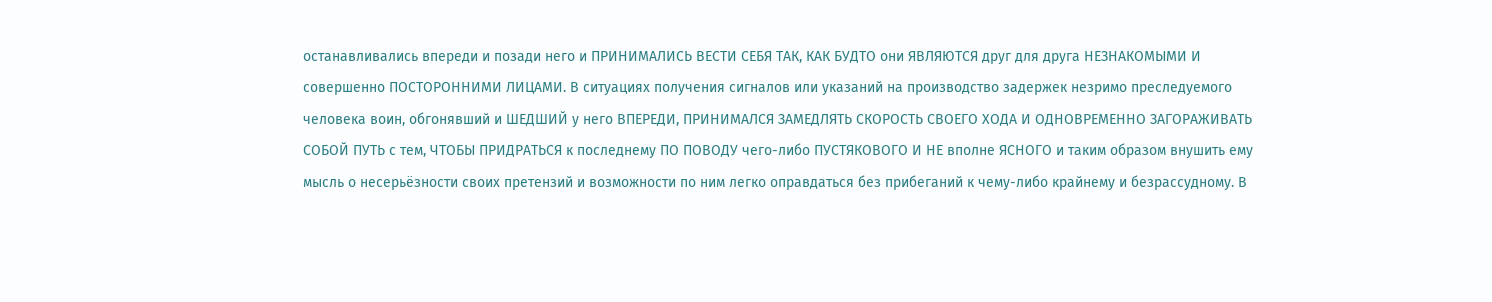останавливались впереди и позади него и ПРИНИМАЛИСЬ ВЕСТИ СЕБЯ ТАК, КАК БУДТО они ЯВЛЯЮТСЯ друг для друга НЕЗНАКОМЫМИ И совершенно ПОСТОРОННИМИ ЛИЦАМИ. В ситуациях получения сигналов или указаний на производство задержек незримо преследуемого человека воин, обгонявший и ШЕДШИЙ у него ВПЕРЕДИ, ПРИНИМАЛСЯ ЗАМЕДЛЯТЬ СКОРОСТЬ СВОЕГО ХОДА И ОДНОВРЕМЕННО ЗАГОРАЖИВАТЬ СОБОЙ ПУТЬ с тем, ЧТОБЫ ПРИДРАТЬСЯ к последнему ПО ПОВОДУ чего-либо ПУСТЯКОВОГО И НЕ вполне ЯСНОГО и таким образом внушить ему мысль о несерьёзности своих претензий и возможности по ним легко оправдаться без прибеганий к чему-либо крайнему и безрассудному. В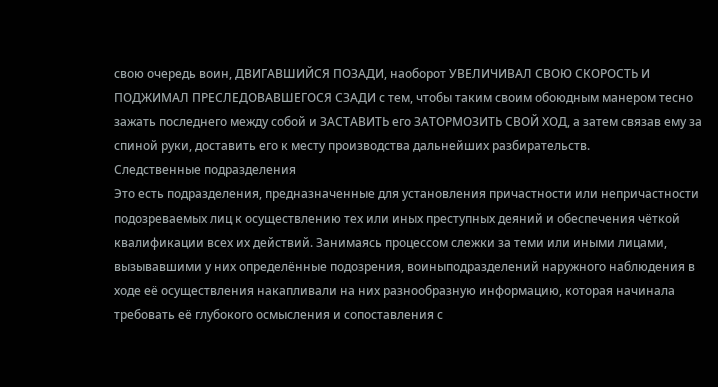свою очередь воин, ДВИГАВШИЙСЯ ПОЗАДИ, наоборот УВЕЛИЧИВАЛ СВОЮ СКОРОСТЬ И ПОДЖИМАЛ ПРЕСЛЕДОВАВШЕГОСЯ СЗАДИ с тем, чтобы таким своим обоюдным манером тесно зажать последнего между собой и ЗАСТАВИТЬ его ЗАТОРМОЗИТЬ СВОЙ ХОД, а затем связав ему за спиной руки, доставить его к месту производства дальнейших разбирательств.
Следственные подразделения
Это есть подразделения, предназначенные для установления причастности или непричастности подозреваемых лиц к осуществлению тех или иных преступных деяний и обеспечения чёткой квалификации всех их действий. Занимаясь процессом слежки за теми или иными лицами, вызывавшими у них определённые подозрения, воиныподразделений наружного наблюдения в ходе её осуществления накапливали на них разнообразную информацию, которая начинала требовать её глубокого осмысления и сопоставления с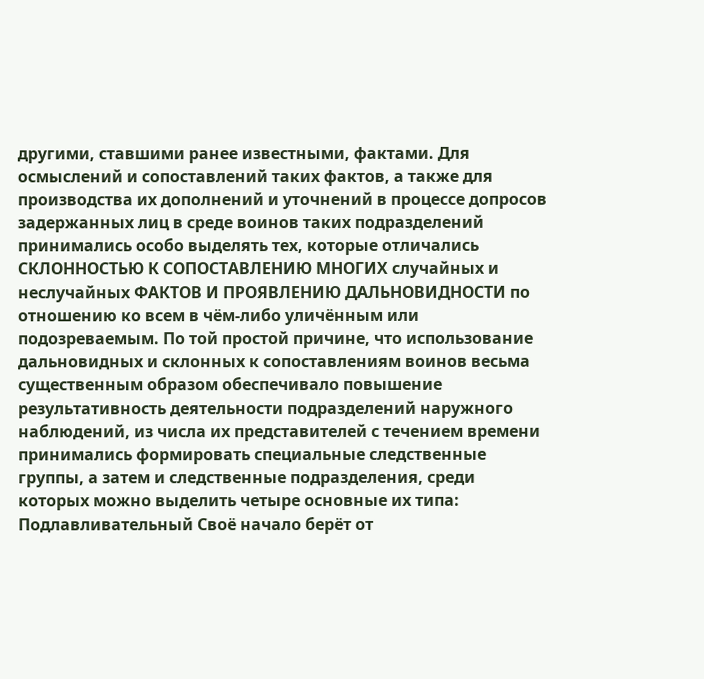другими, ставшими ранее известными, фактами. Для осмыслений и сопоставлений таких фактов, а также для производства их дополнений и уточнений в процессе допросов задержанных лиц в среде воинов таких подразделений принимались особо выделять тех, которые отличались СКЛОННОСТЬЮ К СОПОСТАВЛЕНИЮ МНОГИХ случайных и неслучайных ФАКТОВ И ПРОЯВЛЕНИЮ ДАЛЬНОВИДНОСТИ по отношению ко всем в чём-либо уличённым или подозреваемым. По той простой причине, что использование дальновидных и склонных к сопоставлениям воинов весьма существенным образом обеспечивало повышение результативность деятельности подразделений наружного наблюдений, из числа их представителей с течением времени принимались формировать специальные следственные группы, а затем и следственные подразделения, среди которых можно выделить четыре основные их типа:
Подлавливательный Своё начало берёт от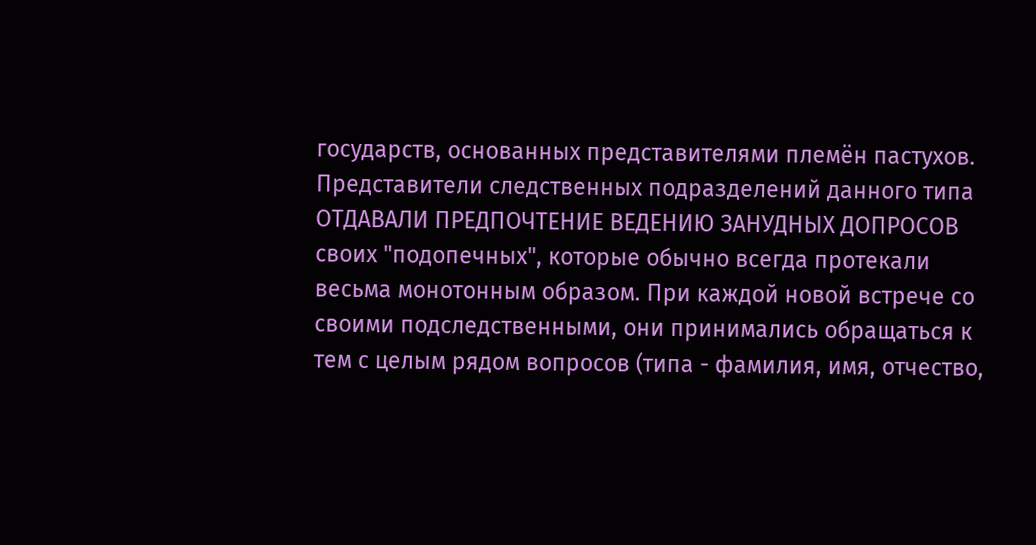государств, основанных представителями племён пастухов. Представители следственных подразделений данного типа ОТДАВАЛИ ПРЕДПОЧТЕНИЕ ВЕДЕНИЮ ЗАНУДНЫХ ДОПРОСОВ своих "подопечных", которые обычно всегда протекали весьма монотонным образом. При каждой новой встрече со своими подследственными, они принимались обращаться к тем с целым рядом вопросов (типа - фамилия, имя, отчество,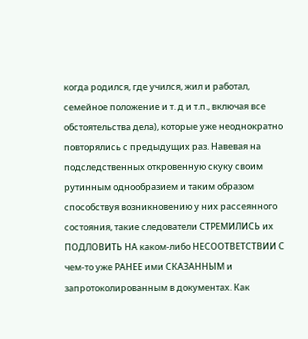когда родился, где учился, жил и работал, семейное положение и т. д и т.п., включая все обстоятельства дела), которые уже неоднократно повторялись с предыдущих раз. Навевая на подследственных откровенную скуку своим рутинным однообразием и таким образом способствуя возникновению у них рассеянного состояния, такие следователи СТРЕМИЛИСЬ их ПОДЛОВИТЬ НА каком-либо НЕСООТВЕТСТВИИ С чем-то уже РАНЕЕ ими СКАЗАННЫМ и запротоколированным в документах. Как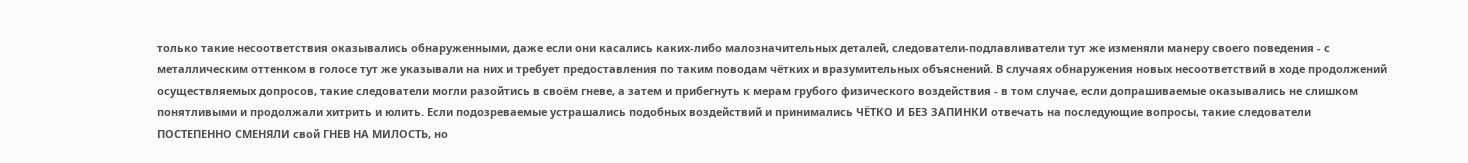только такие несоответствия оказывались обнаруженными, даже если они касались каких-либо малозначительных деталей, следователи-подлавливатели тут же изменяли манеру своего поведения - с металлическим оттенком в голосе тут же указывали на них и требует предоставления по таким поводам чётких и вразумительных объяснений. В случаях обнаружения новых несоответствий в ходе продолжений осуществляемых допросов, такие следователи могли разойтись в своём гневе, а затем и прибегнуть к мерам грубого физического воздействия - в том случае, если допрашиваемые оказывались не слишком понятливыми и продолжали хитрить и юлить. Если подозреваемые устрашались подобных воздействий и принимались ЧЁТКО И БЕЗ ЗАПИНКИ отвечать на последующие вопросы, такие следователи ПОСТЕПЕННО СМЕНЯЛИ свой ГНЕВ НА МИЛОСТЬ, но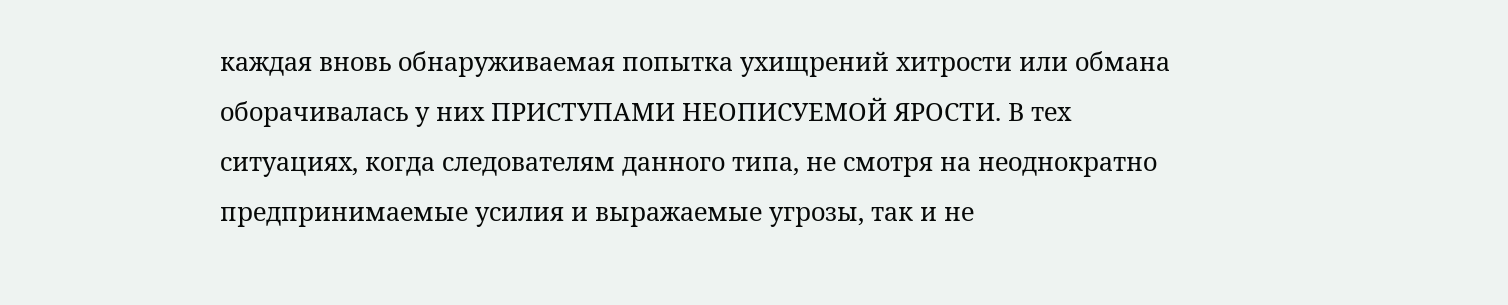каждая вновь обнаруживаемая попытка ухищрений хитрости или обмана оборачивалась у них ПРИСТУПАМИ НЕОПИСУЕМОЙ ЯРОСТИ. В тех ситуациях, когда следователям данного типа, не смотря на неоднократно предпринимаемые усилия и выражаемые угрозы, так и не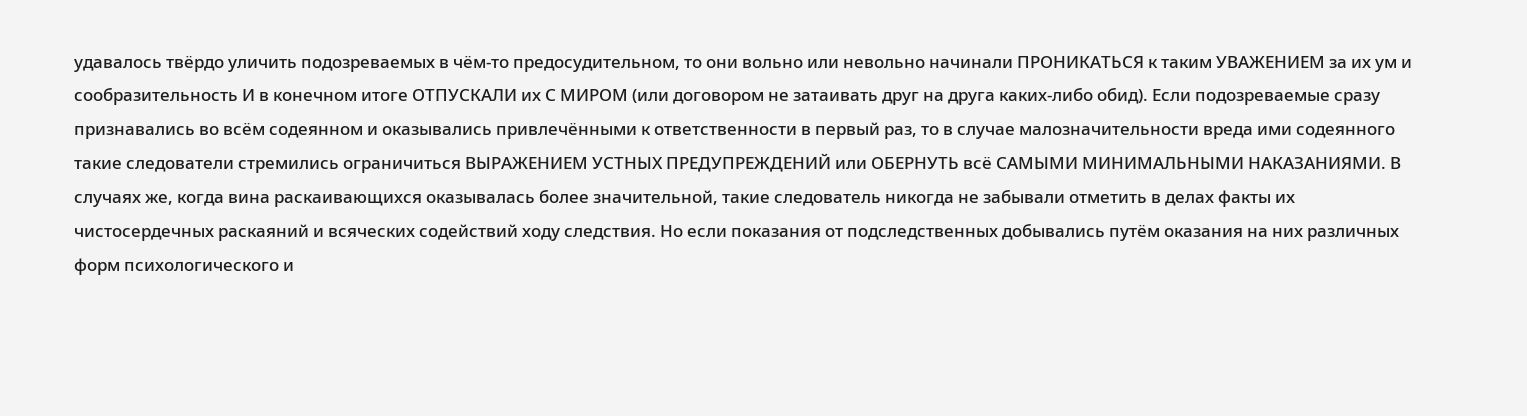удавалось твёрдо уличить подозреваемых в чём-то предосудительном, то они вольно или невольно начинали ПРОНИКАТЬСЯ к таким УВАЖЕНИЕМ за их ум и сообразительность И в конечном итоге ОТПУСКАЛИ их С МИРОМ (или договором не затаивать друг на друга каких-либо обид). Если подозреваемые сразу признавались во всём содеянном и оказывались привлечёнными к ответственности в первый раз, то в случае малозначительности вреда ими содеянного такие следователи стремились ограничиться ВЫРАЖЕНИЕМ УСТНЫХ ПРЕДУПРЕЖДЕНИЙ или ОБЕРНУТЬ всё САМЫМИ МИНИМАЛЬНЫМИ НАКАЗАНИЯМИ. В случаях же, когда вина раскаивающихся оказывалась более значительной, такие следователь никогда не забывали отметить в делах факты их чистосердечных раскаяний и всяческих содействий ходу следствия. Но если показания от подследственных добывались путём оказания на них различных форм психологического и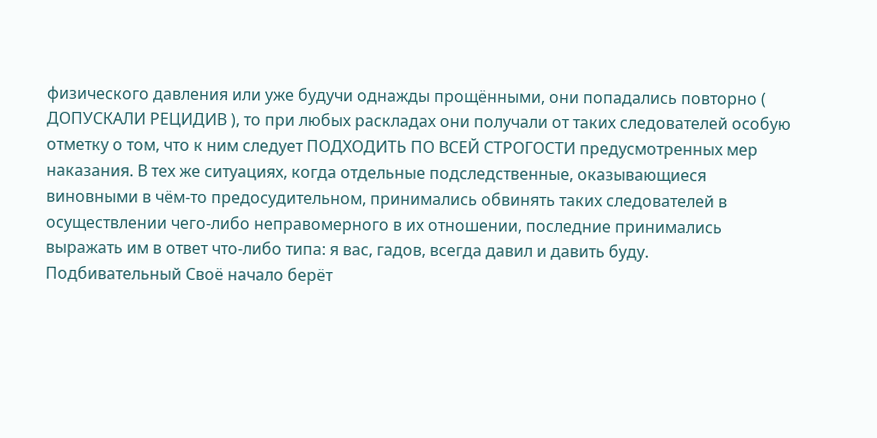физического давления или уже будучи однажды прощёнными, они попадались повторно ( ДОПУСКАЛИ РЕЦИДИВ ), то при любых раскладах они получали от таких следователей особую отметку о том, что к ним следует ПОДХОДИТЬ ПО ВСЕЙ СТРОГОСТИ предусмотренных мер наказания. В тех же ситуациях, когда отдельные подследственные, оказывающиеся виновными в чём-то предосудительном, принимались обвинять таких следователей в осуществлении чего-либо неправомерного в их отношении, последние принимались выражать им в ответ что-либо типа: я вас, гадов, всегда давил и давить буду.
Подбивательный Своё начало берёт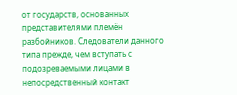от государств, основанных представителями племён разбойников. Следователи данного типа прежде, чем вступать с подозреваемыми лицами в непосредственный контакт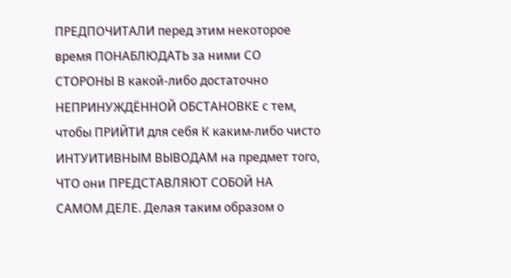ПРЕДПОЧИТАЛИ перед этим некоторое время ПОНАБЛЮДАТЬ за ними СО СТОРОНЫ В какой-либо достаточно НЕПРИНУЖДЁННОЙ ОБСТАНОВКЕ с тем, чтобы ПРИЙТИ для себя К каким-либо чисто ИНТУИТИВНЫМ ВЫВОДАМ на предмет того, ЧТО они ПРЕДСТАВЛЯЮТ СОБОЙ НА САМОМ ДЕЛЕ. Делая таким образом о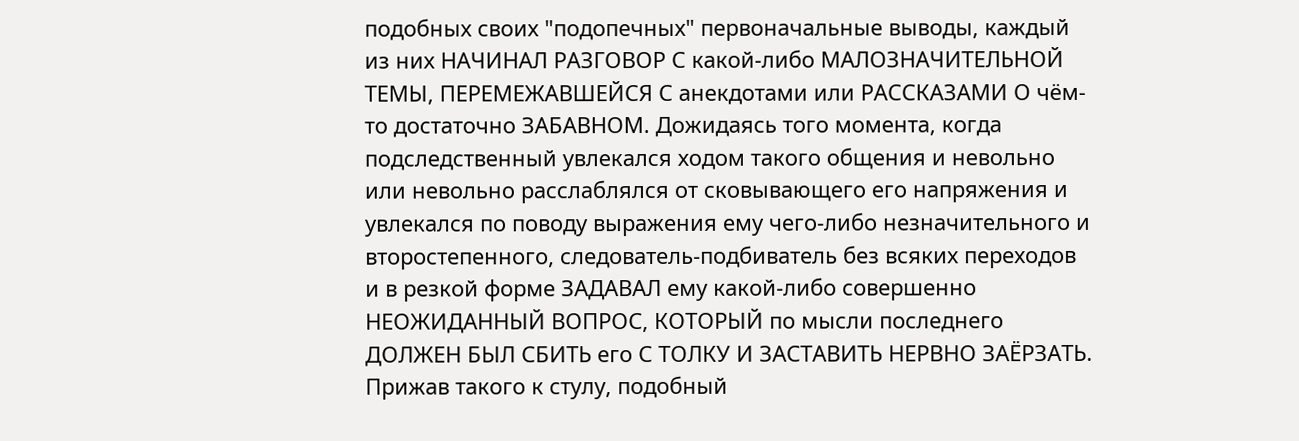подобных своих "подопечных" первоначальные выводы, каждый из них НАЧИНАЛ РАЗГОВОР С какой-либо МАЛОЗНАЧИТЕЛЬНОЙ ТЕМЫ, ПЕРЕМЕЖАВШЕЙСЯ С анекдотами или РАССКАЗАМИ О чём-то достаточно ЗАБАВНОМ. Дожидаясь того момента, когда подследственный увлекался ходом такого общения и невольно или невольно расслаблялся от сковывающего его напряжения и увлекался по поводу выражения ему чего-либо незначительного и второстепенного, следователь-подбиватель без всяких переходов и в резкой форме ЗАДАВАЛ ему какой-либо совершенно НЕОЖИДАННЫЙ ВОПРОС, КОТОРЫЙ по мысли последнего ДОЛЖЕН БЫЛ СБИТЬ его С ТОЛКУ И ЗАСТАВИТЬ НЕРВНО ЗАЁРЗАТЬ. Прижав такого к стулу, подобный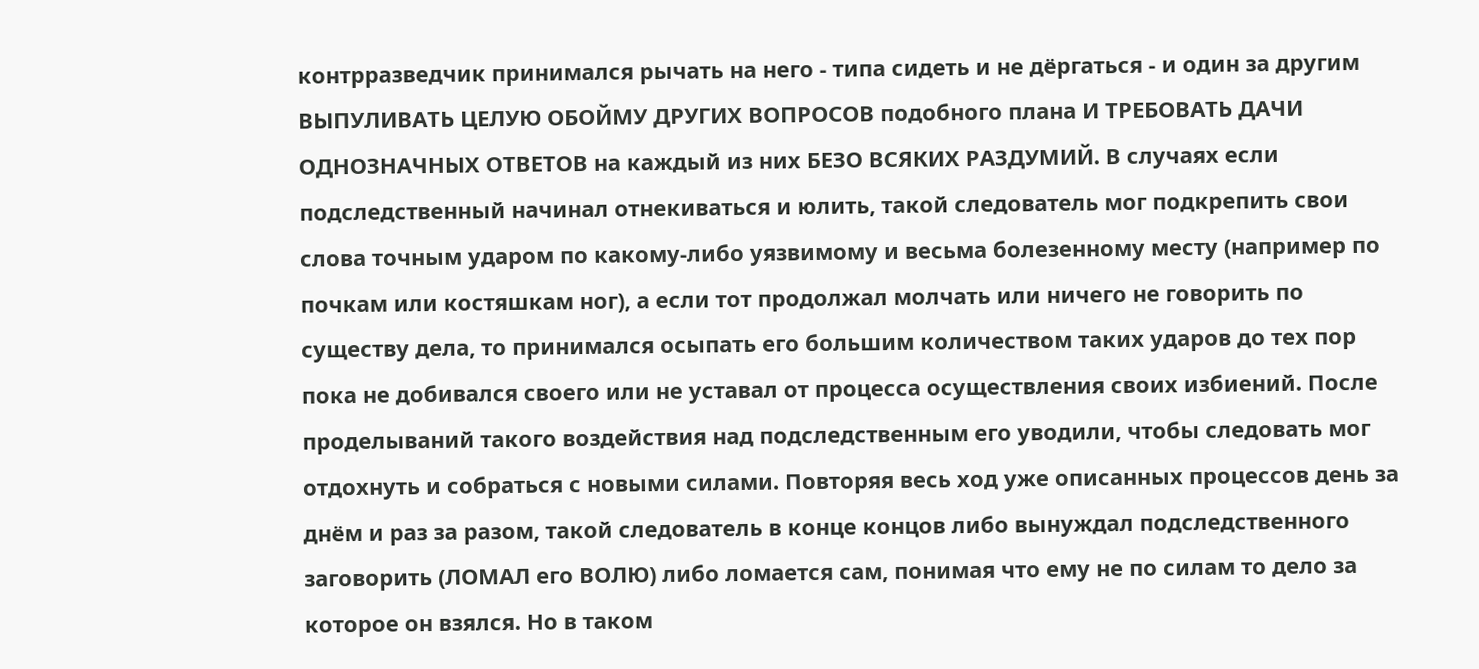контрразведчик принимался рычать на него - типа сидеть и не дёргаться - и один за другим ВЫПУЛИВАТЬ ЦЕЛУЮ ОБОЙМУ ДРУГИХ ВОПРОСОВ подобного плана И ТРЕБОВАТЬ ДАЧИ ОДНОЗНАЧНЫХ ОТВЕТОВ на каждый из них БЕЗО ВСЯКИХ РАЗДУМИЙ. В случаях если подследственный начинал отнекиваться и юлить, такой следователь мог подкрепить свои слова точным ударом по какому-либо уязвимому и весьма болезенному месту (например по почкам или костяшкам ног), а если тот продолжал молчать или ничего не говорить по существу дела, то принимался осыпать его большим количеством таких ударов до тех пор пока не добивался своего или не уставал от процесса осуществления своих избиений. После проделываний такого воздействия над подследственным его уводили, чтобы следовать мог отдохнуть и собраться с новыми силами. Повторяя весь ход уже описанных процессов день за днём и раз за разом, такой следователь в конце концов либо вынуждал подследственного заговорить (ЛОМАЛ его ВОЛЮ) либо ломается сам, понимая что ему не по силам то дело за которое он взялся. Но в таком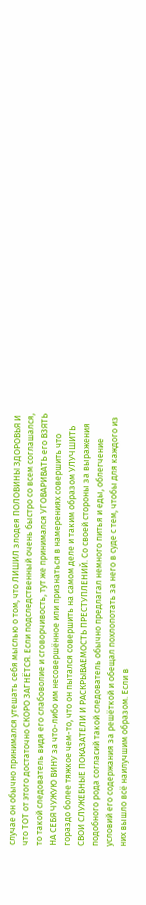случае он обычно принимался утешать себя мыслью о том, что ЛИШИЛ злодея ПОЛОВИНЫ ЗДОРОВЬЯ И что ТОТ от этого достаточно СКОРО ЗАГНЁТСЯ. Если подследственный очень быстро со всем соглашался, то такой следователь видя его слабоволие и сговорчивость, тут же принимался УГОВАРИВАТЬ его ВЗЯТЬ НА СЕБЯ ЧУЖУЮ ВИНУ за что-либо им несовершённое или признаться в намерениях совершить что гораздо более тяжкое чем-то, что он пытался совершить на самом деле и таким образом УЛУЧШИТЬ СВОИ СЛУЖЕБНЫЕ ПОКАЗАТЕЛИ И РАСКРЫВАЕМОСТЬ ПРЕСТУПЛЕНИЙ. Со своей стороны за выражения подобного рода согласий такой следователь обычно предлагал немного питья и еды, облегчение условий его содержания за решёткой и обещал похлопотать за него в суде с тем, чтобы для каждого из них вышло всё наилучшим образом. Если в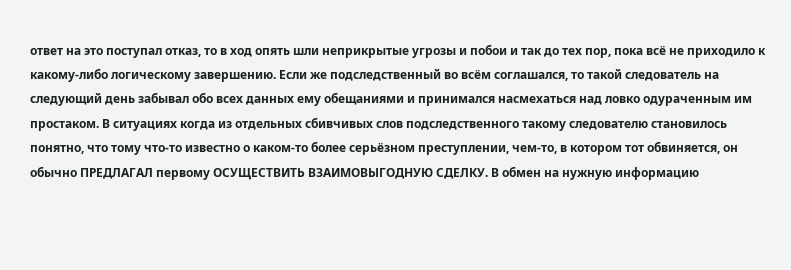ответ на это поступал отказ, то в ход опять шли неприкрытые угрозы и побои и так до тех пор, пока всё не приходило к какому-либо логическому завершению. Если же подследственный во всём соглашался, то такой следователь на следующий день забывал обо всех данных ему обещаниями и принимался насмехаться над ловко одураченным им простаком. В ситуациях когда из отдельных сбивчивых слов подследственного такому следователю становилось понятно, что тому что-то известно о каком-то более серьёзном преступлении, чем-то, в котором тот обвиняется, он обычно ПРЕДЛАГАЛ первому ОСУЩЕСТВИТЬ ВЗАИМОВЫГОДНУЮ СДЕЛКУ. В обмен на нужную информацию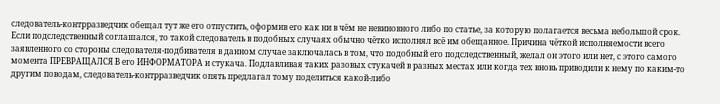следователь-контрразведчик обещал тут же его отпустить, оформив его как ни в чём не невиновного либо по статье, за которую полагается весьма небольшой срок. Если подследственный соглашался, то такой следователь в подобных случаях обычно чётко исполнял всё им обещанное. Причина чёткой исполняемости всего заявленного со стороны следователя-подбивателя в данном случае заключалась в том, что подобный его подследственный, желал он этого или нет, с этого самого момента ПРЕВРАЩАЛСЯ В его ИНФОРМАТОРА и стукача. Подлавливая таких разовых стукачей в разных местах или когда тех вновь приводили к нему по каким-то другим поводам, следователь-контрразведчик опять предлагал тому поделиться какой-либо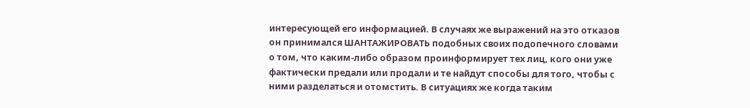интересующей его информацией. В случаях же выражений на это отказов он принимался ШАНТАЖИРОВАТЬ подобных своих подопечного словами о том, что каким-либо образом проинформирует тех лиц, кого они уже фактически предали или продали и те найдут способы для того, чтобы с ними разделаться и отомстить. В ситуациях же когда таким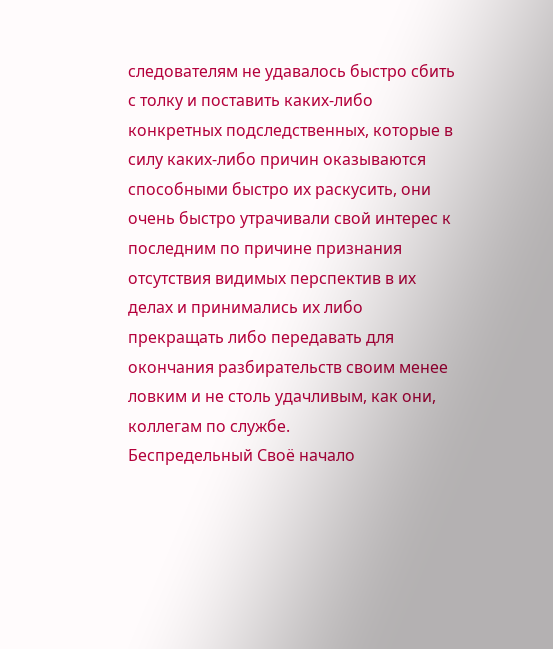следователям не удавалось быстро сбить с толку и поставить каких-либо конкретных подследственных, которые в силу каких-либо причин оказываются способными быстро их раскусить, они очень быстро утрачивали свой интерес к последним по причине признания отсутствия видимых перспектив в их делах и принимались их либо прекращать либо передавать для окончания разбирательств своим менее ловким и не столь удачливым, как они, коллегам по службе.
Беспредельный Своё начало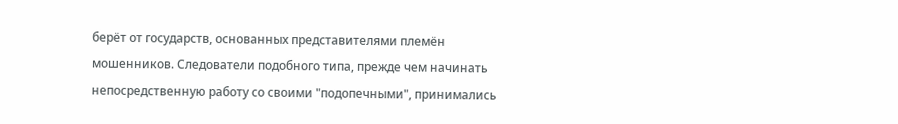берёт от государств, основанных представителями племён мошенников. Следователи подобного типа, прежде чем начинать непосредственную работу со своими "подопечными", принимались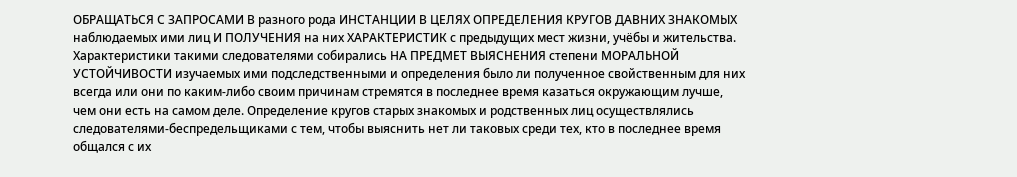ОБРАЩАТЬСЯ С ЗАПРОСАМИ В разного рода ИНСТАНЦИИ В ЦЕЛЯХ ОПРЕДЕЛЕНИЯ КРУГОВ ДАВНИХ ЗНАКОМЫХ наблюдаемых ими лиц И ПОЛУЧЕНИЯ на них ХАРАКТЕРИСТИК с предыдущих мест жизни, учёбы и жительства. Характеристики такими следователями собирались НА ПРЕДМЕТ ВЫЯСНЕНИЯ степени МОРАЛЬНОЙ УСТОЙЧИВОСТИ изучаемых ими подследственными и определения было ли полученное свойственным для них всегда или они по каким-либо своим причинам стремятся в последнее время казаться окружающим лучше, чем они есть на самом деле. Определение кругов старых знакомых и родственных лиц осуществлялись следователями-беспредельщиками с тем, чтобы выяснить нет ли таковых среди тех, кто в последнее время общался с их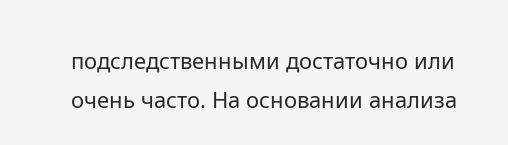подследственными достаточно или очень часто. На основании анализа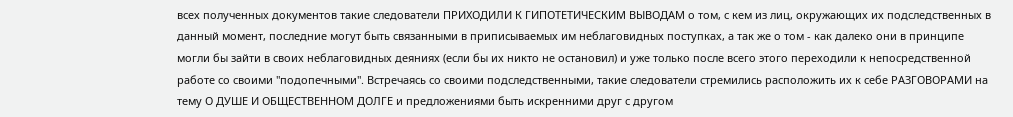всех полученных документов такие следователи ПРИХОДИЛИ К ГИПОТЕТИЧЕСКИМ ВЫВОДАМ о том, с кем из лиц, окружающих их подследственных в данный момент, последние могут быть связанными в приписываемых им неблаговидных поступках, а так же о том - как далеко они в принципе могли бы зайти в своих неблаговидных деяниях (если бы их никто не остановил) и уже только после всего этого переходили к непосредственной работе со своими "подопечными". Встречаясь со своими подследственными, такие следователи стремились расположить их к себе РАЗГОВОРАМИ на тему О ДУШЕ И ОБЩЕСТВЕННОМ ДОЛГЕ и предложениями быть искренними друг с другом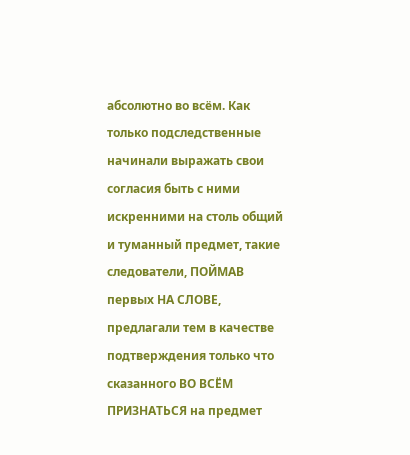абсолютно во всём. Как только подследственные начинали выражать свои согласия быть с ними искренними на столь общий и туманный предмет, такие следователи, ПОЙМАВ первых НА СЛОВЕ, предлагали тем в качестве подтверждения только что сказанного ВО ВСЁМ ПРИЗНАТЬСЯ на предмет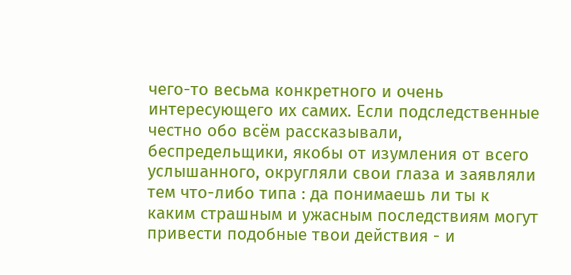чего-то весьма конкретного и очень интересующего их самих. Если подследственные честно обо всём рассказывали, беспредельщики, якобы от изумления от всего услышанного, округляли свои глаза и заявляли тем что-либо типа : да понимаешь ли ты к каким страшным и ужасным последствиям могут привести подобные твои действия - и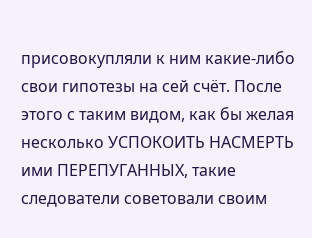присовокупляли к ним какие-либо свои гипотезы на сей счёт. После этого с таким видом, как бы желая несколько УСПОКОИТЬ НАСМЕРТЬ ими ПЕРЕПУГАННЫХ, такие следователи советовали своим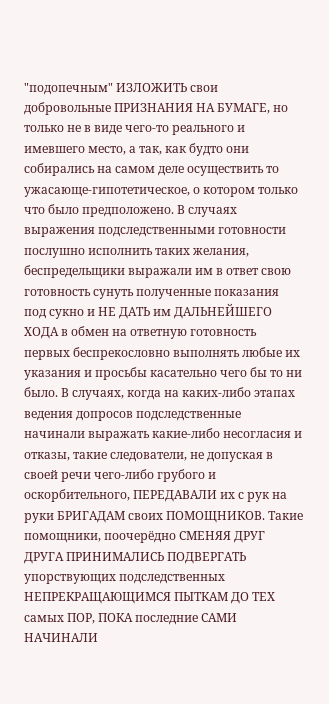"подопечным" ИЗЛОЖИТЬ свои добровольные ПРИЗНАНИЯ НА БУМАГЕ, но только не в виде чего-то реального и имевшего место, а так, как будто они собирались на самом деле осуществить то ужасающе-гипотетическое, о котором только что было предположено. В случаях выражения подследственными готовности послушно исполнить таких желания, беспредельщики выражали им в ответ свою готовность сунуть полученные показания под сукно и НЕ ДАТЬ им ДАЛЬНЕЙШЕГО ХОДА в обмен на ответную готовность первых беспрекословно выполнять любые их указания и просьбы касательно чего бы то ни было. В случаях, когда на каких-либо этапах ведения допросов подследственные начинали выражать какие-либо несогласия и отказы, такие следователи, не допуская в своей речи чего-либо грубого и оскорбительного, ПЕРЕДАВАЛИ их с рук на руки БРИГАДАМ своих ПОМОЩНИКОВ. Такие помощники, поочерёдно СМЕНЯЯ ДРУГ ДРУГА ПРИНИМАЛИСЬ ПОДВЕРГАТЬ упорствующих подследственных НЕПРЕКРАЩАЮЩИМСЯ ПЫТКАМ ДО ТЕХ самых ПОР, ПОКА последние САМИ НАЧИНАЛИ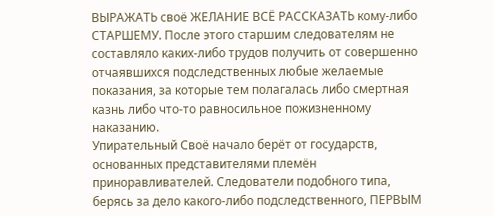ВЫРАЖАТЬ своё ЖЕЛАНИЕ ВСЁ РАССКАЗАТЬ кому-либо СТАРШЕМУ. После этого старшим следователям не составляло каких-либо трудов получить от совершенно отчаявшихся подследственных любые желаемые показания, за которые тем полагалась либо смертная казнь либо что-то равносильное пожизненному наказанию.
Упирательный Своё начало берёт от государств, основанных представителями племён приноравливателей. Следователи подобного типа, берясь за дело какого-либо подследственного, ПЕРВЫМ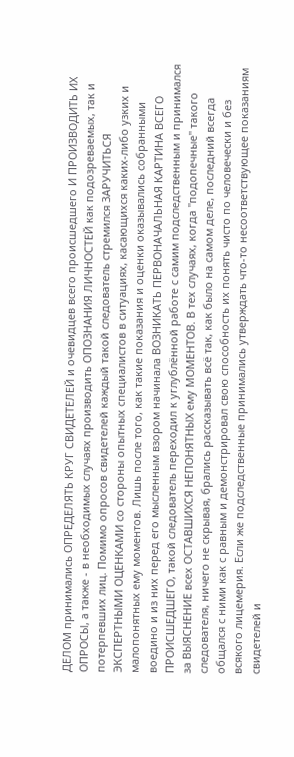ДЕЛОМ принимались ОПРЕДЕЛЯТЬ КРУГ СВИДЕТЕЛЕЙ и очевидцев всего происшедшего И ПРОИЗВОДИТЬ ИХ ОПРОСЫ, а также - в необходимых случаях производить ОПОЗНАНИЯ ЛИЧНОСТЕЙ как подозреваемых, так и потерпевших лиц. Помимо опросов свидетелей каждый такой следователь стремился ЗАРУЧИТЬСЯ ЭКСПЕРТНЫМИ ОЦЕНКАМИ со стороны опытных специалистов в ситуациях, касающихся каких-либо узких и малопонятных ему моментов. Лишь после того, как такие показания и оценки оказывались собранными воедино и из них перед его мысленным взором начинала ВОЗНИКАТЬ ПЕРВОНАЧАЛЬНАЯ КАРТИНА ВСЕГО ПРОИСШЕДШЕГО, такой следователь переходил к углублённой работе с самим подследственным и принимался за ВЫЯСНЕНИЕ всех ОСТАВШИХСЯ НЕПОНЯТНЫХ ему МОМЕНТОВ. В тех случаях, когда "подопечные" такого следователя, ничего не скрывая, брались рассказывать всё так, как было на самом деле, последний всегда общался с ними как с равным и демонстрировал свою способность их понять чисто по человечески и без всякого лицемерия. Если же подследственные принимались утверждать что-то несоответствующее показаниям свидетелей и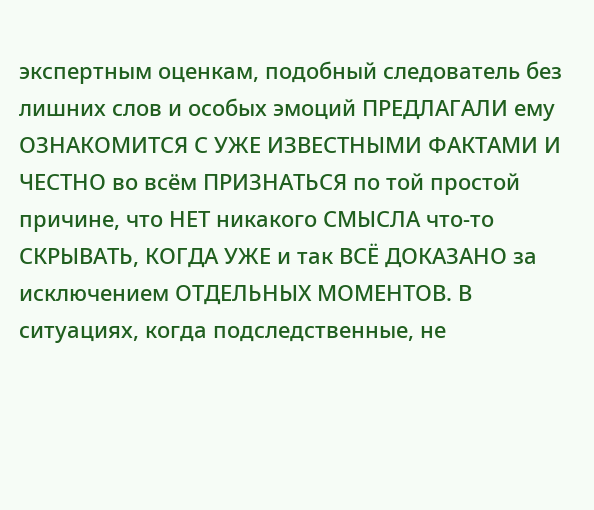экспертным оценкам, подобный следователь без лишних слов и особых эмоций ПРЕДЛАГАЛИ ему ОЗНАКОМИТСЯ С УЖЕ ИЗВЕСТНЫМИ ФАКТАМИ И ЧЕСТНО во всём ПРИЗНАТЬСЯ по той простой причине, что НЕТ никакого СМЫСЛА что-то СКРЫВАТЬ, КОГДА УЖЕ и так ВСЁ ДОКАЗАНО за исключением ОТДЕЛЬНЫХ МОМЕНТОВ. В ситуациях, когда подследственные, не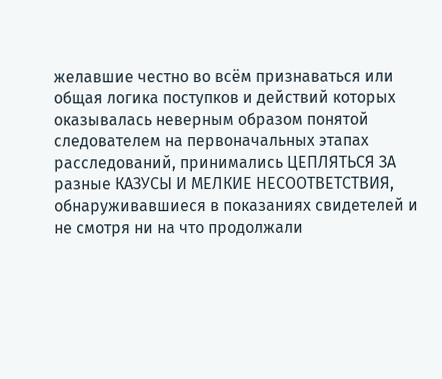желавшие честно во всём признаваться или общая логика поступков и действий которых оказывалась неверным образом понятой следователем на первоначальных этапах расследований, принимались ЦЕПЛЯТЬСЯ ЗА разные КАЗУСЫ И МЕЛКИЕ НЕСООТВЕТСТВИЯ, обнаруживавшиеся в показаниях свидетелей и не смотря ни на что продолжали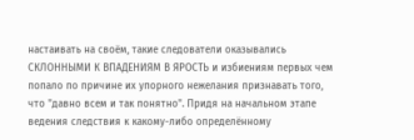настаивать на своём, такие следователи оказывались СКЛОННЫМИ К ВПАДЕНИЯМ В ЯРОСТЬ и избиениям первых чем попало по причине их упорного нежелания признавать того, что "давно всем и так понятно". Придя на начальном этапе ведения следствия к какому-либо определённому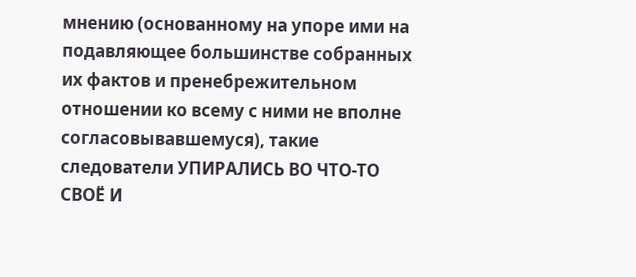мнению (основанному на упоре ими на подавляющее большинстве собранных их фактов и пренебрежительном отношении ко всему с ними не вполне согласовывавшемуся), такие следователи УПИРАЛИСЬ ВО ЧТО-ТО СВОЁ И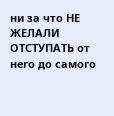ни за что НЕ ЖЕЛАЛИ ОТСТУПАТЬ от него до самого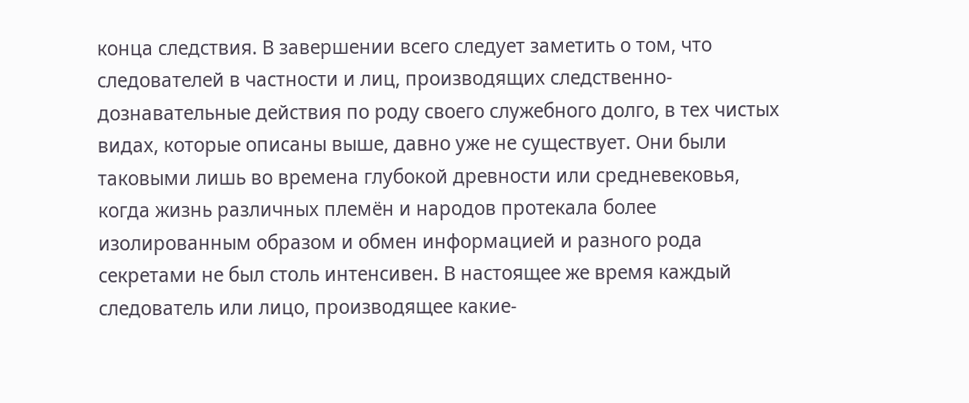конца следствия. В завершении всего следует заметить о том, что следователей в частности и лиц, производящих следственно-дознавательные действия по роду своего служебного долго, в тех чистых видах, которые описаны выше, давно уже не существует. Они были таковыми лишь во времена глубокой древности или средневековья, когда жизнь различных племён и народов протекала более изолированным образом и обмен информацией и разного рода секретами не был столь интенсивен. В настоящее же время каждый следователь или лицо, производящее какие-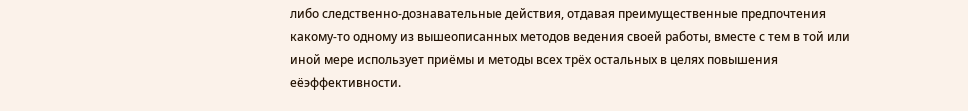либо следственно-дознавательные действия, отдавая преимущественные предпочтения какому-то одному из вышеописанных методов ведения своей работы, вместе с тем в той или иной мере использует приёмы и методы всех трёх остальных в целях повышения еёэффективности.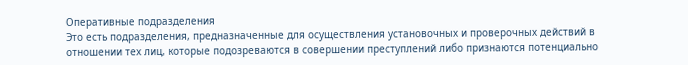Оперативные подразделения
Это есть подразделения, предназначенные для осуществления установочных и проверочных действий в отношении тех лиц, которые подозреваются в совершении преступлений либо признаются потенциально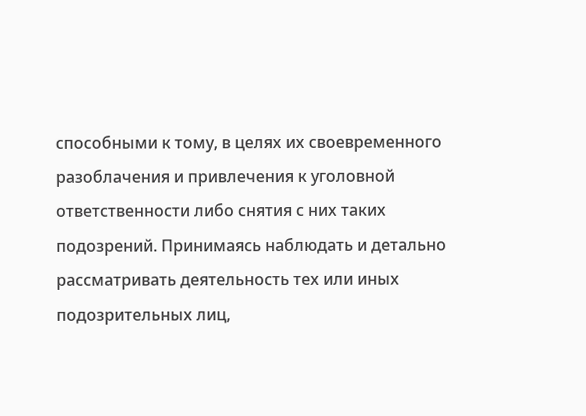способными к тому, в целях их своевременного разоблачения и привлечения к уголовной ответственности либо снятия с них таких подозрений. Принимаясь наблюдать и детально рассматривать деятельность тех или иных подозрительных лиц,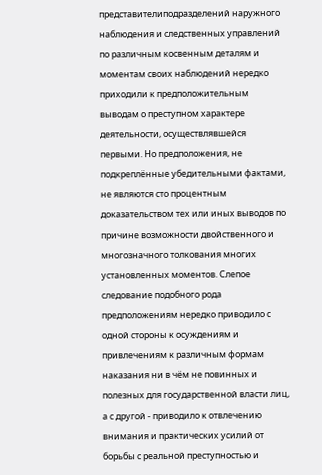представителиподразделений наружного наблюдения и следственных управлений по различным косвенным деталям и моментам своих наблюдений нередко приходили к предположительным выводам о преступном характере деятельности, осуществлявшейся первыми. Но предположения, не подкреплённые убедительными фактами, не являются сто процентным доказательством тех или иных выводов по причине возможности двойственного и многозначного толкования многих установленных моментов. Слепое следование подобного рода предположениям нередко приводило с одной стороны к осуждениям и привлечениям к различным формам наказания ни в чём не повинных и полезных для государственной власти лиц, а с другой - приводило к отвлечению внимания и практических усилий от борьбы с реальной преступностью и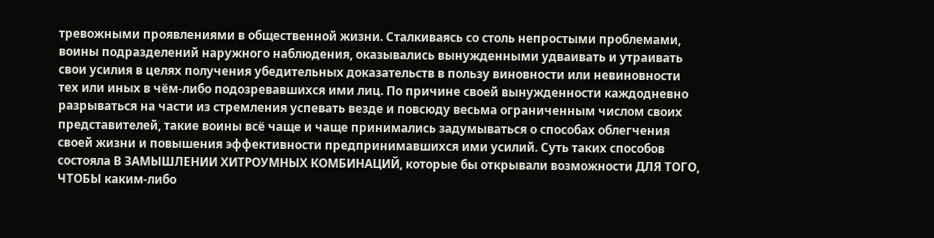тревожными проявлениями в общественной жизни. Сталкиваясь со столь непростыми проблемами, воины подразделений наружного наблюдения, оказывались вынужденными удваивать и утраивать свои усилия в целях получения убедительных доказательств в пользу виновности или невиновности тех или иных в чём-либо подозревавшихся ими лиц. По причине своей вынужденности каждодневно разрываться на части из стремления успевать везде и повсюду весьма ограниченным числом своих представителей, такие воины всё чаще и чаще принимались задумываться о способах облегчения своей жизни и повышения эффективности предпринимавшихся ими усилий. Суть таких способов состояла В ЗАМЫШЛЕНИИ ХИТРОУМНЫХ КОМБИНАЦИЙ, которые бы открывали возможности ДЛЯ ТОГО, ЧТОБЫ каким-либо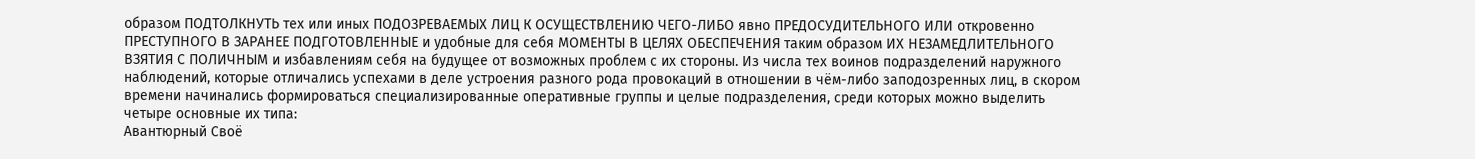образом ПОДТОЛКНУТЬ тех или иных ПОДОЗРЕВАЕМЫХ ЛИЦ К ОСУЩЕСТВЛЕНИЮ ЧЕГО-ЛИБО явно ПРЕДОСУДИТЕЛЬНОГО ИЛИ откровенно ПРЕСТУПНОГО В ЗАРАНЕЕ ПОДГОТОВЛЕННЫЕ и удобные для себя МОМЕНТЫ В ЦЕЛЯХ ОБЕСПЕЧЕНИЯ таким образом ИХ НЕЗАМЕДЛИТЕЛЬНОГО ВЗЯТИЯ С ПОЛИЧНЫМ и избавлениям себя на будущее от возможных проблем с их стороны. Из числа тех воинов подразделений наружного наблюдений, которые отличались успехами в деле устроения разного рода провокаций в отношении в чём-либо заподозренных лиц, в скором времени начинались формироваться специализированные оперативные группы и целые подразделения, среди которых можно выделить четыре основные их типа:
Авантюрный Своё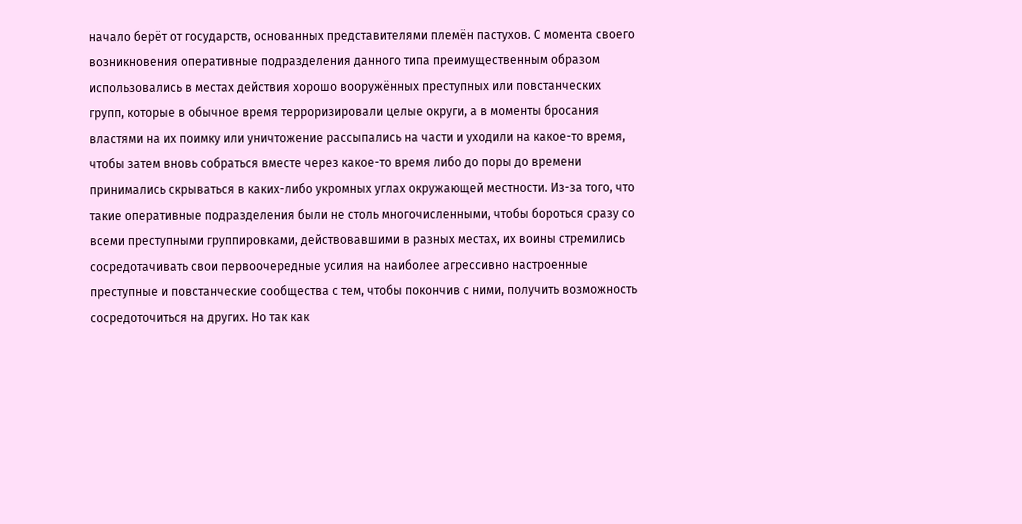начало берёт от государств, основанных представителями племён пастухов. С момента своего возникновения оперативные подразделения данного типа преимущественным образом использовались в местах действия хорошо вооружённых преступных или повстанческих групп, которые в обычное время терроризировали целые округи, а в моменты бросания властями на их поимку или уничтожение рассыпались на части и уходили на какое-то время, чтобы затем вновь собраться вместе через какое-то время либо до поры до времени принимались скрываться в каких-либо укромных углах окружающей местности. Из-за того, что такие оперативные подразделения были не столь многочисленными, чтобы бороться сразу со всеми преступными группировками, действовавшими в разных местах, их воины стремились сосредотачивать свои первоочередные усилия на наиболее агрессивно настроенные преступные и повстанческие сообщества с тем, чтобы покончив с ними, получить возможность сосредоточиться на других. Но так как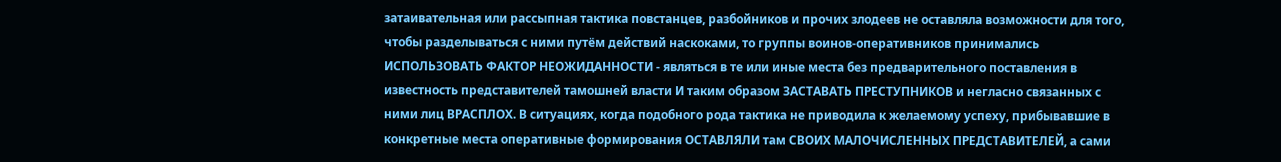затаивательная или рассыпная тактика повстанцев, разбойников и прочих злодеев не оставляла возможности для того, чтобы разделываться с ними путём действий наскоками, то группы воинов-оперативников принимались ИСПОЛЬЗОВАТЬ ФАКТОР НЕОЖИДАННОСТИ - являться в те или иные места без предварительного поставления в известность представителей тамошней власти И таким образом ЗАСТАВАТЬ ПРЕСТУПНИКОВ и негласно связанных с ними лиц ВРАСПЛОХ. В ситуациях, когда подобного рода тактика не приводила к желаемому успеху, прибывавшие в конкретные места оперативные формирования ОСТАВЛЯЛИ там СВОИХ МАЛОЧИСЛЕННЫХ ПРЕДСТАВИТЕЛЕЙ, а сами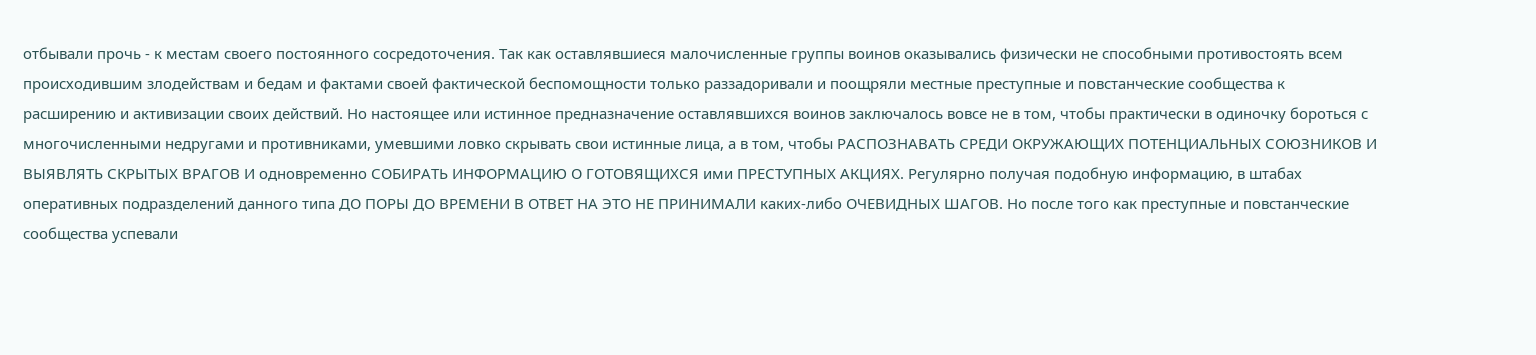отбывали прочь - к местам своего постоянного сосредоточения. Так как оставлявшиеся малочисленные группы воинов оказывались физически не способными противостоять всем происходившим злодействам и бедам и фактами своей фактической беспомощности только раззадоривали и поощряли местные преступные и повстанческие сообщества к расширению и активизации своих действий. Но настоящее или истинное предназначение оставлявшихся воинов заключалось вовсе не в том, чтобы практически в одиночку бороться с многочисленными недругами и противниками, умевшими ловко скрывать свои истинные лица, а в том, чтобы РАСПОЗНАВАТЬ СРЕДИ ОКРУЖАЮЩИХ ПОТЕНЦИАЛЬНЫХ СОЮЗНИКОВ И ВЫЯВЛЯТЬ СКРЫТЫХ ВРАГОВ И одновременно СОБИРАТЬ ИНФОРМАЦИЮ О ГОТОВЯЩИХСЯ ими ПРЕСТУПНЫХ АКЦИЯХ. Регулярно получая подобную информацию, в штабах оперативных подразделений данного типа ДО ПОРЫ ДО ВРЕМЕНИ В ОТВЕТ НА ЭТО НЕ ПРИНИМАЛИ каких-либо ОЧЕВИДНЫХ ШАГОВ. Но после того как преступные и повстанческие сообщества успевали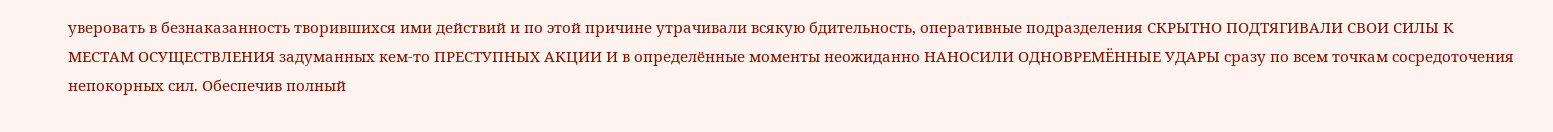уверовать в безнаказанность творившихся ими действий и по этой причине утрачивали всякую бдительность, оперативные подразделения СКРЫТНО ПОДТЯГИВАЛИ СВОИ СИЛЫ К МЕСТАМ ОСУЩЕСТВЛЕНИЯ задуманных кем-то ПРЕСТУПНЫХ АКЦИИ И в определённые моменты неожиданно НАНОСИЛИ ОДНОВРЕМЁННЫЕ УДАРЫ сразу по всем точкам сосредоточения непокорных сил. Обеспечив полный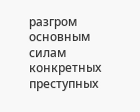разгром основным силам конкретных преступных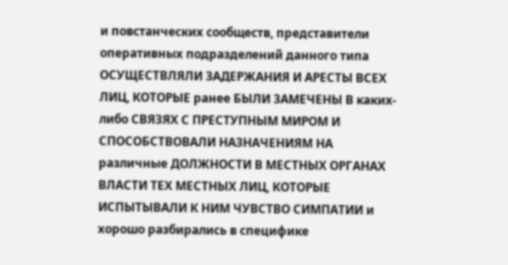и повстанческих сообществ, представители оперативных подразделений данного типа ОСУЩЕСТВЛЯЛИ ЗАДЕРЖАНИЯ И АРЕСТЫ ВСЕХ ЛИЦ, КОТОРЫЕ ранее БЫЛИ ЗАМЕЧЕНЫ В каких-либо СВЯЗЯХ С ПРЕСТУПНЫМ МИРОМ И СПОСОБСТВОВАЛИ НАЗНАЧЕНИЯМ НА различные ДОЛЖНОСТИ В МЕСТНЫХ ОРГАНАХ ВЛАСТИ ТЕХ МЕСТНЫХ ЛИЦ, КОТОРЫЕ ИСПЫТЫВАЛИ К НИМ ЧУВСТВО СИМПАТИИ и хорошо разбирались в специфике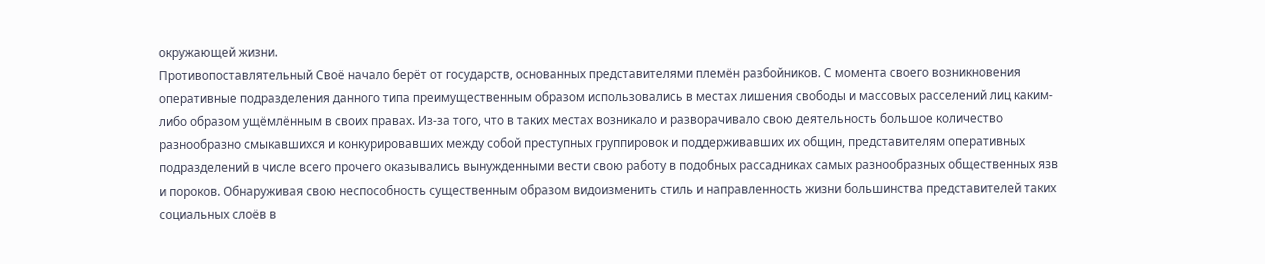окружающей жизни.
Противопоставлятельный Своё начало берёт от государств, основанных представителями племён разбойников. С момента своего возникновения оперативные подразделения данного типа преимущественным образом использовались в местах лишения свободы и массовых расселений лиц каким-либо образом ущёмлённым в своих правах. Из-за того, что в таких местах возникало и разворачивало свою деятельность большое количество разнообразно смыкавшихся и конкурировавших между собой преступных группировок и поддерживавших их общин, представителям оперативных подразделений в числе всего прочего оказывались вынужденными вести свою работу в подобных рассадниках самых разнообразных общественных язв и пороков. Обнаруживая свою неспособность существенным образом видоизменить стиль и направленность жизни большинства представителей таких социальных слоёв в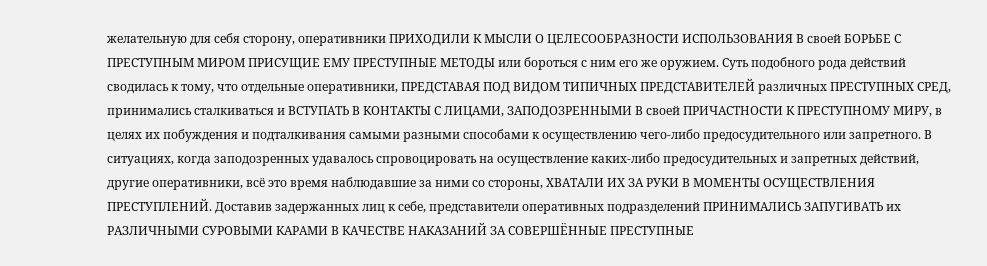желательную для себя сторону, оперативники ПРИХОДИЛИ К МЫСЛИ О ЦЕЛЕСООБРАЗНОСТИ ИСПОЛЬЗОВАНИЯ В своей БОРЬБЕ С ПРЕСТУПНЫМ МИРОМ ПРИСУЩИЕ ЕМУ ПРЕСТУПНЫЕ МЕТОДЫ или бороться с ним его же оружием. Суть подобного рода действий сводилась к тому, что отдельные оперативники, ПРЕДСТАВАЯ ПОД ВИДОМ ТИПИЧНЫХ ПРЕДСТАВИТЕЛЕЙ различных ПРЕСТУПНЫХ СРЕД, принимались сталкиваться и ВСТУПАТЬ В КОНТАКТЫ С ЛИЦАМИ, ЗАПОДОЗРЕННЫМИ В своей ПРИЧАСТНОСТИ К ПРЕСТУПНОМУ МИРУ, в целях их побуждения и подталкивания самыми разными способами к осуществлению чего-либо предосудительного или запретного. В ситуациях, когда заподозренных удавалось спровоцировать на осуществление каких-либо предосудительных и запретных действий, другие оперативники, всё это время наблюдавшие за ними со стороны, ХВАТАЛИ ИХ ЗА РУКИ В МОМЕНТЫ ОСУЩЕСТВЛЕНИЯ ПРЕСТУПЛЕНИЙ. Доставив задержанных лиц к себе, представители оперативных подразделений ПРИНИМАЛИСЬ ЗАПУГИВАТЬ их РАЗЛИЧНЫМИ СУРОВЫМИ КАРАМИ В КАЧЕСТВЕ НАКАЗАНИЙ ЗА СОВЕРШЁННЫЕ ПРЕСТУПНЫЕ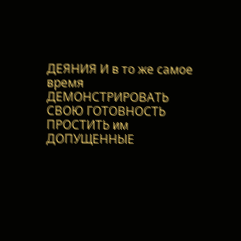ДЕЯНИЯ И в то же самое время ДЕМОНСТРИРОВАТЬ СВОЮ ГОТОВНОСТЬ ПРОСТИТЬ им ДОПУЩЕННЫЕ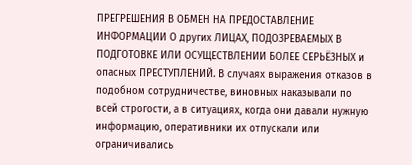ПРЕГРЕШЕНИЯ В ОБМЕН НА ПРЕДОСТАВЛЕНИЕ ИНФОРМАЦИИ О других ЛИЦАХ, ПОДОЗРЕВАЕМЫХ В ПОДГОТОВКЕ ИЛИ ОСУЩЕСТВЛЕНИИ БОЛЕЕ СЕРЬЁЗНЫХ и опасных ПРЕСТУПЛЕНИЙ. В случаях выражения отказов в подобном сотрудничестве, виновных наказывали по всей строгости, а в ситуациях, когда они давали нужную информацию, оперативники их отпускали или ограничивались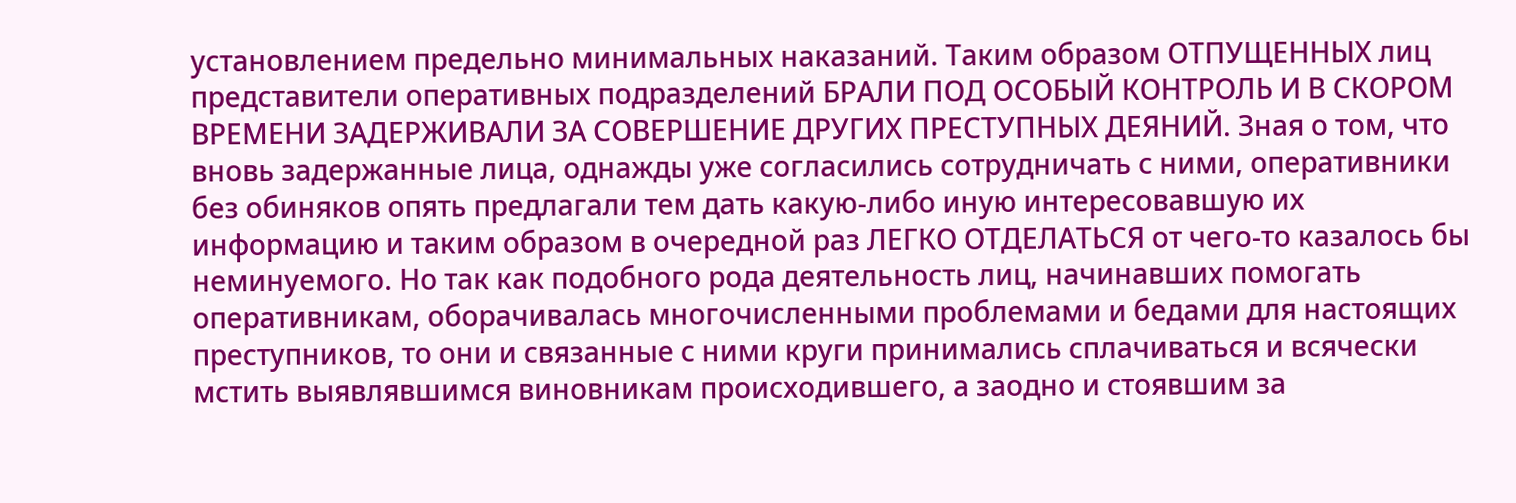установлением предельно минимальных наказаний. Таким образом ОТПУЩЕННЫХ лиц представители оперативных подразделений БРАЛИ ПОД ОСОБЫЙ КОНТРОЛЬ И В СКОРОМ ВРЕМЕНИ ЗАДЕРЖИВАЛИ ЗА СОВЕРШЕНИЕ ДРУГИХ ПРЕСТУПНЫХ ДЕЯНИЙ. Зная о том, что вновь задержанные лица, однажды уже согласились сотрудничать с ними, оперативники без обиняков опять предлагали тем дать какую-либо иную интересовавшую их информацию и таким образом в очередной раз ЛЕГКО ОТДЕЛАТЬСЯ от чего-то казалось бы неминуемого. Но так как подобного рода деятельность лиц, начинавших помогать оперативникам, оборачивалась многочисленными проблемами и бедами для настоящих преступников, то они и связанные с ними круги принимались сплачиваться и всячески мстить выявлявшимся виновникам происходившего, а заодно и стоявшим за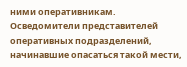ними оперативникам. Осведомители представителей оперативных подразделений, начинавшие опасаться такой мести,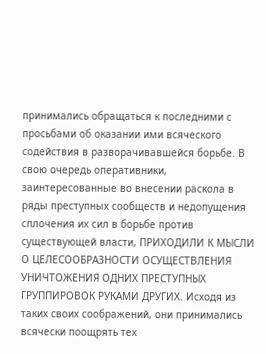принимались обращаться к последними с просьбами об оказании ими всяческого содействия в разворачивавшейся борьбе. В свою очередь оперативники, заинтересованные во внесении раскола в ряды преступных сообществ и недопущения сплочения их сил в борьбе против существующей власти, ПРИХОДИЛИ К МЫСЛИ О ЦЕЛЕСООБРАЗНОСТИ ОСУЩЕСТВЛЕНИЯ УНИЧТОЖЕНИЯ ОДНИХ ПРЕСТУПНЫХ ГРУППИРОВОК РУКАМИ ДРУГИХ. Исходя из таких своих соображений, они принимались всячески поощрять тех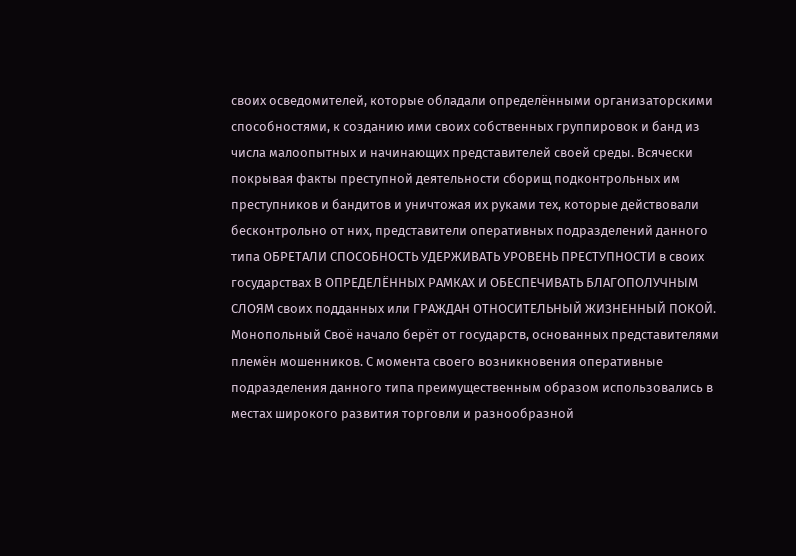своих осведомителей, которые обладали определёнными организаторскими способностями, к созданию ими своих собственных группировок и банд из числа малоопытных и начинающих представителей своей среды. Всячески покрывая факты преступной деятельности сборищ подконтрольных им преступников и бандитов и уничтожая их руками тех, которые действовали бесконтрольно от них, представители оперативных подразделений данного типа ОБРЕТАЛИ СПОСОБНОСТЬ УДЕРЖИВАТЬ УРОВЕНЬ ПРЕСТУПНОСТИ в своих государствах В ОПРЕДЕЛЁННЫХ РАМКАХ И ОБЕСПЕЧИВАТЬ БЛАГОПОЛУЧНЫМ СЛОЯМ своих подданных или ГРАЖДАН ОТНОСИТЕЛЬНЫЙ ЖИЗНЕННЫЙ ПОКОЙ.
Монопольный Своё начало берёт от государств, основанных представителями племён мошенников. С момента своего возникновения оперативные подразделения данного типа преимущественным образом использовались в местах широкого развития торговли и разнообразной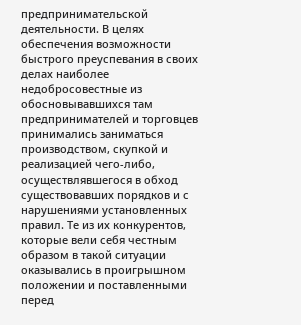предпринимательской деятельности. В целях обеспечения возможности быстрого преуспевания в своих делах наиболее недобросовестные из обосновывавшихся там предпринимателей и торговцев принимались заниматься производством, скупкой и реализацией чего-либо, осуществлявшегося в обход существовавших порядков и с нарушениями установленных правил. Те из их конкурентов, которые вели себя честным образом в такой ситуации оказывались в проигрышном положении и поставленными перед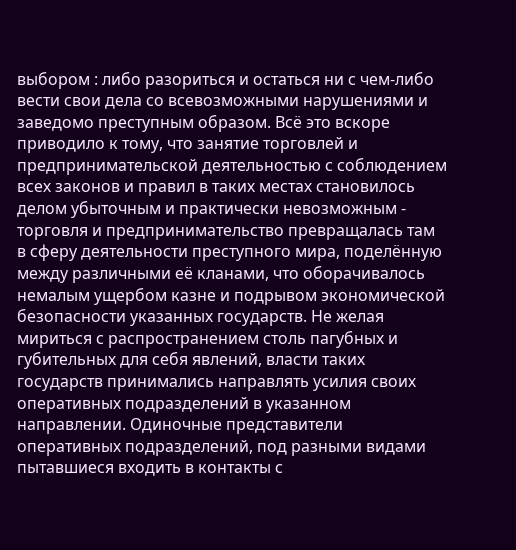выбором : либо разориться и остаться ни с чем-либо вести свои дела со всевозможными нарушениями и заведомо преступным образом. Всё это вскоре приводило к тому, что занятие торговлей и предпринимательской деятельностью с соблюдением всех законов и правил в таких местах становилось делом убыточным и практически невозможным - торговля и предпринимательство превращалась там в сферу деятельности преступного мира, поделённую между различными её кланами, что оборачивалось немалым ущербом казне и подрывом экономической безопасности указанных государств. Не желая мириться с распространением столь пагубных и губительных для себя явлений, власти таких государств принимались направлять усилия своих оперативных подразделений в указанном направлении. Одиночные представители оперативных подразделений, под разными видами пытавшиеся входить в контакты с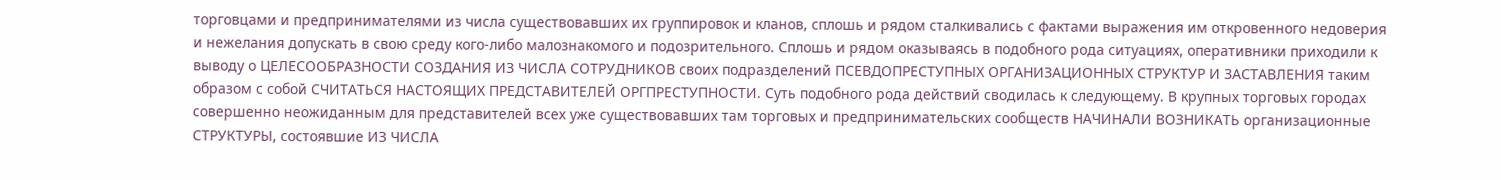торговцами и предпринимателями из числа существовавших их группировок и кланов, сплошь и рядом сталкивались с фактами выражения им откровенного недоверия и нежелания допускать в свою среду кого-либо малознакомого и подозрительного. Сплошь и рядом оказываясь в подобного рода ситуациях, оперативники приходили к выводу о ЦЕЛЕСООБРАЗНОСТИ СОЗДАНИЯ ИЗ ЧИСЛА СОТРУДНИКОВ своих подразделений ПСЕВДОПРЕСТУПНЫХ ОРГАНИЗАЦИОННЫХ СТРУКТУР И ЗАСТАВЛЕНИЯ таким образом с собой СЧИТАТЬСЯ НАСТОЯЩИХ ПРЕДСТАВИТЕЛЕЙ ОРГПРЕСТУПНОСТИ. Суть подобного рода действий сводилась к следующему. В крупных торговых городах совершенно неожиданным для представителей всех уже существовавших там торговых и предпринимательских сообществ НАЧИНАЛИ ВОЗНИКАТЬ организационные СТРУКТУРЫ, состоявшие ИЗ ЧИСЛА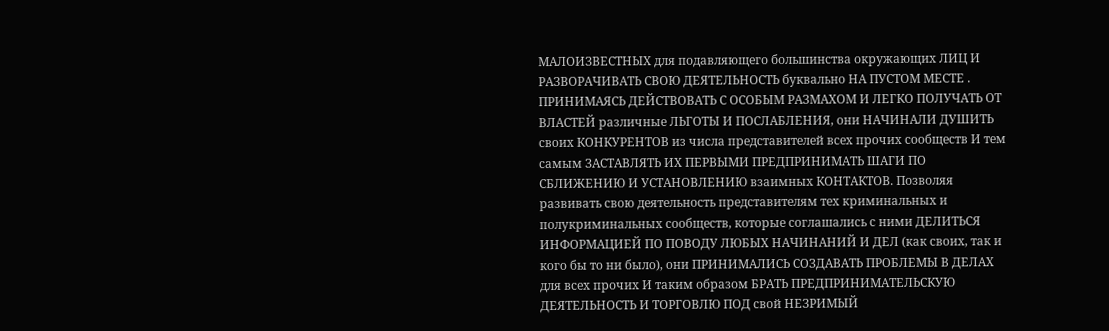МАЛОИЗВЕСТНЫХ для подавляющего большинства окружающих ЛИЦ И РАЗВОРАЧИВАТЬ СВОЮ ДЕЯТЕЛЬНОСТЬ буквально НА ПУСТОМ МЕСТЕ . ПРИНИМАЯСЬ ДЕЙСТВОВАТЬ С ОСОБЫМ РАЗМАХОМ И ЛЕГКО ПОЛУЧАТЬ ОТ ВЛАСТЕЙ различные ЛЬГОТЫ И ПОСЛАБЛЕНИЯ, они НАЧИНАЛИ ДУШИТЬ своих КОНКУРЕНТОВ из числа представителей всех прочих сообществ И тем самым ЗАСТАВЛЯТЬ ИХ ПЕРВЫМИ ПРЕДПРИНИМАТЬ ШАГИ ПО СБЛИЖЕНИЮ И УСТАНОВЛЕНИЮ взаимных КОНТАКТОВ. Позволяя развивать свою деятельность представителям тех криминальных и полукриминальных сообществ, которые соглашались с ними ДЕЛИТЬСЯ ИНФОРМАЦИЕЙ ПО ПОВОДУ ЛЮБЫХ НАЧИНАНИЙ И ДЕЛ (как своих, так и кого бы то ни было), они ПРИНИМАЛИСЬ СОЗДАВАТЬ ПРОБЛЕМЫ В ДЕЛАХ для всех прочих И таким образом БРАТЬ ПРЕДПРИНИМАТЕЛЬСКУЮ ДЕЯТЕЛЬНОСТЬ И ТОРГОВЛЮ ПОД свой НЕЗРИМЫЙ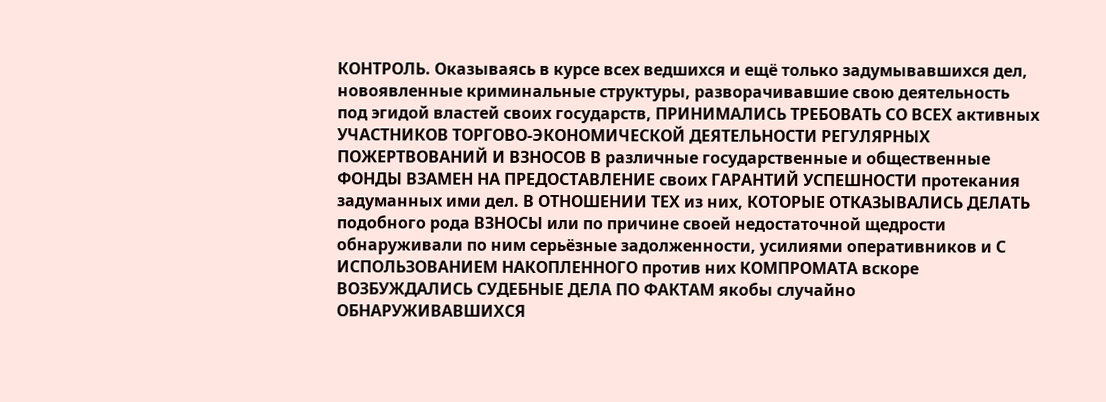КОНТРОЛЬ. Оказываясь в курсе всех ведшихся и ещё только задумывавшихся дел, новоявленные криминальные структуры, разворачивавшие свою деятельность под эгидой властей своих государств, ПРИНИМАЛИСЬ ТРЕБОВАТЬ СО ВСЕХ активных УЧАСТНИКОВ ТОРГОВО-ЭКОНОМИЧЕСКОЙ ДЕЯТЕЛЬНОСТИ РЕГУЛЯРНЫХ ПОЖЕРТВОВАНИЙ И ВЗНОСОВ В различные государственные и общественные ФОНДЫ ВЗАМЕН НА ПРЕДОСТАВЛЕНИЕ своих ГАРАНТИЙ УСПЕШНОСТИ протекания задуманных ими дел. В ОТНОШЕНИИ ТЕХ из них, КОТОРЫЕ ОТКАЗЫВАЛИСЬ ДЕЛАТЬ подобного рода ВЗНОСЫ или по причине своей недостаточной щедрости обнаруживали по ним серьёзные задолженности, усилиями оперативников и С ИСПОЛЬЗОВАНИЕМ НАКОПЛЕННОГО против них КОМПРОМАТА вскоре ВОЗБУЖДАЛИСЬ СУДЕБНЫЕ ДЕЛА ПО ФАКТАМ якобы случайно ОБНАРУЖИВАВШИХСЯ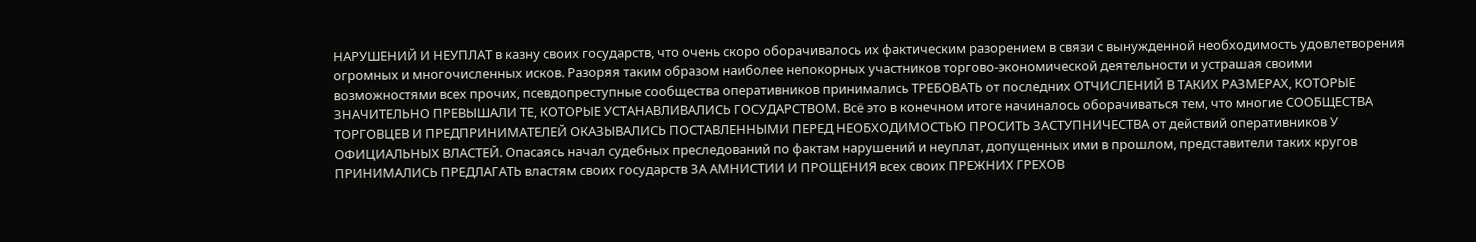НАРУШЕНИЙ И НЕУПЛАТ в казну своих государств, что очень скоро оборачивалось их фактическим разорением в связи с вынужденной необходимость удовлетворения огромных и многочисленных исков. Разоряя таким образом наиболее непокорных участников торгово-экономической деятельности и устрашая своими возможностями всех прочих, псевдопреступные сообщества оперативников принимались ТРЕБОВАТЬ от последних ОТЧИСЛЕНИЙ В ТАКИХ РАЗМЕРАХ, КОТОРЫЕ ЗНАЧИТЕЛЬНО ПРЕВЫШАЛИ ТЕ, КОТОРЫЕ УСТАНАВЛИВАЛИСЬ ГОСУДАРСТВОМ. Всё это в конечном итоге начиналось оборачиваться тем, что многие СООБЩЕСТВА ТОРГОВЦЕВ И ПРЕДПРИНИМАТЕЛЕЙ ОКАЗЫВАЛИСЬ ПОСТАВЛЕННЫМИ ПЕРЕД НЕОБХОДИМОСТЬЮ ПРОСИТЬ ЗАСТУПНИЧЕСТВА от действий оперативников У ОФИЦИАЛЬНЫХ ВЛАСТЕЙ. Опасаясь начал судебных преследований по фактам нарушений и неуплат, допущенных ими в прошлом, представители таких кругов ПРИНИМАЛИСЬ ПРЕДЛАГАТЬ властям своих государств ЗА АМНИСТИИ И ПРОЩЕНИЯ всех своих ПРЕЖНИХ ГРЕХОВ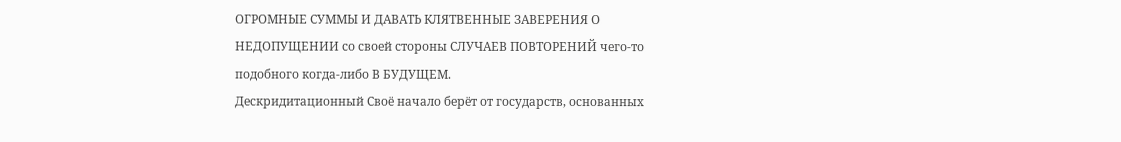ОГРОМНЫЕ СУММЫ И ДАВАТЬ КЛЯТВЕННЫЕ ЗАВЕРЕНИЯ О НЕДОПУЩЕНИИ со своей стороны СЛУЧАЕВ ПОВТОРЕНИЙ чего-то подобного когда-либо В БУДУЩЕМ.
Дескридитационный Своё начало берёт от государств, основанных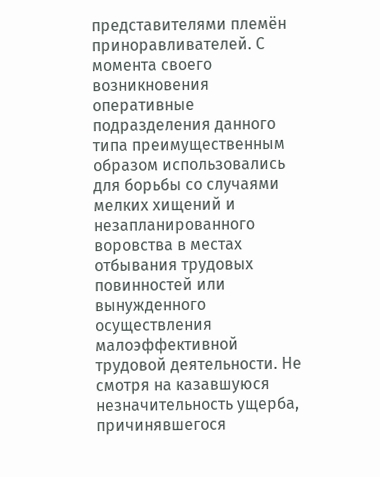представителями племён приноравливателей. С момента своего возникновения оперативные подразделения данного типа преимущественным образом использовались для борьбы со случаями мелких хищений и незапланированного воровства в местах отбывания трудовых повинностей или вынужденного осуществления малоэффективной трудовой деятельности. Не смотря на казавшуюся незначительность ущерба, причинявшегося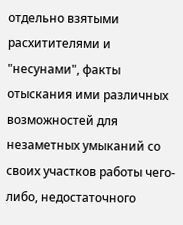отдельно взятыми расхитителями и "несунами", факты отыскания ими различных возможностей для незаметных умыканий со своих участков работы чего-либо, недостаточного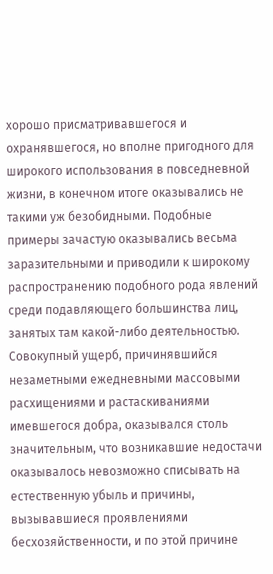хорошо присматривавшегося и охранявшегося, но вполне пригодного для широкого использования в повседневной жизни, в конечном итоге оказывались не такими уж безобидными. Подобные примеры зачастую оказывались весьма заразительными и приводили к широкому распространению подобного рода явлений среди подавляющего большинства лиц, занятых там какой-либо деятельностью. Совокупный ущерб, причинявшийся незаметными ежедневными массовыми расхищениями и растаскиваниями имевшегося добра, оказывался столь значительным, что возникавшие недостачи оказывалось невозможно списывать на естественную убыль и причины, вызывавшиеся проявлениями бесхозяйственности, и по этой причине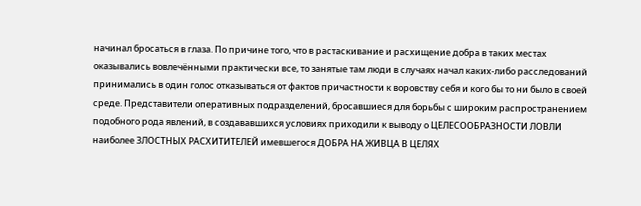начинал бросаться в глаза. По причине того, что в растаскивание и расхищение добра в таких местах оказывались вовлечёнными практически все, то занятые там люди в случаях начал каких-либо расследований принимались в один голос отказываться от фактов причастности к воровству себя и кого бы то ни было в своей среде. Представители оперативных подразделений, бросавшиеся для борьбы с широким распространением подобного рода явлений, в создававшихся условиях приходили к выводу о ЦЕЛЕСООБРАЗНОСТИ ЛОВЛИ наиболее ЗЛОСТНЫХ РАСХИТИТЕЛЕЙ имевшегося ДОБРА НА ЖИВЦА В ЦЕЛЯХ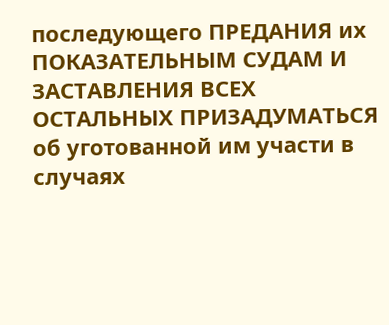последующего ПРЕДАНИЯ их ПОКАЗАТЕЛЬНЫМ СУДАМ И ЗАСТАВЛЕНИЯ ВСЕХ ОСТАЛЬНЫХ ПРИЗАДУМАТЬСЯ об уготованной им участи в случаях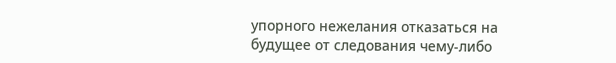упорного нежелания отказаться на будущее от следования чему-либо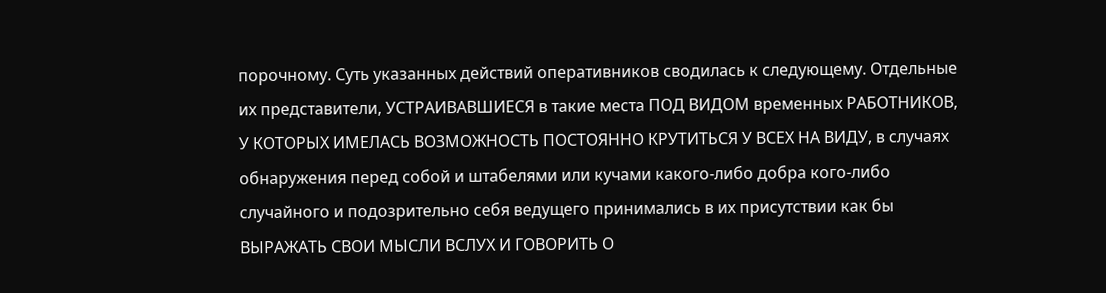порочному. Суть указанных действий оперативников сводилась к следующему. Отдельные их представители, УСТРАИВАВШИЕСЯ в такие места ПОД ВИДОМ временных РАБОТНИКОВ, У КОТОРЫХ ИМЕЛАСЬ ВОЗМОЖНОСТЬ ПОСТОЯННО КРУТИТЬСЯ У ВСЕХ НА ВИДУ, в случаях обнаружения перед собой и штабелями или кучами какого-либо добра кого-либо случайного и подозрительно себя ведущего принимались в их присутствии как бы ВЫРАЖАТЬ СВОИ МЫСЛИ ВСЛУХ И ГОВОРИТЬ О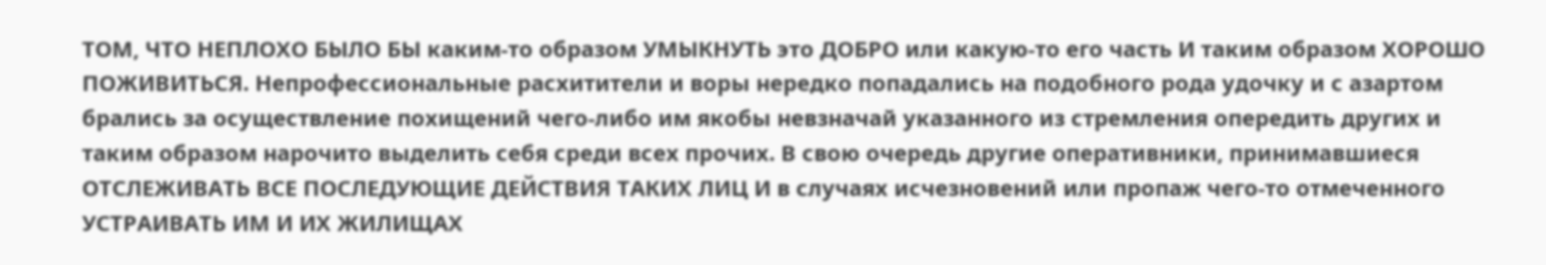ТОМ, ЧТО НЕПЛОХО БЫЛО БЫ каким-то образом УМЫКНУТЬ это ДОБРО или какую-то его часть И таким образом ХОРОШО ПОЖИВИТЬСЯ. Непрофессиональные расхитители и воры нередко попадались на подобного рода удочку и с азартом брались за осуществление похищений чего-либо им якобы невзначай указанного из стремления опередить других и таким образом нарочито выделить себя среди всех прочих. В свою очередь другие оперативники, принимавшиеся ОТСЛЕЖИВАТЬ ВСЕ ПОСЛЕДУЮЩИЕ ДЕЙСТВИЯ ТАКИХ ЛИЦ И в случаях исчезновений или пропаж чего-то отмеченного УСТРАИВАТЬ ИМ И ИХ ЖИЛИЩАХ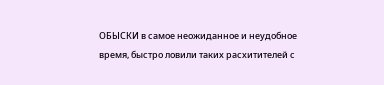ОБЫСКИ в самое неожиданное и неудобное время, быстро ловили таких расхитителей с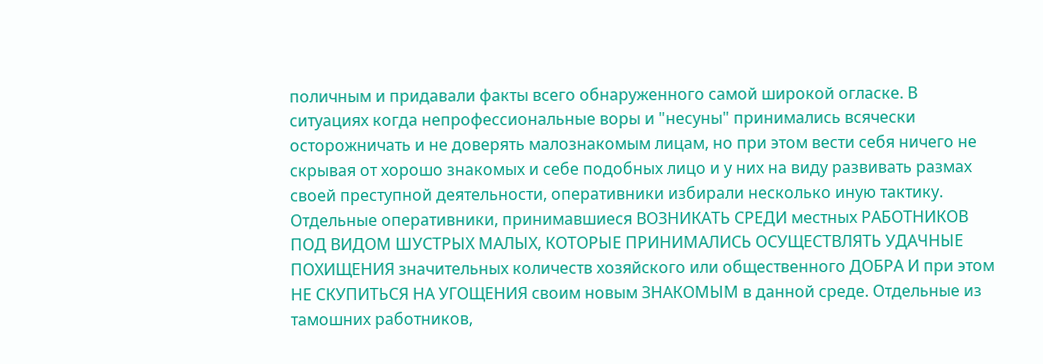поличным и придавали факты всего обнаруженного самой широкой огласке. В ситуациях когда непрофессиональные воры и "несуны" принимались всячески осторожничать и не доверять малознакомым лицам, но при этом вести себя ничего не скрывая от хорошо знакомых и себе подобных лицо и у них на виду развивать размах своей преступной деятельности, оперативники избирали несколько иную тактику. Отдельные оперативники, принимавшиеся ВОЗНИКАТЬ СРЕДИ местных РАБОТНИКОВ ПОД ВИДОМ ШУСТРЫХ МАЛЫХ, КОТОРЫЕ ПРИНИМАЛИСЬ ОСУЩЕСТВЛЯТЬ УДАЧНЫЕ ПОХИЩЕНИЯ значительных количеств хозяйского или общественного ДОБРА И при этом НЕ СКУПИТЬСЯ НА УГОЩЕНИЯ своим новым ЗНАКОМЫМ в данной среде. Отдельные из тамошних работников,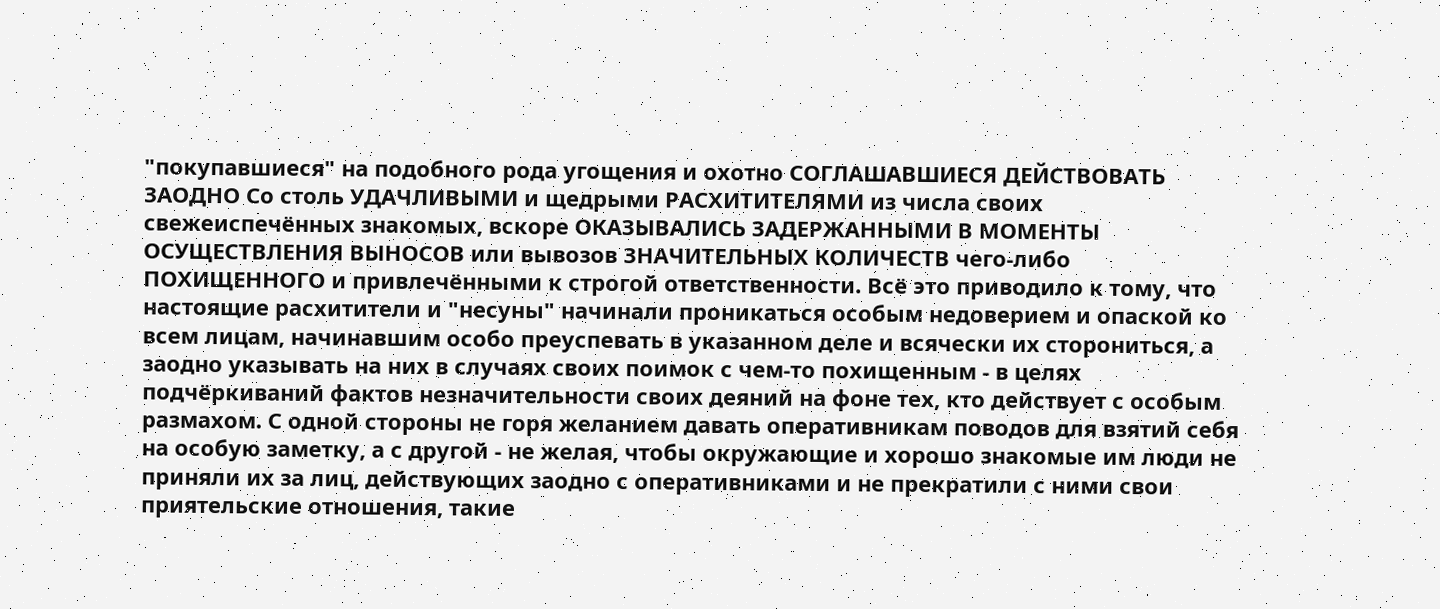"покупавшиеся" на подобного рода угощения и охотно СОГЛАШАВШИЕСЯ ДЕЙСТВОВАТЬ ЗАОДНО Со столь УДАЧЛИВЫМИ и щедрыми РАСХИТИТЕЛЯМИ из числа своих свежеиспечённых знакомых, вскоре ОКАЗЫВАЛИСЬ ЗАДЕРЖАННЫМИ В МОМЕНТЫ ОСУЩЕСТВЛЕНИЯ ВЫНОСОВ или вывозов ЗНАЧИТЕЛЬНЫХ КОЛИЧЕСТВ чего-либо ПОХИЩЕННОГО и привлечёнными к строгой ответственности. Всё это приводило к тому, что настоящие расхитители и "несуны" начинали проникаться особым недоверием и опаской ко всем лицам, начинавшим особо преуспевать в указанном деле и всячески их сторониться, а заодно указывать на них в случаях своих поимок с чем-то похищенным - в целях подчёркиваний фактов незначительности своих деяний на фоне тех, кто действует с особым размахом. С одной стороны не горя желанием давать оперативникам поводов для взятий себя на особую заметку, а с другой - не желая, чтобы окружающие и хорошо знакомые им люди не приняли их за лиц, действующих заодно с оперативниками и не прекратили с ними свои приятельские отношения, такие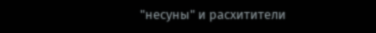"несуны" и расхитители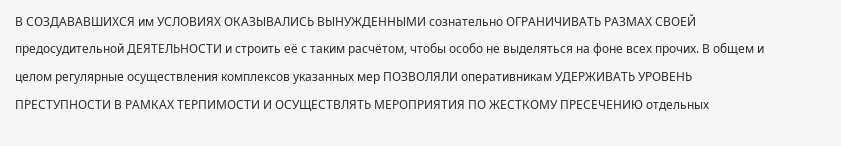В СОЗДАВАВШИХСЯ им УСЛОВИЯХ ОКАЗЫВАЛИСЬ ВЫНУЖДЕННЫМИ сознательно ОГРАНИЧИВАТЬ РАЗМАХ СВОЕЙ предосудительной ДЕЯТЕЛЬНОСТИ и строить её с таким расчётом, чтобы особо не выделяться на фоне всех прочих. В общем и целом регулярные осуществления комплексов указанных мер ПОЗВОЛЯЛИ оперативникам УДЕРЖИВАТЬ УРОВЕНЬ ПРЕСТУПНОСТИ В РАМКАХ ТЕРПИМОСТИ И ОСУЩЕСТВЛЯТЬ МЕРОПРИЯТИЯ ПО ЖЕСТКОМУ ПРЕСЕЧЕНИЮ отдельных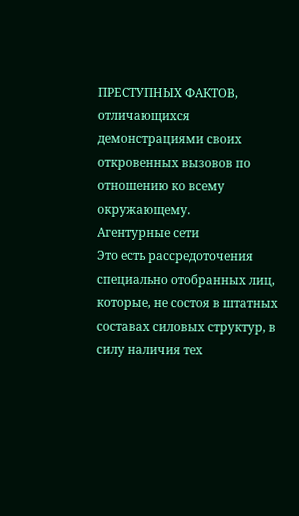ПРЕСТУПНЫХ ФАКТОВ, отличающихся демонстрациями своих откровенных вызовов по отношению ко всему окружающему.
Агентурные сети
Это есть рассредоточения специально отобранных лиц, которые, не состоя в штатных составах силовых структур, в силу наличия тех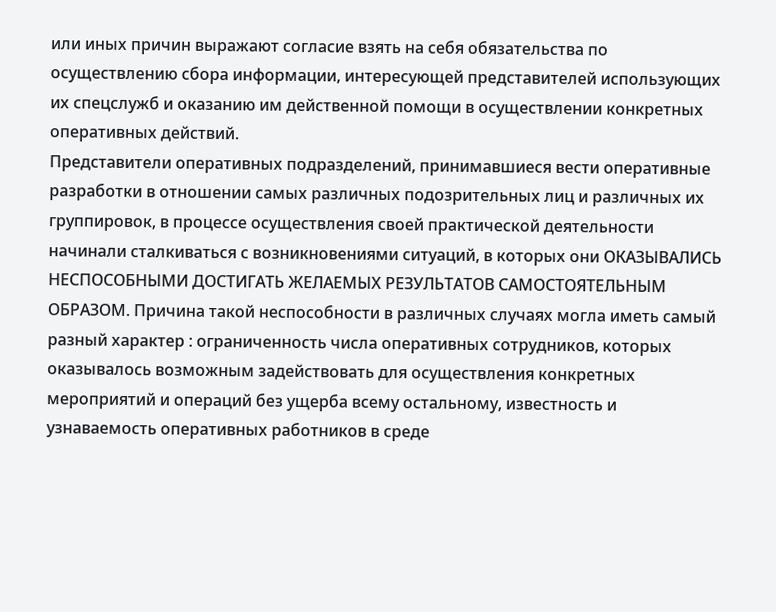или иных причин выражают согласие взять на себя обязательства по осуществлению сбора информации, интересующей представителей использующих их спецслужб и оказанию им действенной помощи в осуществлении конкретных оперативных действий.
Представители оперативных подразделений, принимавшиеся вести оперативные разработки в отношении самых различных подозрительных лиц и различных их группировок, в процессе осуществления своей практической деятельности начинали сталкиваться с возникновениями ситуаций, в которых они ОКАЗЫВАЛИСЬ НЕСПОСОБНЫМИ ДОСТИГАТЬ ЖЕЛАЕМЫХ РЕЗУЛЬТАТОВ САМОСТОЯТЕЛЬНЫМ ОБРАЗОМ. Причина такой неспособности в различных случаях могла иметь самый разный характер : ограниченность числа оперативных сотрудников, которых оказывалось возможным задействовать для осуществления конкретных мероприятий и операций без ущерба всему остальному, известность и узнаваемость оперативных работников в среде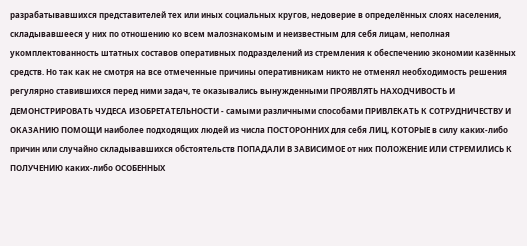разрабатывавшихся представителей тех или иных социальных кругов, недоверие в определённых слоях населения, складывавшееся у них по отношению ко всем малознакомым и неизвестным для себя лицам, неполная укомплектованность штатных составов оперативных подразделений из стремления к обеспечению экономии казённых средств. Но так как не смотря на все отмеченные причины оперативникам никто не отменял необходимость решения регулярно ставившихся перед ними задач, те оказывались вынужденными ПРОЯВЛЯТЬ НАХОДЧИВОСТЬ И ДЕМОНСТРИРОВАТЬ ЧУДЕСА ИЗОБРЕТАТЕЛЬНОСТИ - самыми различными способами ПРИВЛЕКАТЬ К СОТРУДНИЧЕСТВУ И ОКАЗАНИЮ ПОМОЩИ наиболее подходящих людей из числа ПОСТОРОННИХ для себя ЛИЦ, КОТОРЫЕ в силу каких-либо причин или случайно складывавшихся обстоятельств ПОПАДАЛИ В ЗАВИСИМОЕ от них ПОЛОЖЕНИЕ ИЛИ СТРЕМИЛИСЬ К ПОЛУЧЕНИЮ каких-либо ОСОБЕННЫХ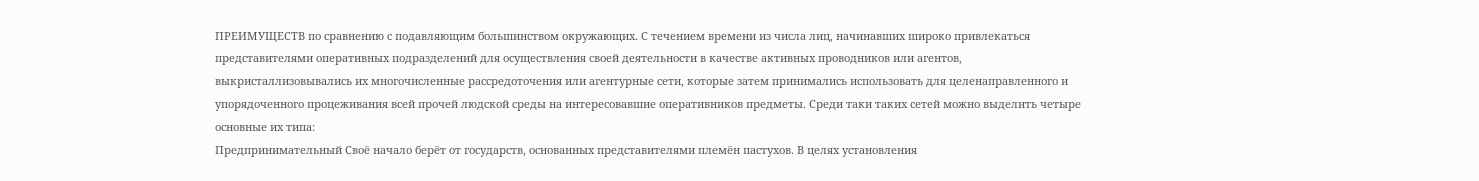ПРЕИМУЩЕСТВ по сравнению с подавляющим большинством окружающих. С течением времени из числа лиц, начинавших широко привлекаться представителями оперативных подразделений для осуществления своей деятельности в качестве активных проводников или агентов, выкристаллизовывались их многочисленные рассредоточения или агентурные сети, которые затем принимались использовать для целенаправленного и упорядоченного процеживания всей прочей людской среды на интересовавшие оперативников предметы. Среди таки таких сетей можно выделить четыре основные их типа:
Предпринимательный Своё начало берёт от государств, основанных представителями племён пастухов. В целях установления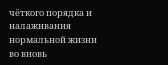чёткого порядка и налаживания нормальной жизни во вновь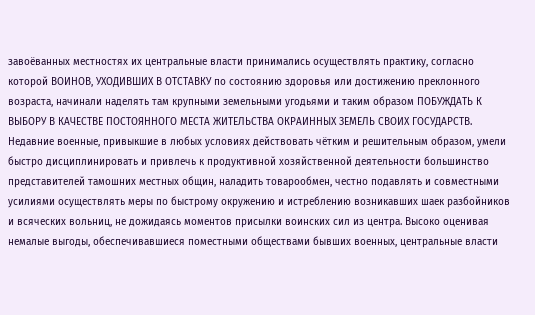завоёванных местностях их центральные власти принимались осуществлять практику, согласно которой ВОИНОВ, УХОДИВШИХ В ОТСТАВКУ по состоянию здоровья или достижению преклонного возраста, начинали наделять там крупными земельными угодьями и таким образом ПОБУЖДАТЬ К ВЫБОРУ В КАЧЕСТВЕ ПОСТОЯННОГО МЕСТА ЖИТЕЛЬСТВА ОКРАИННЫХ ЗЕМЕЛЬ СВОИХ ГОСУДАРСТВ. Недавние военные, привыкшие в любых условиях действовать чётким и решительным образом, умели быстро дисциплинировать и привлечь к продуктивной хозяйственной деятельности большинство представителей тамошних местных общин, наладить товарообмен, честно подавлять и совместными усилиями осуществлять меры по быстрому окружению и истреблению возникавших шаек разбойников и всяческих вольниц, не дожидаясь моментов присылки воинских сил из центра. Высоко оценивая немалые выгоды, обеспечивавшиеся поместными обществами бывших военных, центральные власти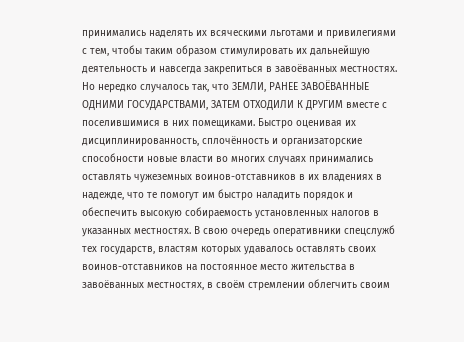принимались наделять их всяческими льготами и привилегиями с тем, чтобы таким образом стимулировать их дальнейшую деятельность и навсегда закрепиться в завоёванных местностях. Но нередко случалось так, что ЗЕМЛИ, РАНЕЕ ЗАВОЁВАННЫЕ ОДНИМИ ГОСУДАРСТВАМИ, ЗАТЕМ ОТХОДИЛИ К ДРУГИМ вместе с поселившимися в них помещиками. Быстро оценивая их дисциплинированность, сплочённость и организаторские способности новые власти во многих случаях принимались оставлять чужеземных воинов-отставников в их владениях в надежде, что те помогут им быстро наладить порядок и обеспечить высокую собираемость установленных налогов в указанных местностях. В свою очередь оперативники спецслужб тех государств, властям которых удавалось оставлять своих воинов-отставников на постоянное место жительства в завоёванных местностях, в своём стремлении облегчить своим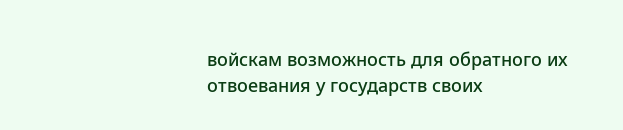войскам возможность для обратного их отвоевания у государств своих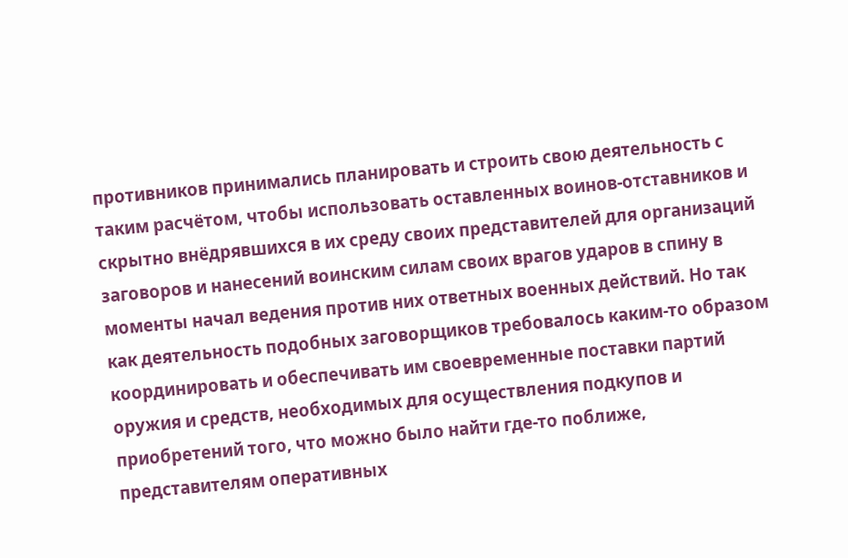противников принимались планировать и строить свою деятельность с таким расчётом, чтобы использовать оставленных воинов-отставников и скрытно внёдрявшихся в их среду своих представителей для организаций заговоров и нанесений воинским силам своих врагов ударов в спину в моменты начал ведения против них ответных военных действий. Но так как деятельность подобных заговорщиков требовалось каким-то образом координировать и обеспечивать им своевременные поставки партий оружия и средств, необходимых для осуществления подкупов и приобретений того, что можно было найти где-то поближе, представителям оперативных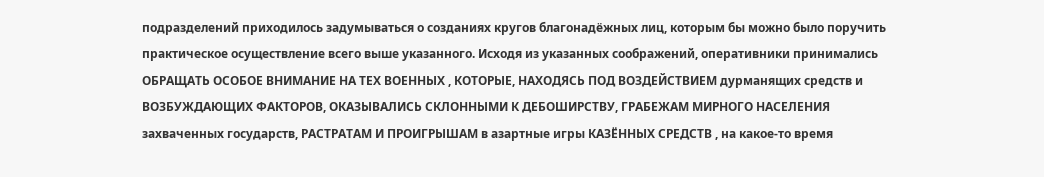подразделений приходилось задумываться о созданиях кругов благонадёжных лиц, которым бы можно было поручить практическое осуществление всего выше указанного. Исходя из указанных соображений, оперативники принимались ОБРАЩАТЬ ОСОБОЕ ВНИМАНИЕ НА ТЕХ ВОЕННЫХ , КОТОРЫЕ, НАХОДЯСЬ ПОД ВОЗДЕЙСТВИЕМ дурманящих средств и ВОЗБУЖДАЮЩИХ ФАКТОРОВ, ОКАЗЫВАЛИСЬ СКЛОННЫМИ К ДЕБОШИРСТВУ, ГРАБЕЖАМ МИРНОГО НАСЕЛЕНИЯ захваченных государств, РАСТРАТАМ И ПРОИГРЫШАМ в азартные игры КАЗЁННЫХ СРЕДСТВ , на какое-то время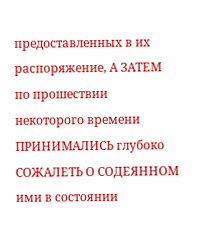предоставленных в их распоряжение, А ЗАТЕМ по прошествии некоторого времени ПРИНИМАЛИСЬ глубоко СОЖАЛЕТЬ О СОДЕЯННОМ ими в состоянии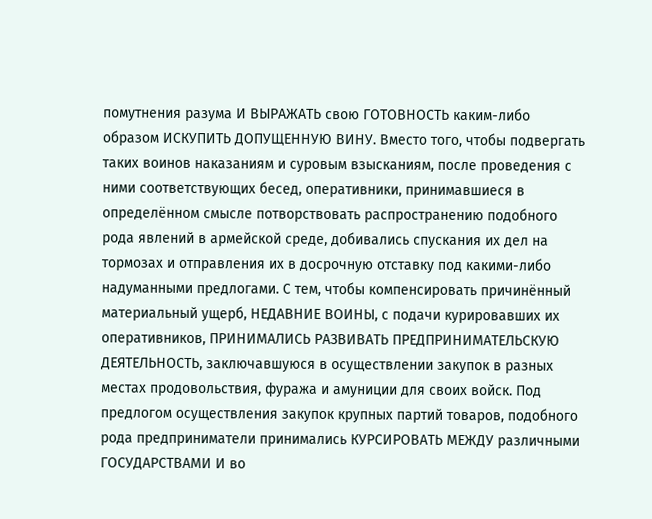помутнения разума И ВЫРАЖАТЬ свою ГОТОВНОСТЬ каким-либо образом ИСКУПИТЬ ДОПУЩЕННУЮ ВИНУ. Вместо того, чтобы подвергать таких воинов наказаниям и суровым взысканиям, после проведения с ними соответствующих бесед, оперативники, принимавшиеся в определённом смысле потворствовать распространению подобного рода явлений в армейской среде, добивались спускания их дел на тормозах и отправления их в досрочную отставку под какими-либо надуманными предлогами. С тем, чтобы компенсировать причинённый материальный ущерб, НЕДАВНИЕ ВОИНЫ, с подачи курировавших их оперативников, ПРИНИМАЛИСЬ РАЗВИВАТЬ ПРЕДПРИНИМАТЕЛЬСКУЮ ДЕЯТЕЛЬНОСТЬ, заключавшуюся в осуществлении закупок в разных местах продовольствия, фуража и амуниции для своих войск. Под предлогом осуществления закупок крупных партий товаров, подобного рода предприниматели принимались КУРСИРОВАТЬ МЕЖДУ различными ГОСУДАРСТВАМИ И во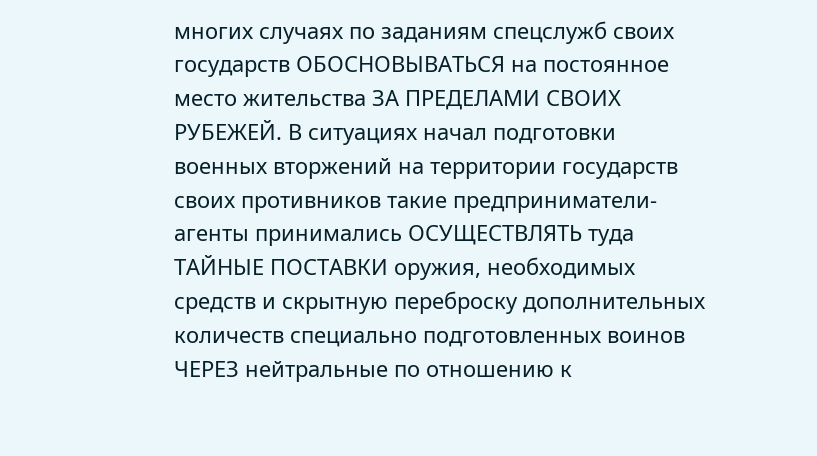многих случаях по заданиям спецслужб своих государств ОБОСНОВЫВАТЬСЯ на постоянное место жительства ЗА ПРЕДЕЛАМИ СВОИХ РУБЕЖЕЙ. В ситуациях начал подготовки военных вторжений на территории государств своих противников такие предприниматели-агенты принимались ОСУЩЕСТВЛЯТЬ туда ТАЙНЫЕ ПОСТАВКИ оружия, необходимых средств и скрытную переброску дополнительных количеств специально подготовленных воинов ЧЕРЕЗ нейтральные по отношению к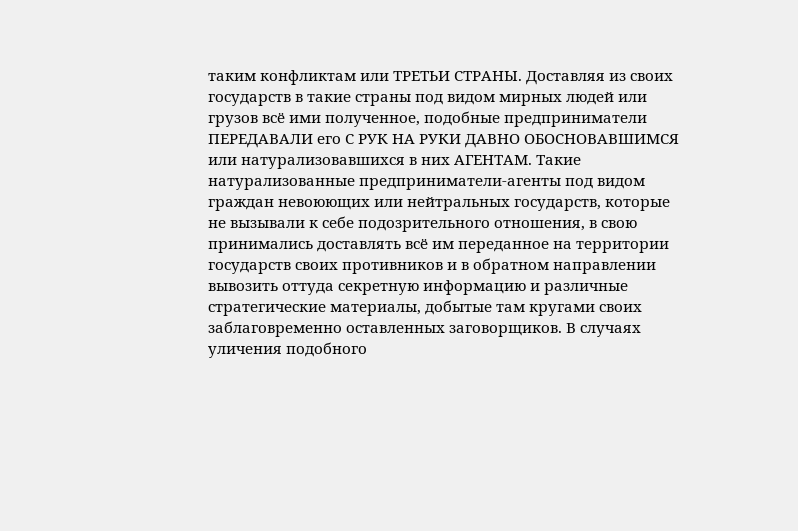таким конфликтам или ТРЕТЬИ СТРАНЫ. Доставляя из своих государств в такие страны под видом мирных людей или грузов всё ими полученное, подобные предприниматели ПЕРЕДАВАЛИ его С РУК НА РУКИ ДАВНО ОБОСНОВАВШИМСЯ или натурализовавшихся в них АГЕНТАМ. Такие натурализованные предприниматели-агенты под видом граждан невоюющих или нейтральных государств, которые не вызывали к себе подозрительного отношения, в свою принимались доставлять всё им переданное на территории государств своих противников и в обратном направлении вывозить оттуда секретную информацию и различные стратегические материалы, добытые там кругами своих заблаговременно оставленных заговорщиков. В случаях уличения подобного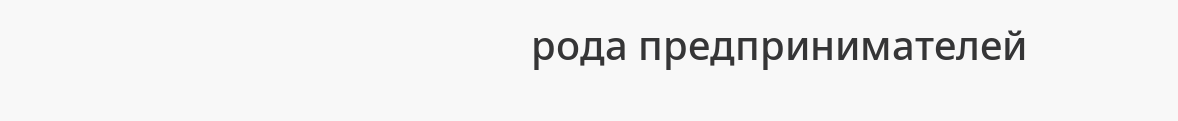рода предпринимателей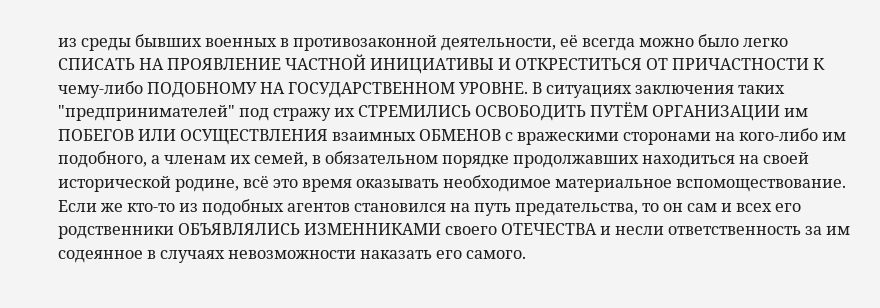из среды бывших военных в противозаконной деятельности, её всегда можно было легко СПИСАТЬ НА ПРОЯВЛЕНИЕ ЧАСТНОЙ ИНИЦИАТИВЫ И ОТКРЕСТИТЬСЯ ОТ ПРИЧАСТНОСТИ К чему-либо ПОДОБНОМУ НА ГОСУДАРСТВЕННОМ УРОВНЕ. В ситуациях заключения таких "предпринимателей" под стражу их СТРЕМИЛИСЬ ОСВОБОДИТЬ ПУТЁМ ОРГАНИЗАЦИИ им ПОБЕГОВ ИЛИ ОСУЩЕСТВЛЕНИЯ взаимных ОБМЕНОВ с вражескими сторонами на кого-либо им подобного, а членам их семей, в обязательном порядке продолжавших находиться на своей исторической родине, всё это время оказывать необходимое материальное вспомоществование. Если же кто-то из подобных агентов становился на путь предательства, то он сам и всех его родственники ОБЪЯВЛЯЛИСЬ ИЗМЕННИКАМИ своего ОТЕЧЕСТВА и несли ответственность за им содеянное в случаях невозможности наказать его самого.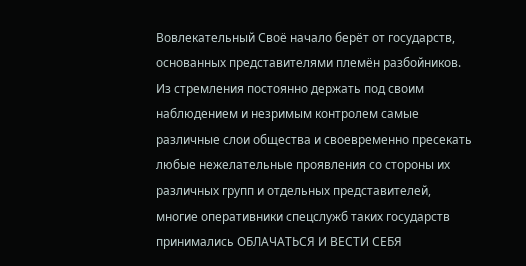Вовлекательный Своё начало берёт от государств, основанных представителями племён разбойников. Из стремления постоянно держать под своим наблюдением и незримым контролем самые различные слои общества и своевременно пресекать любые нежелательные проявления со стороны их различных групп и отдельных представителей, многие оперативники спецслужб таких государств принимались ОБЛАЧАТЬСЯ И ВЕСТИ СЕБЯ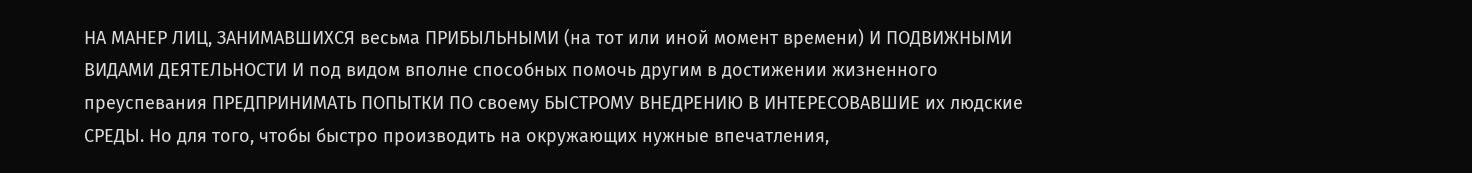НА МАНЕР ЛИЦ, ЗАНИМАВШИХСЯ весьма ПРИБЫЛЬНЫМИ (на тот или иной момент времени) И ПОДВИЖНЫМИ ВИДАМИ ДЕЯТЕЛЬНОСТИ И под видом вполне способных помочь другим в достижении жизненного преуспевания ПРЕДПРИНИМАТЬ ПОПЫТКИ ПО своему БЫСТРОМУ ВНЕДРЕНИЮ В ИНТЕРЕСОВАВШИЕ их людские СРЕДЫ. Но для того, чтобы быстро производить на окружающих нужные впечатления,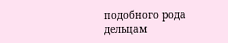подобного рода дельцам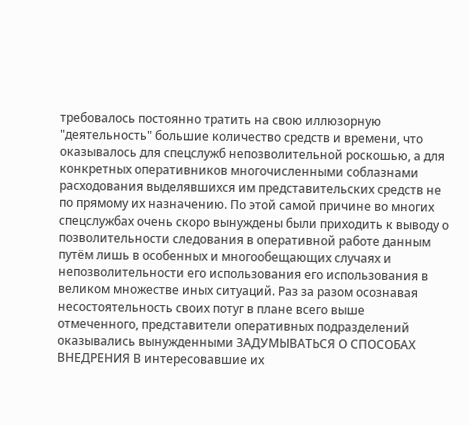требовалось постоянно тратить на свою иллюзорную "деятельность" большие количество средств и времени, что оказывалось для спецслужб непозволительной роскошью, а для конкретных оперативников многочисленными соблазнами расходования выделявшихся им представительских средств не по прямому их назначению. По этой самой причине во многих спецслужбах очень скоро вынуждены были приходить к выводу о позволительности следования в оперативной работе данным путём лишь в особенных и многообещающих случаях и непозволительности его использования его использования в великом множестве иных ситуаций. Раз за разом осознавая несостоятельность своих потуг в плане всего выше отмеченного, представители оперативных подразделений оказывались вынужденными ЗАДУМЫВАТЬСЯ О СПОСОБАХ ВНЕДРЕНИЯ В интересовавшие их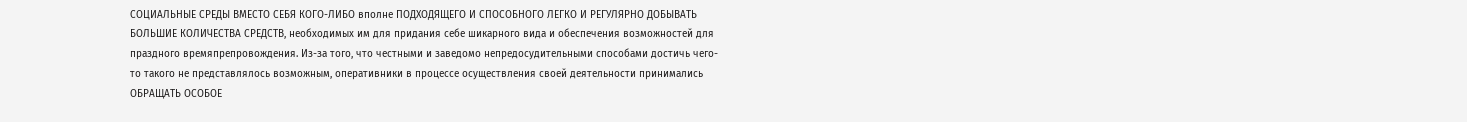СОЦИАЛЬНЫЕ СРЕДЫ ВМЕСТО СЕБЯ КОГО-ЛИБО вполне ПОДХОДЯЩЕГО И СПОСОБНОГО ЛЕГКО И РЕГУЛЯРНО ДОБЫВАТЬ БОЛЬШИЕ КОЛИЧЕСТВА СРЕДСТВ, необходимых им для придания себе шикарного вида и обеспечения возможностей для праздного времяпрепровождения. Из-за того, что честными и заведомо непредосудительными способами достичь чего-то такого не представлялось возможным, оперативники в процессе осуществления своей деятельности принимались ОБРАЩАТЬ ОСОБОЕ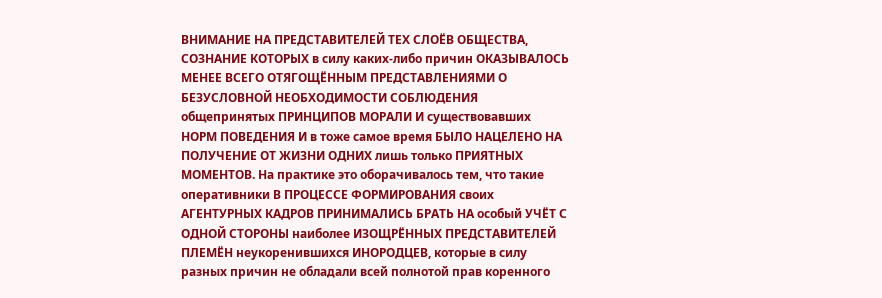ВНИМАНИЕ НА ПРЕДСТАВИТЕЛЕЙ ТЕХ СЛОЁВ ОБЩЕСТВА, СОЗНАНИЕ КОТОРЫХ в силу каких-либо причин ОКАЗЫВАЛОСЬ МЕНЕЕ ВСЕГО ОТЯГОЩЁННЫМ ПРЕДСТАВЛЕНИЯМИ О БЕЗУСЛОВНОЙ НЕОБХОДИМОСТИ СОБЛЮДЕНИЯ общепринятых ПРИНЦИПОВ МОРАЛИ И существовавших НОРМ ПОВЕДЕНИЯ И в тоже самое время БЫЛО НАЦЕЛЕНО НА ПОЛУЧЕНИЕ ОТ ЖИЗНИ ОДНИХ лишь только ПРИЯТНЫХ МОМЕНТОВ. На практике это оборачивалось тем, что такие оперативники В ПРОЦЕССЕ ФОРМИРОВАНИЯ своих АГЕНТУРНЫХ КАДРОВ ПРИНИМАЛИСЬ БРАТЬ НА особый УЧЁТ С ОДНОЙ СТОРОНЫ наиболее ИЗОЩРЁННЫХ ПРЕДСТАВИТЕЛЕЙ ПЛЕМЁН неукоренившихся ИНОРОДЦЕВ, которые в силу разных причин не обладали всей полнотой прав коренного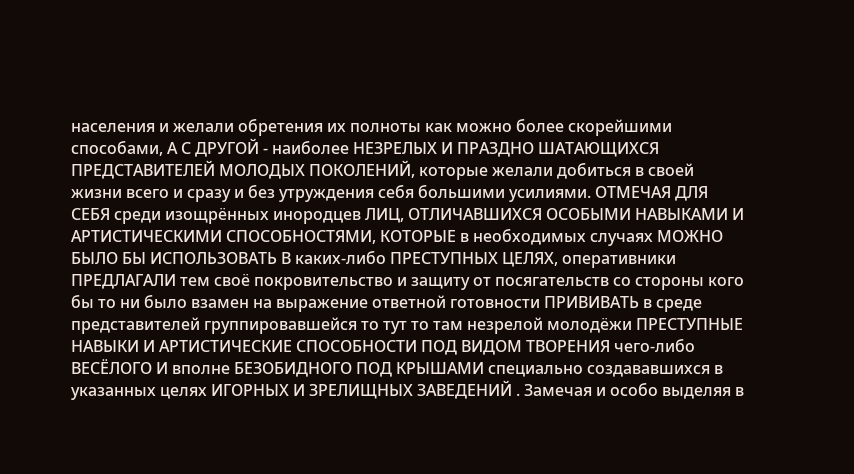населения и желали обретения их полноты как можно более скорейшими способами, А С ДРУГОЙ - наиболее НЕЗРЕЛЫХ И ПРАЗДНО ШАТАЮЩИХСЯ ПРЕДСТАВИТЕЛЕЙ МОЛОДЫХ ПОКОЛЕНИЙ, которые желали добиться в своей жизни всего и сразу и без утруждения себя большими усилиями. ОТМЕЧАЯ ДЛЯ СЕБЯ среди изощрённых инородцев ЛИЦ, ОТЛИЧАВШИХСЯ ОСОБЫМИ НАВЫКАМИ И АРТИСТИЧЕСКИМИ СПОСОБНОСТЯМИ, КОТОРЫЕ в необходимых случаях МОЖНО БЫЛО БЫ ИСПОЛЬЗОВАТЬ В каких-либо ПРЕСТУПНЫХ ЦЕЛЯХ, оперативники ПРЕДЛАГАЛИ тем своё покровительство и защиту от посягательств со стороны кого бы то ни было взамен на выражение ответной готовности ПРИВИВАТЬ в среде представителей группировавшейся то тут то там незрелой молодёжи ПРЕСТУПНЫЕ НАВЫКИ И АРТИСТИЧЕСКИЕ СПОСОБНОСТИ ПОД ВИДОМ ТВОРЕНИЯ чего-либо ВЕСЁЛОГО И вполне БЕЗОБИДНОГО ПОД КРЫШАМИ специально создававшихся в указанных целях ИГОРНЫХ И ЗРЕЛИЩНЫХ ЗАВЕДЕНИЙ . Замечая и особо выделяя в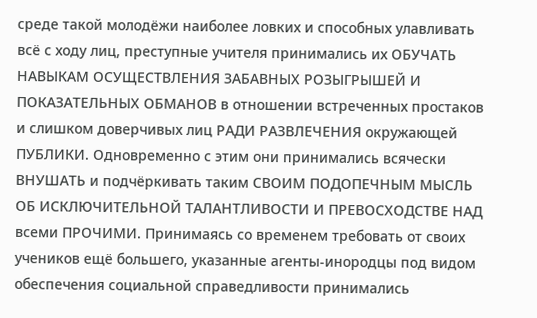среде такой молодёжи наиболее ловких и способных улавливать всё с ходу лиц, преступные учителя принимались их ОБУЧАТЬ НАВЫКАМ ОСУЩЕСТВЛЕНИЯ ЗАБАВНЫХ РОЗЫГРЫШЕЙ И ПОКАЗАТЕЛЬНЫХ ОБМАНОВ в отношении встреченных простаков и слишком доверчивых лиц РАДИ РАЗВЛЕЧЕНИЯ окружающей ПУБЛИКИ. Одновременно с этим они принимались всячески ВНУШАТЬ и подчёркивать таким СВОИМ ПОДОПЕЧНЫМ МЫСЛЬ ОБ ИСКЛЮЧИТЕЛЬНОЙ ТАЛАНТЛИВОСТИ И ПРЕВОСХОДСТВЕ НАД всеми ПРОЧИМИ. Принимаясь со временем требовать от своих учеников ещё большего, указанные агенты-инородцы под видом обеспечения социальной справедливости принимались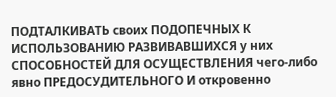ПОДТАЛКИВАТЬ своих ПОДОПЕЧНЫХ К ИСПОЛЬЗОВАНИЮ РАЗВИВАВШИХСЯ у них СПОСОБНОСТЕЙ ДЛЯ ОСУЩЕСТВЛЕНИЯ чего-либо явно ПРЕДОСУДИТЕЛЬНОГО И откровенно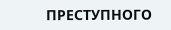ПРЕСТУПНОГО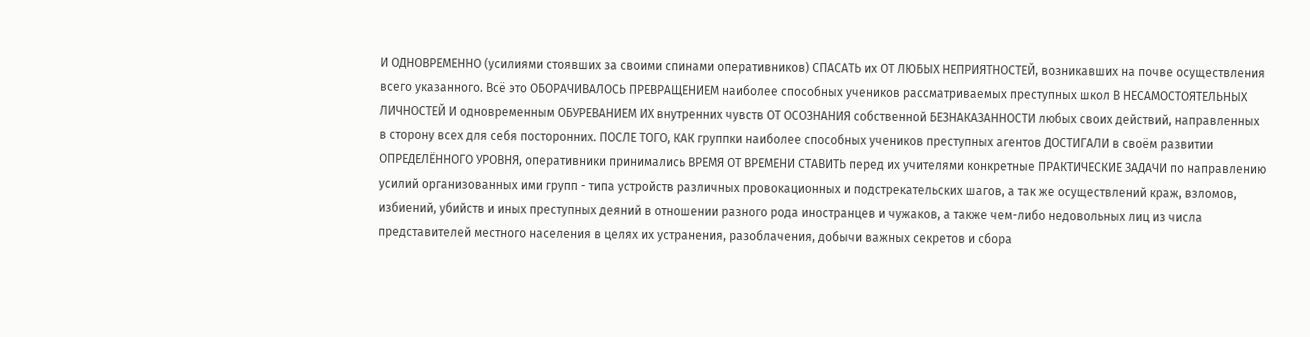И ОДНОВРЕМЕННО (усилиями стоявших за своими спинами оперативников) СПАСАТЬ их ОТ ЛЮБЫХ НЕПРИЯТНОСТЕЙ, возникавших на почве осуществления всего указанного. Всё это ОБОРАЧИВАЛОСЬ ПРЕВРАЩЕНИЕМ наиболее способных учеников рассматриваемых преступных школ В НЕСАМОСТОЯТЕЛЬНЫХ ЛИЧНОСТЕЙ И одновременным ОБУРЕВАНИЕМ ИХ внутренних чувств ОТ ОСОЗНАНИЯ собственной БЕЗНАКАЗАННОСТИ любых своих действий, направленных в сторону всех для себя посторонних. ПОСЛЕ ТОГО, КАК группки наиболее способных учеников преступных агентов ДОСТИГАЛИ в своём развитии ОПРЕДЕЛЁННОГО УРОВНЯ, оперативники принимались ВРЕМЯ ОТ ВРЕМЕНИ СТАВИТЬ перед их учителями конкретные ПРАКТИЧЕСКИЕ ЗАДАЧИ по направлению усилий организованных ими групп - типа устройств различных провокационных и подстрекательских шагов, а так же осуществлений краж, взломов, избиений, убийств и иных преступных деяний в отношении разного рода иностранцев и чужаков, а также чем-либо недовольных лиц из числа представителей местного населения в целях их устранения, разоблачения, добычи важных секретов и сбора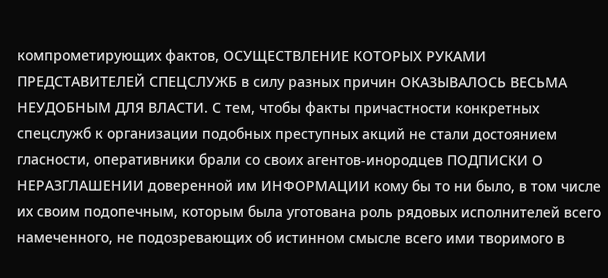компрометирующих фактов, ОСУЩЕСТВЛЕНИЕ КОТОРЫХ РУКАМИ ПРЕДСТАВИТЕЛЕЙ СПЕЦСЛУЖБ в силу разных причин ОКАЗЫВАЛОСЬ ВЕСЬМА НЕУДОБНЫМ ДЛЯ ВЛАСТИ. С тем, чтобы факты причастности конкретных спецслужб к организации подобных преступных акций не стали достоянием гласности, оперативники брали со своих агентов-инородцев ПОДПИСКИ О НЕРАЗГЛАШЕНИИ доверенной им ИНФОРМАЦИИ кому бы то ни было, в том числе их своим подопечным, которым была уготована роль рядовых исполнителей всего намеченного, не подозревающих об истинном смысле всего ими творимого в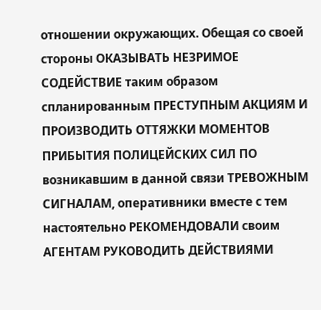отношении окружающих. Обещая со своей стороны ОКАЗЫВАТЬ НЕЗРИМОЕ СОДЕЙСТВИЕ таким образом спланированным ПРЕСТУПНЫМ АКЦИЯМ И ПРОИЗВОДИТЬ ОТТЯЖКИ МОМЕНТОВ ПРИБЫТИЯ ПОЛИЦЕЙСКИХ СИЛ ПО возникавшим в данной связи ТРЕВОЖНЫМ СИГНАЛАМ, оперативники вместе с тем настоятельно РЕКОМЕНДОВАЛИ своим АГЕНТАМ РУКОВОДИТЬ ДЕЙСТВИЯМИ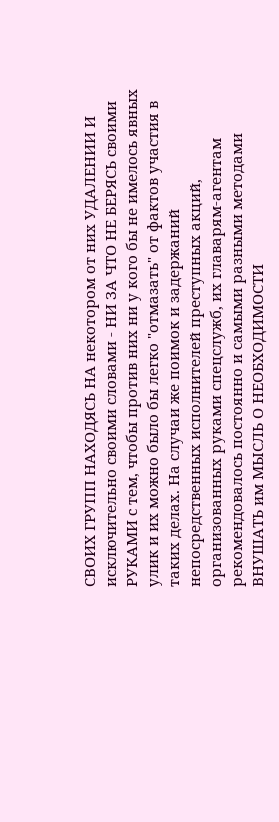СВОИХ ГРУПП НАХОДЯСЬ НА некотором от них УДАЛЕНИИ И исключительно своими словами - НИ ЗА ЧТО НЕ БЕРЯСЬ своими РУКАМИ с тем, чтобы против них ни у кого бы не имелось явных улик и их можно было бы легко "отмазать" от фактов участия в таких делах. На случаи же поимок и задержаний непосредственных исполнителей преступных акций, организованных руками спецслужб, их главарям-агентам рекомендовалось постоянно и самыми разными методами ВНУШАТЬ им МЫСЛЬ О НЕОБХОДИМОСТИ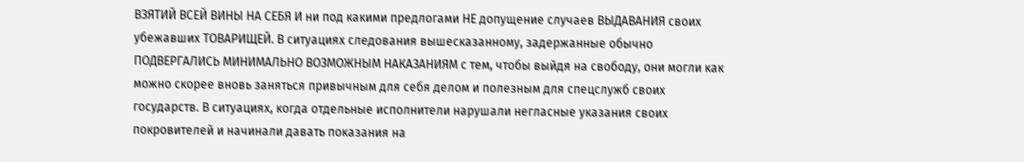ВЗЯТИЙ ВСЕЙ ВИНЫ НА СЕБЯ И ни под какими предлогами НЕ допущение случаев ВЫДАВАНИЯ своих убежавших ТОВАРИЩЕЙ. В ситуациях следования вышесказанному, задержанные обычно ПОДВЕРГАЛИСЬ МИНИМАЛЬНО ВОЗМОЖНЫМ НАКАЗАНИЯМ с тем, чтобы выйдя на свободу, они могли как можно скорее вновь заняться привычным для себя делом и полезным для спецслужб своих государств. В ситуациях, когда отдельные исполнители нарушали негласные указания своих покровителей и начинали давать показания на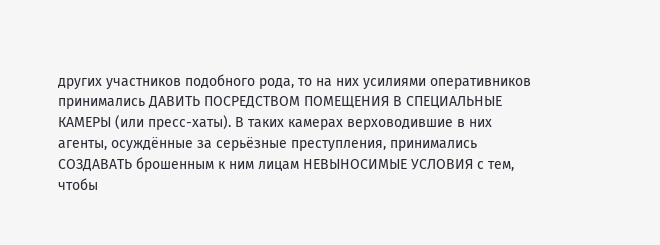других участников подобного рода, то на них усилиями оперативников принимались ДАВИТЬ ПОСРЕДСТВОМ ПОМЕЩЕНИЯ В СПЕЦИАЛЬНЫЕ КАМЕРЫ (или пресс-хаты). В таких камерах верховодившие в них агенты, осуждённые за серьёзные преступления, принимались СОЗДАВАТЬ брошенным к ним лицам НЕВЫНОСИМЫЕ УСЛОВИЯ с тем, чтобы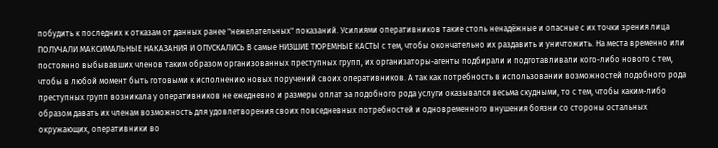побудить к последних к отказам от данных ранее "нежелательных" показаний. Усилиями оперативников такие столь ненадёжные и опасные с их точки зрения лица ПОЛУЧАЛИ МАКСИМАЛЬНЫЕ НАКАЗАНИЯ И ОПУСКАЛИСЬ В самые НИЗШИЕ ТЮРЕМНЫЕ КАСТЫ с тем, чтобы окончательно их раздавить и уничтожить. На места временно или постоянно выбывавших членов таким образом организованных преступных групп, их организаторы-агенты подбирали и подготавливали кого-либо нового с тем, чтобы в любой момент быть готовыми к исполнению новых поручений своих оперативников. А так как потребность в использовании возможностей подобного рода преступных групп возникала у оперативников не ежедневно и размеры оплат за подобного рода услуги оказывался весьма скудными, то с тем, чтобы каким-либо образом давать их членам возможность для удовлетворения своих повседневных потребностей и одновременного внушения боязни со стороны остальных окружающих, оперативники во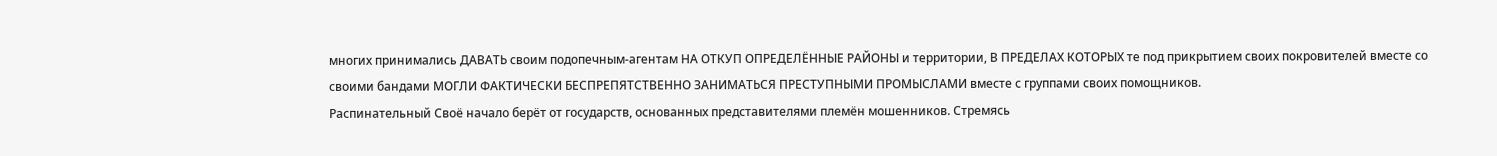многих принимались ДАВАТЬ своим подопечным-агентам НА ОТКУП ОПРЕДЕЛЁННЫЕ РАЙОНЫ и территории, В ПРЕДЕЛАХ КОТОРЫХ те под прикрытием своих покровителей вместе со своими бандами МОГЛИ ФАКТИЧЕСКИ БЕСПРЕПЯТСТВЕННО ЗАНИМАТЬСЯ ПРЕСТУПНЫМИ ПРОМЫСЛАМИ вместе с группами своих помощников.
Распинательный Своё начало берёт от государств, основанных представителями племён мошенников. Стремясь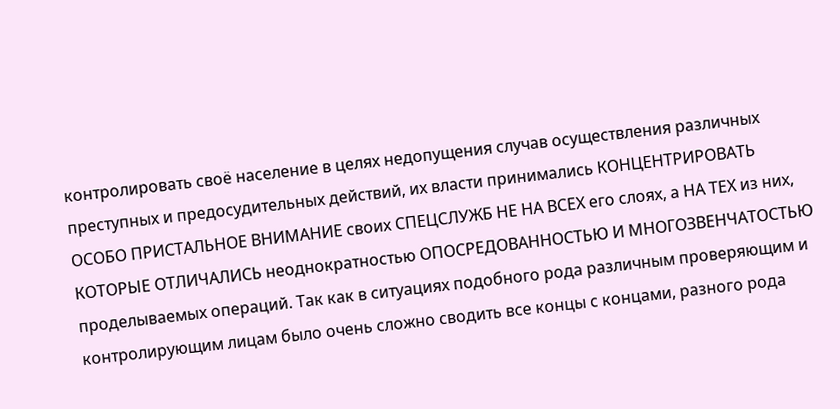контролировать своё население в целях недопущения случав осуществления различных преступных и предосудительных действий, их власти принимались КОНЦЕНТРИРОВАТЬ ОСОБО ПРИСТАЛЬНОЕ ВНИМАНИЕ своих СПЕЦСЛУЖБ НЕ НА ВСЕХ его слоях, а НА ТЕХ из них, КОТОРЫЕ ОТЛИЧАЛИСЬ неоднократностью ОПОСРЕДОВАННОСТЬЮ И МНОГОЗВЕНЧАТОСТЬЮ проделываемых операций. Так как в ситуациях подобного рода различным проверяющим и контролирующим лицам было очень сложно сводить все концы с концами, разного рода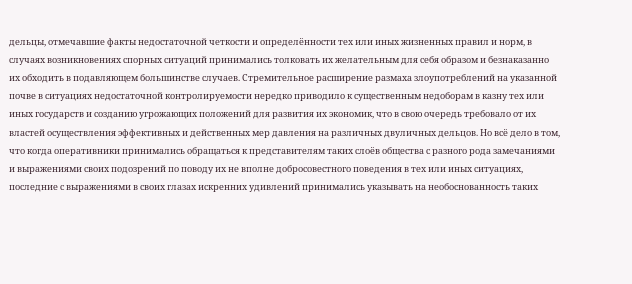дельцы, отмечавшие факты недостаточной четкости и определённости тех или иных жизненных правил и норм, в случаях возникновениях спорных ситуаций принимались толковать их желательным для себя образом и безнаказанно их обходить в подавляющем большинстве случаев. Стремительное расширение размаха злоупотреблений на указанной почве в ситуациях недостаточной контролируемости нередко приводило к существенным недоборам в казну тех или иных государств и созданию угрожающих положений для развития их экономик, что в свою очередь требовало от их властей осуществления эффективных и действенных мер давления на различных двуличных дельцов. Но всё дело в том, что когда оперативники принимались обращаться к представителям таких слоёв общества с разного рода замечаниями и выражениями своих подозрений по поводу их не вполне добросовестного поведения в тех или иных ситуациях, последние с выражениями в своих глазах искренних удивлений принимались указывать на необоснованность таких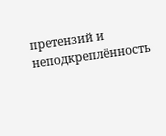претензий и неподкреплённость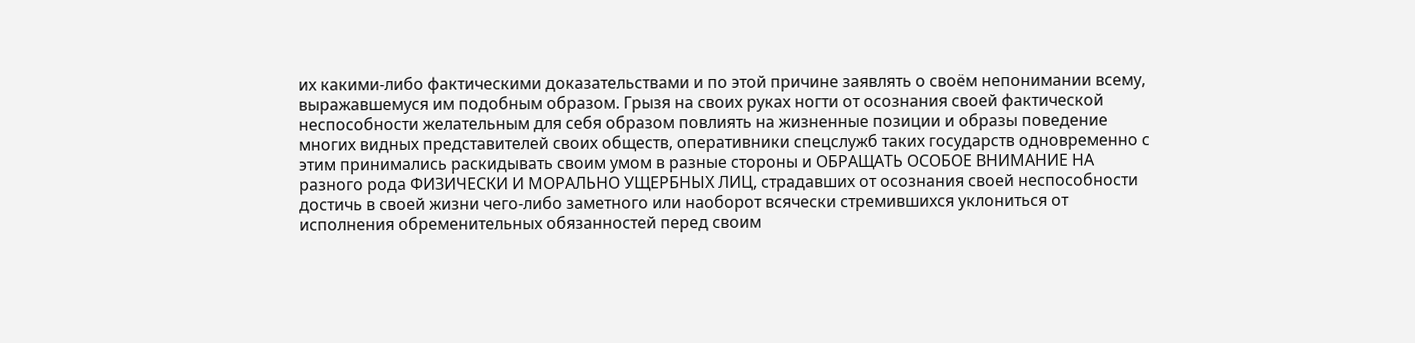их какими-либо фактическими доказательствами и по этой причине заявлять о своём непонимании всему, выражавшемуся им подобным образом. Грызя на своих руках ногти от осознания своей фактической неспособности желательным для себя образом повлиять на жизненные позиции и образы поведение многих видных представителей своих обществ, оперативники спецслужб таких государств одновременно с этим принимались раскидывать своим умом в разные стороны и ОБРАЩАТЬ ОСОБОЕ ВНИМАНИЕ НА разного рода ФИЗИЧЕСКИ И МОРАЛЬНО УЩЕРБНЫХ ЛИЦ, страдавших от осознания своей неспособности достичь в своей жизни чего-либо заметного или наоборот всячески стремившихся уклониться от исполнения обременительных обязанностей перед своим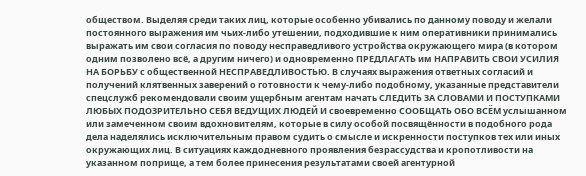обществом. Выделяя среди таких лиц, которые особенно убивались по данному поводу и желали постоянного выражения им чьих-либо утешении, подходившие к ним оперативники принимались выражать им свои согласия по поводу несправедливого устройства окружающего мира (в котором одним позволено всё, а другим ничего) и одновременно ПРЕДЛАГАТЬ им НАПРАВИТЬ СВОИ УСИЛИЯ НА БОРЬБУ с общественной НЕСПРАВЕДЛИВОСТЬЮ. В случаях выражения ответных согласий и получений клятвенных заверений о готовности к чему-либо подобному, указанные представители спецслужб рекомендовали своим ущербным агентам начать СЛЕДИТЬ ЗА СЛОВАМИ И ПОСТУПКАМИ ЛЮБЫХ ПОДОЗРИТЕЛЬНО СЕБЯ ВЕДУЩИХ ЛЮДЕЙ И своевременно СООБЩАТЬ ОБО ВСЁМ услышанном или замеченном своим вдохновителям, которые в силу особой посвящённости в подобного рода дела наделялись исключительным правом судить о смысле и искренности поступков тех или иных окружающих лиц. В ситуациях каждодневного проявления безрассудства и кропотливости на указанном поприще, а тем более принесения результатами своей агентурной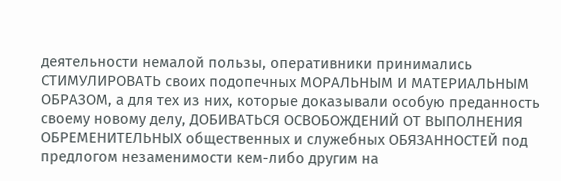деятельности немалой пользы, оперативники принимались СТИМУЛИРОВАТЬ своих подопечных МОРАЛЬНЫМ И МАТЕРИАЛЬНЫМ ОБРАЗОМ, а для тех из них, которые доказывали особую преданность своему новому делу, ДОБИВАТЬСЯ ОСВОБОЖДЕНИЙ ОТ ВЫПОЛНЕНИЯ ОБРЕМЕНИТЕЛЬНЫХ общественных и служебных ОБЯЗАННОСТЕЙ под предлогом незаменимости кем-либо другим на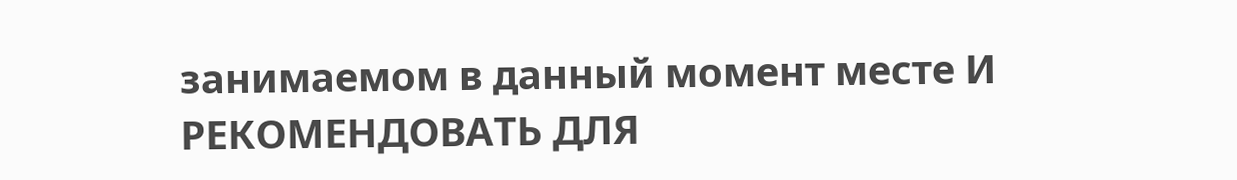занимаемом в данный момент месте И РЕКОМЕНДОВАТЬ ДЛЯ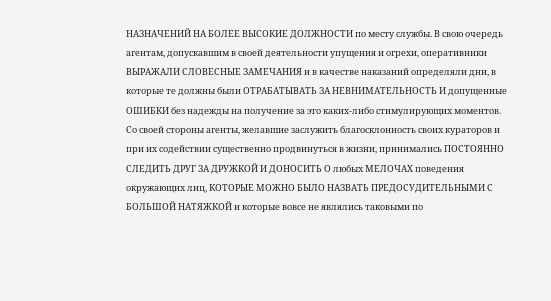НАЗНАЧЕНИЙ НА БОЛЕЕ ВЫСОКИЕ ДОЛЖНОСТИ по месту службы. В свою очередь агентам, допускавшим в своей деятельности упущения и огрехи, оперативники ВЫРАЖАЛИ СЛОВЕСНЫЕ ЗАМЕЧАНИЯ и в качестве наказаний определяли дни, в которые те должны были ОТРАБАТЫВАТЬ ЗА НЕВНИМАТЕЛЬНОСТЬ И допущенные ОШИБКИ без надежды на получение за это каких-либо стимулирующих моментов. Со своей стороны агенты, желавшие заслужить благосклонность своих кураторов и при их содействии существенно продвинуться в жизни, принимались ПОСТОЯННО СЛЕДИТЬ ДРУГ ЗА ДРУЖКОЙ И ДОНОСИТЬ О любых МЕЛОЧАХ поведения окружающих лиц, КОТОРЫЕ МОЖНО БЫЛО НАЗВАТЬ ПРЕДОСУДИТЕЛЬНЫМИ С БОЛЬШОЙ НАТЯЖКОЙ и которые вовсе не являлись таковыми по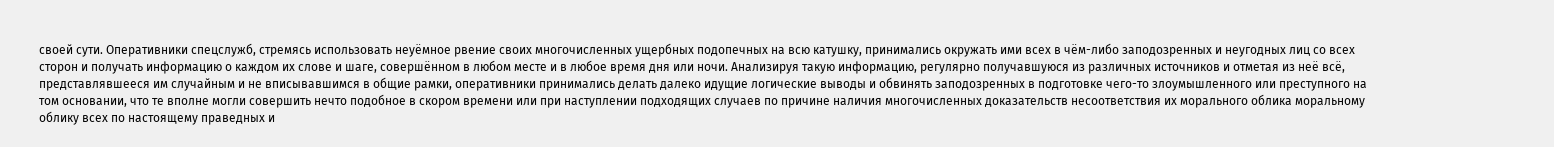своей сути. Оперативники спецслужб, стремясь использовать неуёмное рвение своих многочисленных ущербных подопечных на всю катушку, принимались окружать ими всех в чём-либо заподозренных и неугодных лиц со всех сторон и получать информацию о каждом их слове и шаге, совершённом в любом месте и в любое время дня или ночи. Анализируя такую информацию, регулярно получавшуюся из различных источников и отметая из неё всё, представлявшееся им случайным и не вписывавшимся в общие рамки, оперативники принимались делать далеко идущие логические выводы и обвинять заподозренных в подготовке чего-то злоумышленного или преступного на том основании, что те вполне могли совершить нечто подобное в скором времени или при наступлении подходящих случаев по причине наличия многочисленных доказательств несоответствия их морального облика моральному облику всех по настоящему праведных и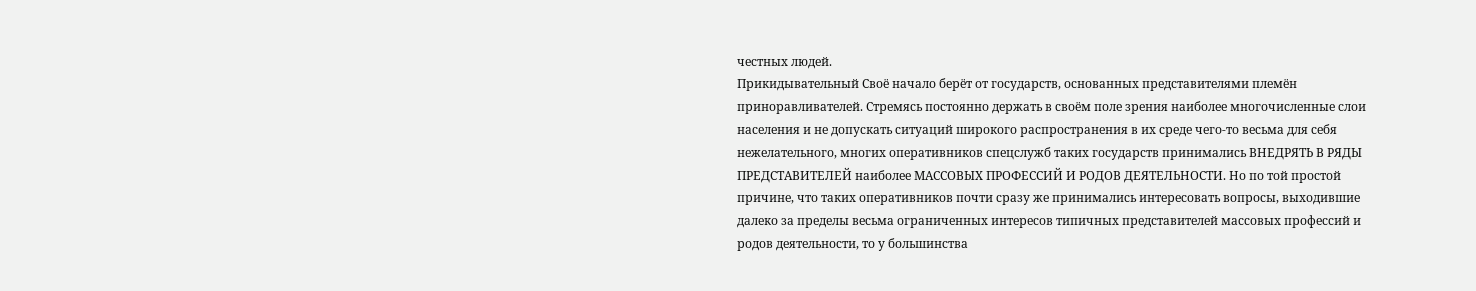честных людей.
Прикидывательный Своё начало берёт от государств, основанных представителями племён приноравливателей. Стремясь постоянно держать в своём поле зрения наиболее многочисленные слои населения и не допускать ситуаций широкого распространения в их среде чего-то весьма для себя нежелательного, многих оперативников спецслужб таких государств принимались ВНЕДРЯТЬ В РЯДЫ ПРЕДСТАВИТЕЛЕЙ наиболее МАССОВЫХ ПРОФЕССИЙ И РОДОВ ДЕЯТЕЛЬНОСТИ. Но по той простой причине, что таких оперативников почти сразу же принимались интересовать вопросы, выходившие далеко за пределы весьма ограниченных интересов типичных представителей массовых профессий и родов деятельности, то у большинства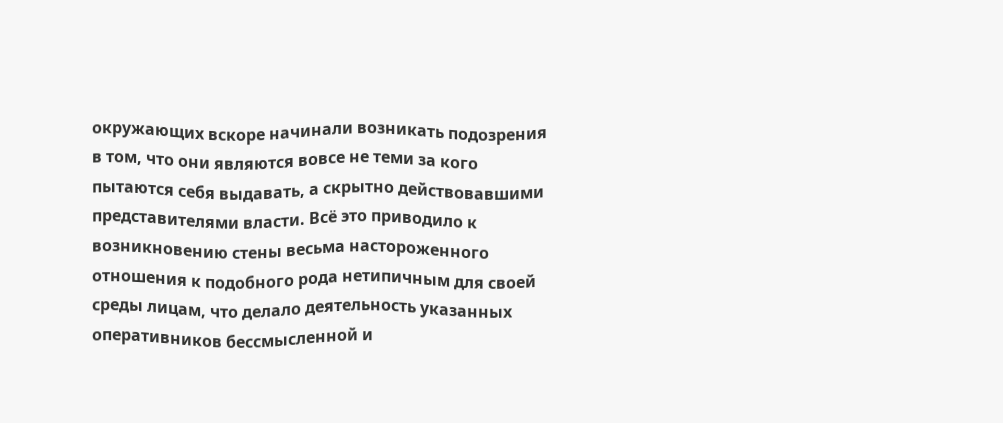окружающих вскоре начинали возникать подозрения в том, что они являются вовсе не теми за кого пытаются себя выдавать, а скрытно действовавшими представителями власти. Всё это приводило к возникновению стены весьма настороженного отношения к подобного рода нетипичным для своей среды лицам, что делало деятельность указанных оперативников бессмысленной и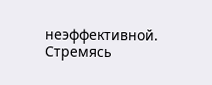неэффективной. Стремясь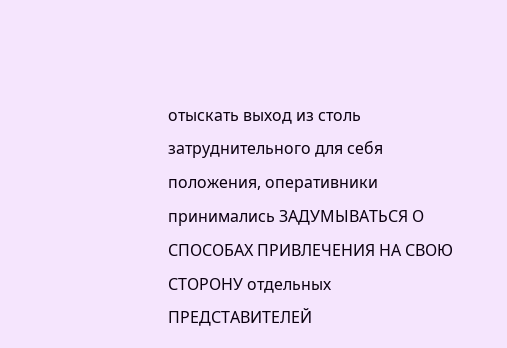отыскать выход из столь затруднительного для себя положения, оперативники принимались ЗАДУМЫВАТЬСЯ О СПОСОБАХ ПРИВЛЕЧЕНИЯ НА СВОЮ СТОРОНУ отдельных ПРЕДСТАВИТЕЛЕЙ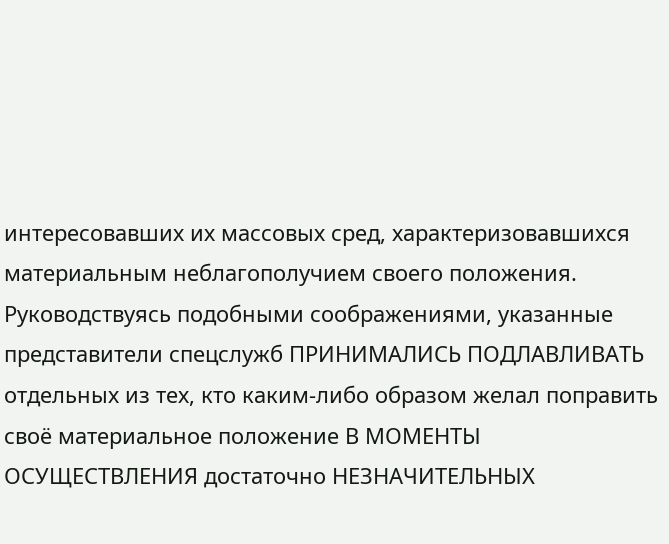интересовавших их массовых сред, характеризовавшихся материальным неблагополучием своего положения. Руководствуясь подобными соображениями, указанные представители спецслужб ПРИНИМАЛИСЬ ПОДЛАВЛИВАТЬ отдельных из тех, кто каким-либо образом желал поправить своё материальное положение В МОМЕНТЫ ОСУЩЕСТВЛЕНИЯ достаточно НЕЗНАЧИТЕЛЬНЫХ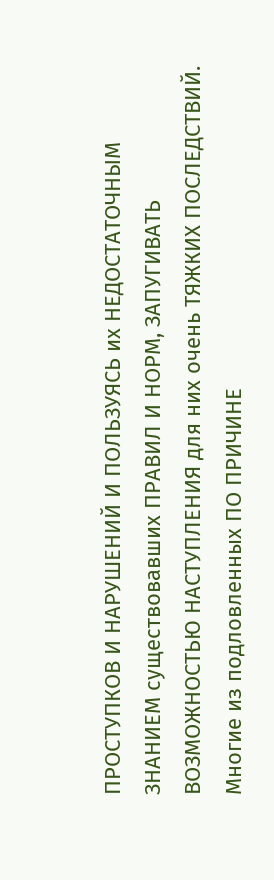ПРОСТУПКОВ И НАРУШЕНИЙ И ПОЛЬЗУЯСЬ их НЕДОСТАТОЧНЫМ ЗНАНИЕМ существовавших ПРАВИЛ И НОРМ, ЗАПУГИВАТЬ ВОЗМОЖНОСТЬЮ НАСТУПЛЕНИЯ для них очень ТЯЖКИХ ПОСЛЕДСТВИЙ. Многие из подловленных ПО ПРИЧИНЕ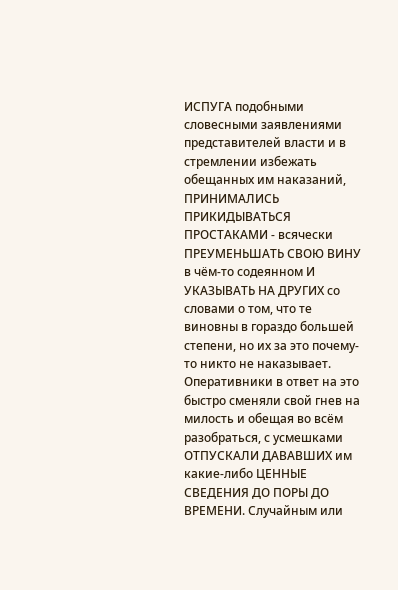ИСПУГА подобными словесными заявлениями представителей власти и в стремлении избежать обещанных им наказаний, ПРИНИМАЛИСЬ ПРИКИДЫВАТЬСЯ ПРОСТАКАМИ - всячески ПРЕУМЕНЬШАТЬ СВОЮ ВИНУ в чём-то содеянном И УКАЗЫВАТЬ НА ДРУГИХ со словами о том, что те виновны в гораздо большей степени, но их за это почему-то никто не наказывает. Оперативники в ответ на это быстро сменяли свой гнев на милость и обещая во всём разобраться, с усмешками ОТПУСКАЛИ ДАВАВШИХ им какие-либо ЦЕННЫЕ СВЕДЕНИЯ ДО ПОРЫ ДО ВРЕМЕНИ. Случайным или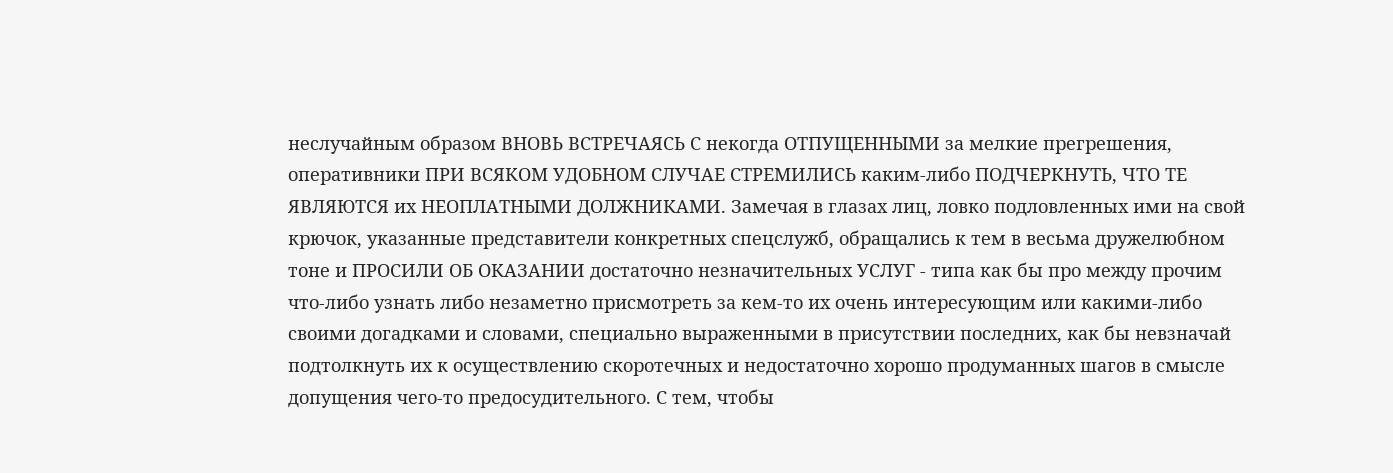неслучайным образом ВНОВЬ ВСТРЕЧАЯСЬ С некогда ОТПУЩЕННЫМИ за мелкие прегрешения, оперативники ПРИ ВСЯКОМ УДОБНОМ СЛУЧАЕ СТРЕМИЛИСЬ каким-либо ПОДЧЕРКНУТЬ, ЧТО ТЕ ЯВЛЯЮТСЯ их НЕОПЛАТНЫМИ ДОЛЖНИКАМИ. Замечая в глазах лиц, ловко подловленных ими на свой крючок, указанные представители конкретных спецслужб, обращались к тем в весьма дружелюбном тоне и ПРОСИЛИ ОБ ОКАЗАНИИ достаточно незначительных УСЛУГ - типа как бы про между прочим что-либо узнать либо незаметно присмотреть за кем-то их очень интересующим или какими-либо своими догадками и словами, специально выраженными в присутствии последних, как бы невзначай подтолкнуть их к осуществлению скоротечных и недостаточно хорошо продуманных шагов в смысле допущения чего-то предосудительного. С тем, чтобы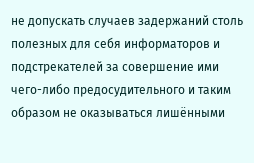не допускать случаев задержаний столь полезных для себя информаторов и подстрекателей за совершение ими чего-либо предосудительного и таким образом не оказываться лишёнными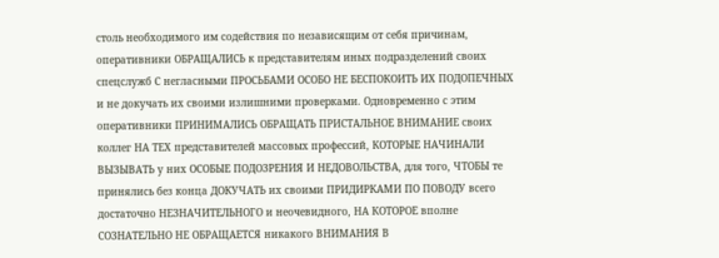столь необходимого им содействия по независящим от себя причинам, оперативники ОБРАЩАЛИСЬ к представителям иных подразделений своих спецслужб С негласными ПРОСЬБАМИ ОСОБО НЕ БЕСПОКОИТЬ ИХ ПОДОПЕЧНЫХ и не докучать их своими излишними проверками. Одновременно с этим оперативники ПРИНИМАЛИСЬ ОБРАЩАТЬ ПРИСТАЛЬНОЕ ВНИМАНИЕ своих коллег НА ТЕХ представителей массовых профессий, КОТОРЫЕ НАЧИНАЛИ ВЫЗЫВАТЬ у них ОСОБЫЕ ПОДОЗРЕНИЯ И НЕДОВОЛЬСТВА, для того, ЧТОБЫ те принялись без конца ДОКУЧАТЬ их своими ПРИДИРКАМИ ПО ПОВОДУ всего достаточно НЕЗНАЧИТЕЛЬНОГО и неочевидного, НА КОТОРОЕ вполне СОЗНАТЕЛЬНО НЕ ОБРАЩАЕТСЯ никакого ВНИМАНИЯ В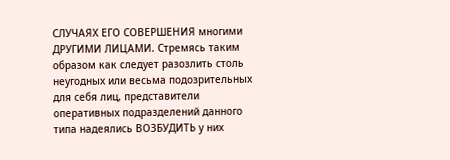СЛУЧАЯХ ЕГО СОВЕРШЕНИЯ многими ДРУГИМИ ЛИЦАМИ. Стремясь таким образом как следует разозлить столь неугодных или весьма подозрительных для себя лиц, представители оперативных подразделений данного типа надеялись ВОЗБУДИТЬ у них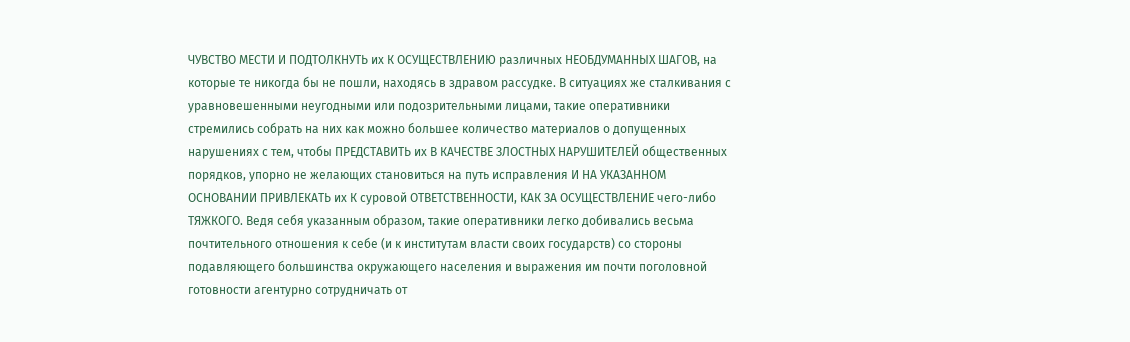ЧУВСТВО МЕСТИ И ПОДТОЛКНУТЬ их К ОСУЩЕСТВЛЕНИЮ различных НЕОБДУМАННЫХ ШАГОВ, на которые те никогда бы не пошли, находясь в здравом рассудке. В ситуациях же сталкивания с уравновешенными неугодными или подозрительными лицами, такие оперативники стремились собрать на них как можно большее количество материалов о допущенных нарушениях с тем, чтобы ПРЕДСТАВИТЬ их В КАЧЕСТВЕ ЗЛОСТНЫХ НАРУШИТЕЛЕЙ общественных порядков, упорно не желающих становиться на путь исправления И НА УКАЗАННОМ ОСНОВАНИИ ПРИВЛЕКАТЬ их К суровой ОТВЕТСТВЕННОСТИ, КАК ЗА ОСУЩЕСТВЛЕНИЕ чего-либо ТЯЖКОГО. Ведя себя указанным образом, такие оперативники легко добивались весьма почтительного отношения к себе (и к институтам власти своих государств) со стороны подавляющего большинства окружающего населения и выражения им почти поголовной готовности агентурно сотрудничать от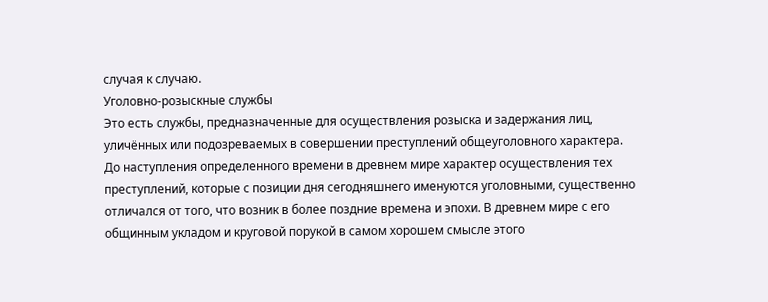случая к случаю.
Уголовно-розыскные службы
Это есть службы, предназначенные для осуществления розыска и задержания лиц, уличённых или подозреваемых в совершении преступлений общеуголовного характера.
До наступления определенного времени в древнем мире характер осуществления тех преступлений, которые с позиции дня сегодняшнего именуются уголовными, существенно отличался от того, что возник в более поздние времена и эпохи. В древнем мире с его общинным укладом и круговой порукой в самом хорошем смысле этого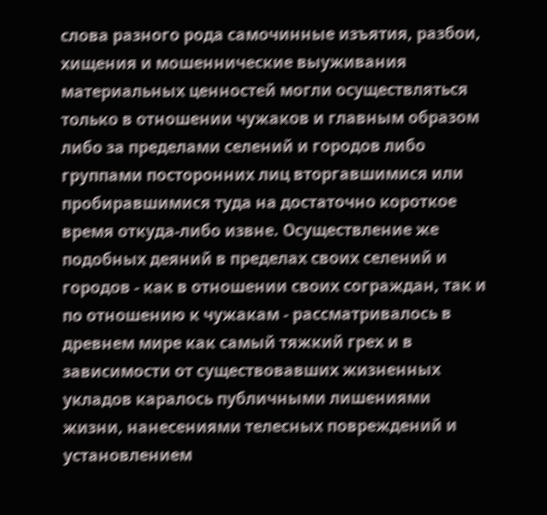слова разного рода самочинные изъятия, разбои, хищения и мошеннические выуживания материальных ценностей могли осуществляться только в отношении чужаков и главным образом либо за пределами селений и городов либо группами посторонних лиц вторгавшимися или пробиравшимися туда на достаточно короткое время откуда-либо извне. Осуществление же подобных деяний в пределах своих селений и городов - как в отношении своих сограждан, так и по отношению к чужакам - рассматривалось в древнем мире как самый тяжкий грех и в зависимости от существовавших жизненных укладов каралось публичными лишениями жизни, нанесениями телесных повреждений и установлением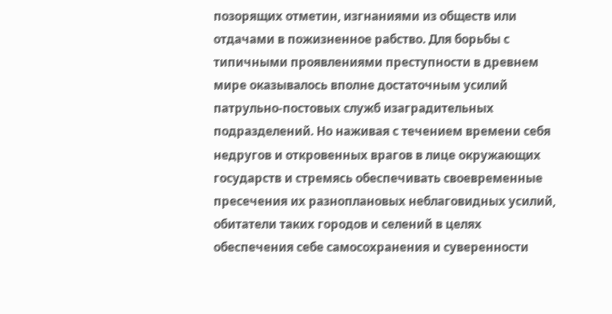позорящих отметин, изгнаниями из обществ или отдачами в пожизненное рабство. Для борьбы с типичными проявлениями преступности в древнем мире оказывалось вполне достаточным усилий патрульно-постовых служб изаградительных подразделений. Но наживая с течением времени себя недругов и откровенных врагов в лице окружающих государств и стремясь обеспечивать своевременные пресечения их разноплановых неблаговидных усилий, обитатели таких городов и селений в целях обеспечения себе самосохранения и суверенности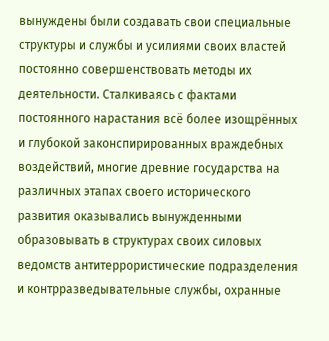вынуждены были создавать свои специальные структуры и службы и усилиями своих властей постоянно совершенствовать методы их деятельности. Сталкиваясь с фактами постоянного нарастания всё более изощрённых и глубокой законспирированных враждебных воздействий, многие древние государства на различных этапах своего исторического развития оказывались вынужденными образовывать в структурах своих силовых ведомств антитеррористические подразделения и контрразведывательные службы, охранные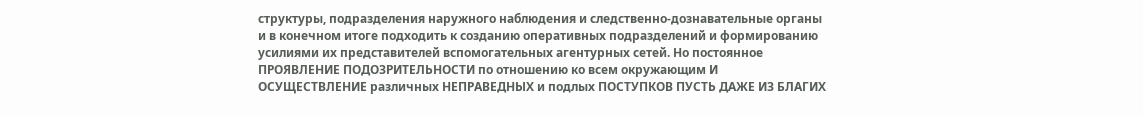структуры, подразделения наружного наблюдения и следственно-дознавательные органы и в конечном итоге подходить к созданию оперативных подразделений и формированию усилиями их представителей вспомогательных агентурных сетей. Но постоянное ПРОЯВЛЕНИЕ ПОДОЗРИТЕЛЬНОСТИ по отношению ко всем окружающим И ОСУЩЕСТВЛЕНИЕ различных НЕПРАВЕДНЫХ и подлых ПОСТУПКОВ ПУСТЬ ДАЖЕ ИЗ БЛАГИХ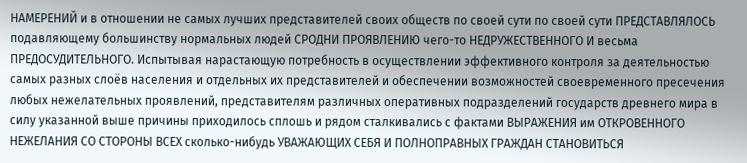НАМЕРЕНИЙ и в отношении не самых лучших представителей своих обществ по своей сути по своей сути ПРЕДСТАВЛЯЛОСЬ подавляющему большинству нормальных людей СРОДНИ ПРОЯВЛЕНИЮ чего-то НЕДРУЖЕСТВЕННОГО И весьма ПРЕДОСУДИТЕЛЬНОГО. Испытывая нарастающую потребность в осуществлении эффективного контроля за деятельностью самых разных слоёв населения и отдельных их представителей и обеспечении возможностей своевременного пресечения любых нежелательных проявлений, представителям различных оперативных подразделений государств древнего мира в силу указанной выше причины приходилось сплошь и рядом сталкивались с фактами ВЫРАЖЕНИЯ им ОТКРОВЕННОГО НЕЖЕЛАНИЯ СО СТОРОНЫ ВСЕХ сколько-нибудь УВАЖАЮЩИХ СЕБЯ И ПОЛНОПРАВНЫХ ГРАЖДАН СТАНОВИТЬСЯ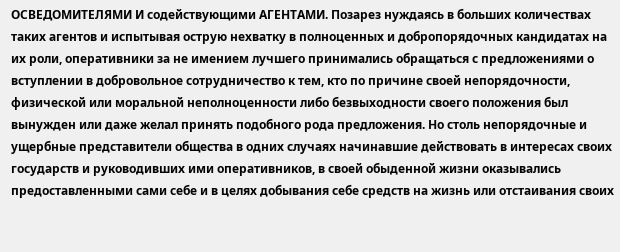ОСВЕДОМИТЕЛЯМИ И содействующими АГЕНТАМИ. Позарез нуждаясь в больших количествах таких агентов и испытывая острую нехватку в полноценных и добропорядочных кандидатах на их роли, оперативники за не имением лучшего принимались обращаться с предложениями о вступлении в добровольное сотрудничество к тем, кто по причине своей непорядочности, физической или моральной неполноценности либо безвыходности своего положения был вынужден или даже желал принять подобного рода предложения. Но столь непорядочные и ущербные представители общества в одних случаях начинавшие действовать в интересах своих государств и руководивших ими оперативников, в своей обыденной жизни оказывались предоставленными сами себе и в целях добывания себе средств на жизнь или отстаивания своих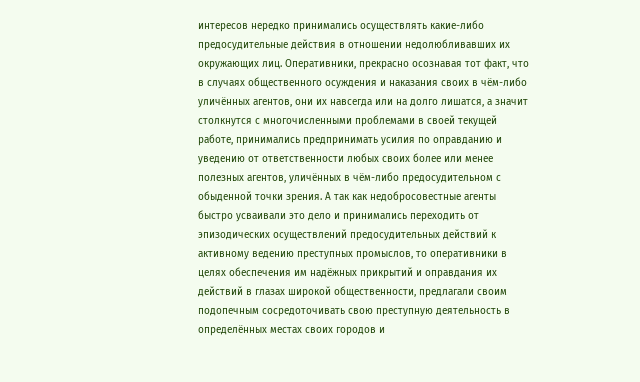интересов нередко принимались осуществлять какие-либо предосудительные действия в отношении недолюбливавших их окружающих лиц. Оперативники, прекрасно осознавая тот факт, что в случаях общественного осуждения и наказания своих в чём-либо уличённых агентов, они их навсегда или на долго лишатся, а значит столкнутся с многочисленными проблемами в своей текущей работе, принимались предпринимать усилия по оправданию и уведению от ответственности любых своих более или менее полезных агентов, уличённых в чём-либо предосудительном с обыденной точки зрения. А так как недобросовестные агенты быстро усваивали это дело и принимались переходить от эпизодических осуществлений предосудительных действий к активному ведению преступных промыслов, то оперативники в целях обеспечения им надёжных прикрытий и оправдания их действий в глазах широкой общественности, предлагали своим подопечным сосредоточивать свою преступную деятельность в определённых местах своих городов и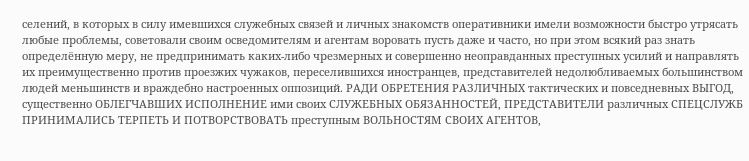селений, в которых в силу имевшихся служебных связей и личных знакомств оперативники имели возможности быстро утрясать любые проблемы, советовали своим осведомителям и агентам воровать пусть даже и часто, но при этом всякий раз знать определённую меру, не предпринимать каких-либо чрезмерных и совершенно неоправданных преступных усилий и направлять их преимущественно против проезжих чужаков, переселившихся иностранцев, представителей недолюбливаемых большинством людей меньшинств и враждебно настроенных оппозиций. РАДИ ОБРЕТЕНИЯ РАЗЛИЧНЫХ тактических и повседневных ВЫГОД, существенно ОБЛЕГЧАВШИХ ИСПОЛНЕНИЕ ими своих СЛУЖЕБНЫХ ОБЯЗАННОСТЕЙ, ПРЕДСТАВИТЕЛИ различных СПЕЦСЛУЖБ ПРИНИМАЛИСЬ ТЕРПЕТЬ И ПОТВОРСТВОВАТЬ преступным ВОЛЬНОСТЯМ СВОИХ АГЕНТОВ,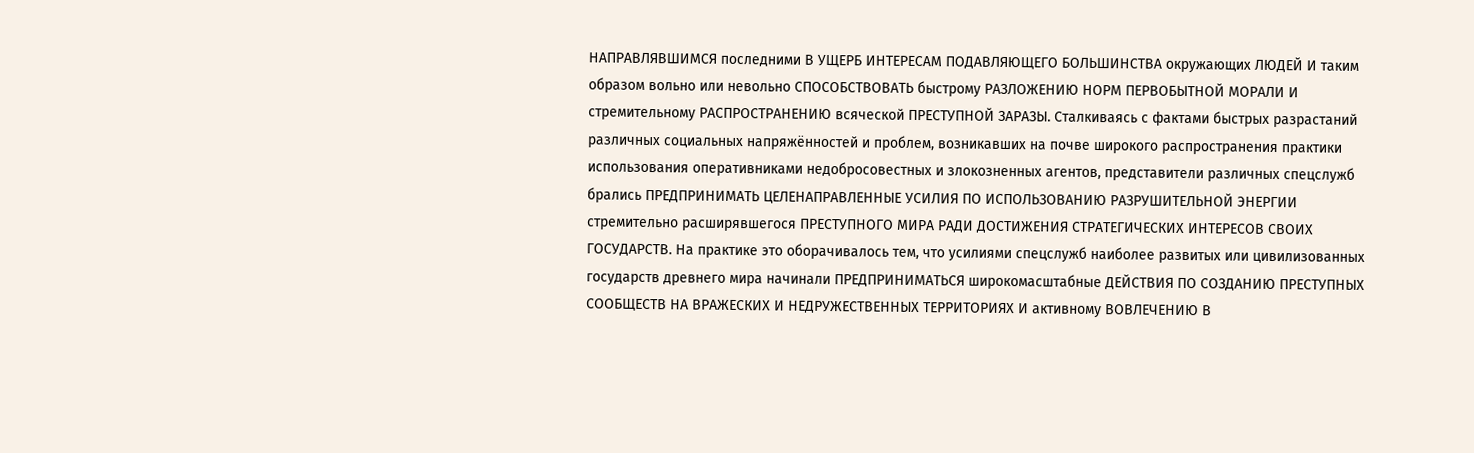НАПРАВЛЯВШИМСЯ последними В УЩЕРБ ИНТЕРЕСАМ ПОДАВЛЯЮЩЕГО БОЛЬШИНСТВА окружающих ЛЮДЕЙ И таким образом вольно или невольно СПОСОБСТВОВАТЬ быстрому РАЗЛОЖЕНИЮ НОРМ ПЕРВОБЫТНОЙ МОРАЛИ И стремительному РАСПРОСТРАНЕНИЮ всяческой ПРЕСТУПНОЙ ЗАРАЗЫ. Сталкиваясь с фактами быстрых разрастаний различных социальных напряжённостей и проблем, возникавших на почве широкого распространения практики использования оперативниками недобросовестных и злокозненных агентов, представители различных спецслужб брались ПРЕДПРИНИМАТЬ ЦЕЛЕНАПРАВЛЕННЫЕ УСИЛИЯ ПО ИСПОЛЬЗОВАНИЮ РАЗРУШИТЕЛЬНОЙ ЭНЕРГИИ стремительно расширявшегося ПРЕСТУПНОГО МИРА РАДИ ДОСТИЖЕНИЯ СТРАТЕГИЧЕСКИХ ИНТЕРЕСОВ СВОИХ ГОСУДАРСТВ. На практике это оборачивалось тем, что усилиями спецслужб наиболее развитых или цивилизованных государств древнего мира начинали ПРЕДПРИНИМАТЬСЯ широкомасштабные ДЕЙСТВИЯ ПО СОЗДАНИЮ ПРЕСТУПНЫХ СООБЩЕСТВ НА ВРАЖЕСКИХ И НЕДРУЖЕСТВЕННЫХ ТЕРРИТОРИЯХ И активному ВОВЛЕЧЕНИЮ В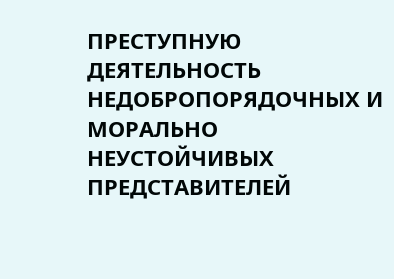ПРЕСТУПНУЮ ДЕЯТЕЛЬНОСТЬ НЕДОБРОПОРЯДОЧНЫХ И МОРАЛЬНО НЕУСТОЙЧИВЫХ ПРЕДСТАВИТЕЛЕЙ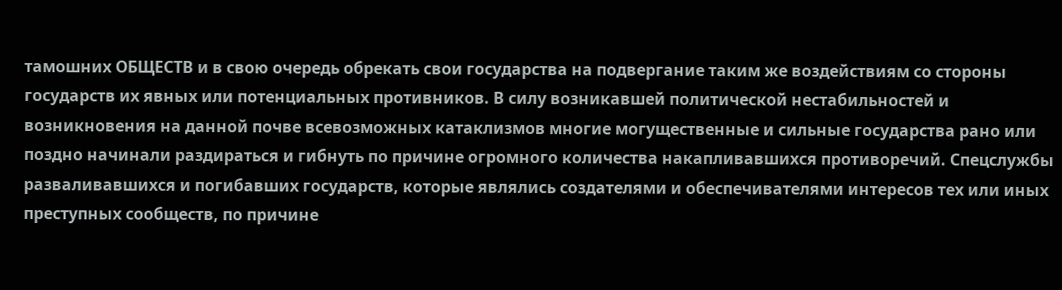тамошних ОБЩЕСТВ и в свою очередь обрекать свои государства на подвергание таким же воздействиям со стороны государств их явных или потенциальных противников. В силу возникавшей политической нестабильностей и возникновения на данной почве всевозможных катаклизмов многие могущественные и сильные государства рано или поздно начинали раздираться и гибнуть по причине огромного количества накапливавшихся противоречий. Спецслужбы разваливавшихся и погибавших государств, которые являлись создателями и обеспечивателями интересов тех или иных преступных сообществ, по причине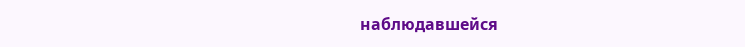наблюдавшейся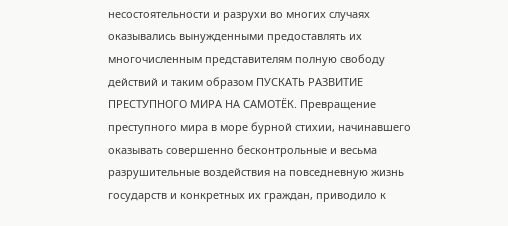несостоятельности и разрухи во многих случаях оказывались вынужденными предоставлять их многочисленным представителям полную свободу действий и таким образом ПУСКАТЬ РАЗВИТИЕ ПРЕСТУПНОГО МИРА НА САМОТЁК. Превращение преступного мира в море бурной стихии, начинавшего оказывать совершенно бесконтрольные и весьма разрушительные воздействия на повседневную жизнь государств и конкретных их граждан, приводило к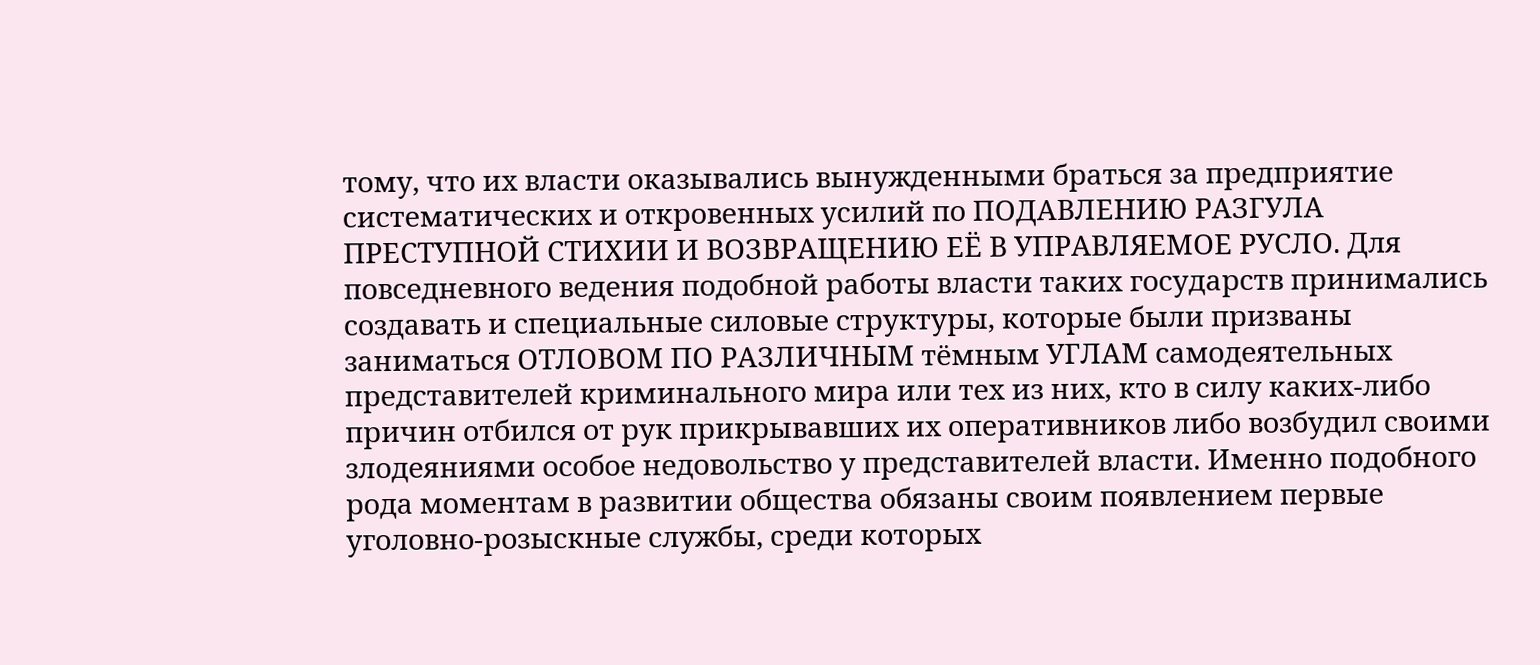тому, что их власти оказывались вынужденными браться за предприятие систематических и откровенных усилий по ПОДАВЛЕНИЮ РАЗГУЛА ПРЕСТУПНОЙ СТИХИИ И ВОЗВРАЩЕНИЮ ЕЁ В УПРАВЛЯЕМОЕ РУСЛО. Для повседневного ведения подобной работы власти таких государств принимались создавать и специальные силовые структуры, которые были призваны заниматься ОТЛОВОМ ПО РАЗЛИЧНЫМ тёмным УГЛАМ самодеятельных представителей криминального мира или тех из них, кто в силу каких-либо причин отбился от рук прикрывавших их оперативников либо возбудил своими злодеяниями особое недовольство у представителей власти. Именно подобного рода моментам в развитии общества обязаны своим появлением первые уголовно-розыскные службы, среди которых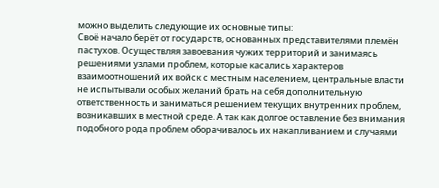можно выделить следующие их основные типы:
Своё начало берёт от государств, основанных представителями племён пастухов. Осуществляя завоевания чужих территорий и занимаясь решениями узлами проблем, которые касались характеров взаимоотношений их войск с местным населением, центральные власти не испытывали особых желаний брать на себя дополнительную ответственность и заниматься решением текущих внутренних проблем, возникавших в местной среде. А так как долгое оставление без внимания подобного рода проблем оборачивалось их накапливанием и случаями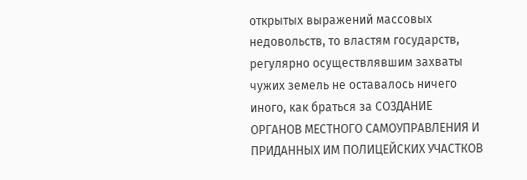открытых выражений массовых недовольств, то властям государств, регулярно осуществлявшим захваты чужих земель не оставалось ничего иного, как браться за СОЗДАНИЕ ОРГАНОВ МЕСТНОГО САМОУПРАВЛЕНИЯ И ПРИДАННЫХ ИМ ПОЛИЦЕЙСКИХ УЧАСТКОВ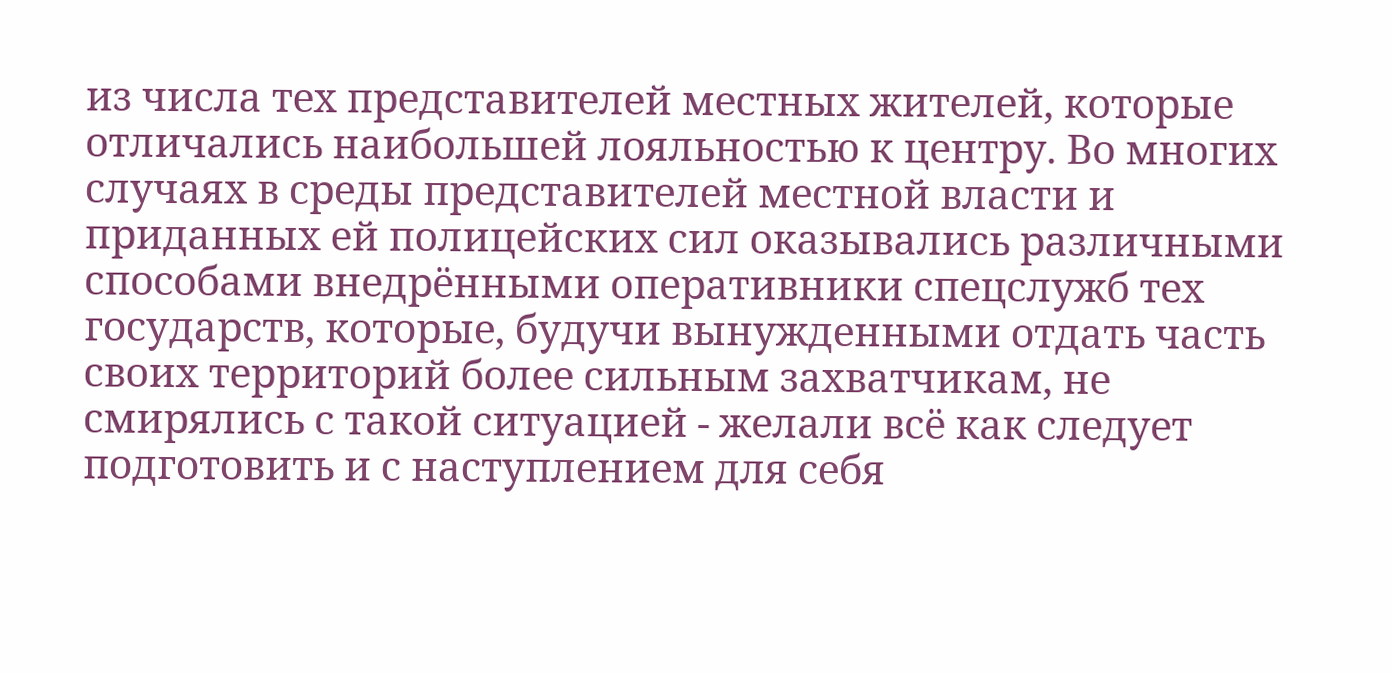из числа тех представителей местных жителей, которые отличались наибольшей лояльностью к центру. Во многих случаях в среды представителей местной власти и приданных ей полицейских сил оказывались различными способами внедрёнными оперативники спецслужб тех государств, которые, будучи вынужденными отдать часть своих территорий более сильным захватчикам, не смирялись с такой ситуацией - желали всё как следует подготовить и с наступлением для себя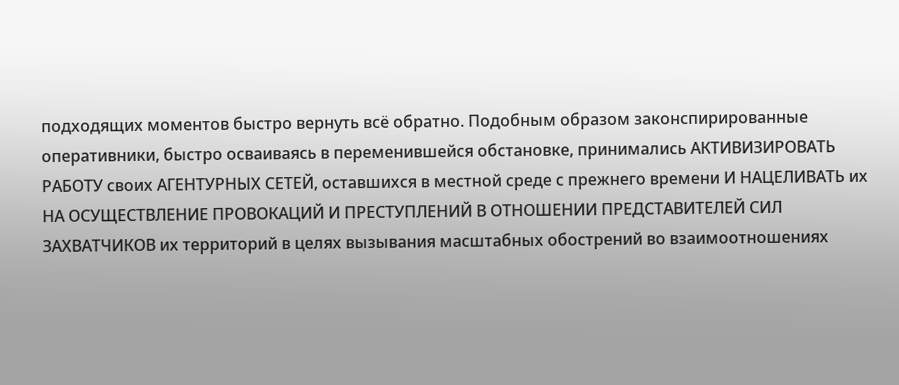подходящих моментов быстро вернуть всё обратно. Подобным образом законспирированные оперативники, быстро осваиваясь в переменившейся обстановке, принимались АКТИВИЗИРОВАТЬ РАБОТУ своих АГЕНТУРНЫХ СЕТЕЙ, оставшихся в местной среде с прежнего времени И НАЦЕЛИВАТЬ их НА ОСУЩЕСТВЛЕНИЕ ПРОВОКАЦИЙ И ПРЕСТУПЛЕНИЙ В ОТНОШЕНИИ ПРЕДСТАВИТЕЛЕЙ СИЛ ЗАХВАТЧИКОВ их территорий в целях вызывания масштабных обострений во взаимоотношениях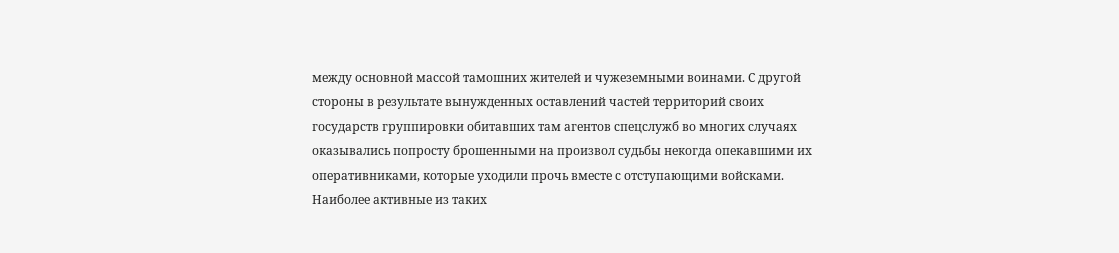между основной массой тамошних жителей и чужеземными воинами. С другой стороны в результате вынужденных оставлений частей территорий своих государств группировки обитавших там агентов спецслужб во многих случаях оказывались попросту брошенными на произвол судьбы некогда опекавшими их оперативниками, которые уходили прочь вместе с отступающими войсками. Наиболее активные из таких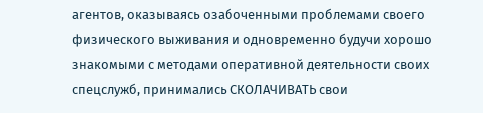агентов, оказываясь озабоченными проблемами своего физического выживания и одновременно будучи хорошо знакомыми с методами оперативной деятельности своих спецслужб, принимались СКОЛАЧИВАТЬ свои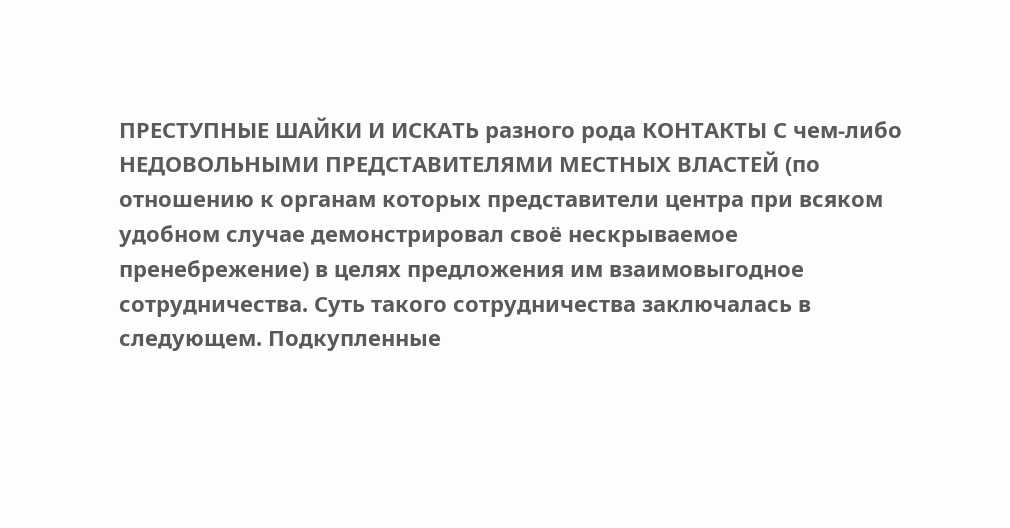ПРЕСТУПНЫЕ ШАЙКИ И ИСКАТЬ разного рода КОНТАКТЫ С чем-либо НЕДОВОЛЬНЫМИ ПРЕДСТАВИТЕЛЯМИ МЕСТНЫХ ВЛАСТЕЙ (по отношению к органам которых представители центра при всяком удобном случае демонстрировал своё нескрываемое пренебрежение) в целях предложения им взаимовыгодное сотрудничества. Суть такого сотрудничества заключалась в следующем. Подкупленные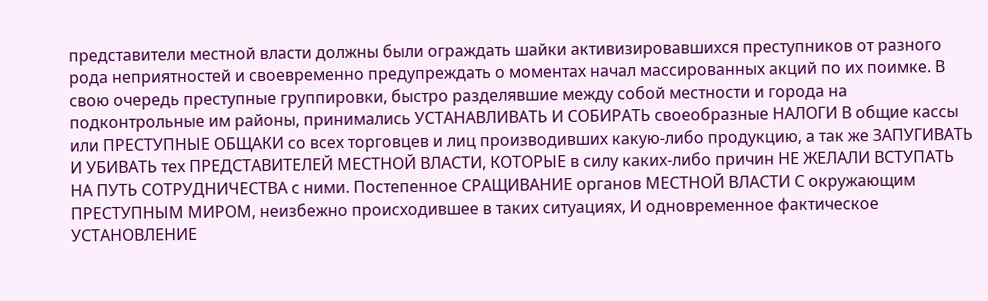представители местной власти должны были ограждать шайки активизировавшихся преступников от разного рода неприятностей и своевременно предупреждать о моментах начал массированных акций по их поимке. В свою очередь преступные группировки, быстро разделявшие между собой местности и города на подконтрольные им районы, принимались УСТАНАВЛИВАТЬ И СОБИРАТЬ своеобразные НАЛОГИ В общие кассы или ПРЕСТУПНЫЕ ОБЩАКИ со всех торговцев и лиц производивших какую-либо продукцию, а так же ЗАПУГИВАТЬ И УБИВАТЬ тех ПРЕДСТАВИТЕЛЕЙ МЕСТНОЙ ВЛАСТИ, КОТОРЫЕ в силу каких-либо причин НЕ ЖЕЛАЛИ ВСТУПАТЬ НА ПУТЬ СОТРУДНИЧЕСТВА с ними. Постепенное СРАЩИВАНИЕ органов МЕСТНОЙ ВЛАСТИ С окружающим ПРЕСТУПНЫМ МИРОМ, неизбежно происходившее в таких ситуациях, И одновременное фактическое УСТАНОВЛЕНИЕ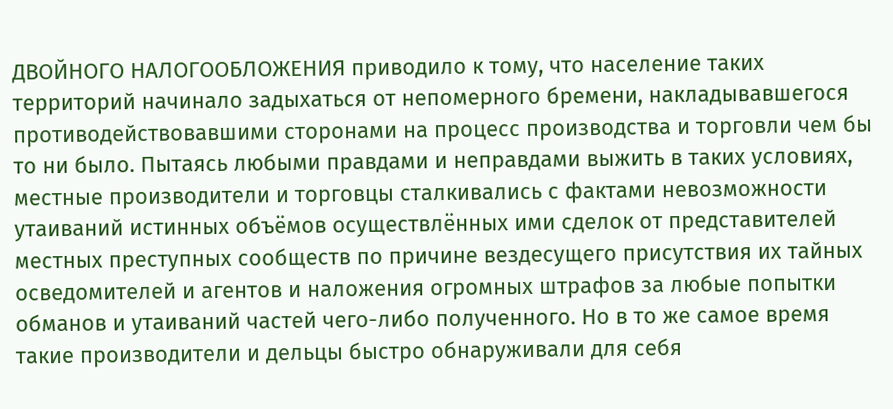ДВОЙНОГО НАЛОГООБЛОЖЕНИЯ приводило к тому, что население таких территорий начинало задыхаться от непомерного бремени, накладывавшегося противодействовавшими сторонами на процесс производства и торговли чем бы то ни было. Пытаясь любыми правдами и неправдами выжить в таких условиях, местные производители и торговцы сталкивались с фактами невозможности утаиваний истинных объёмов осуществлённых ими сделок от представителей местных преступных сообществ по причине вездесущего присутствия их тайных осведомителей и агентов и наложения огромных штрафов за любые попытки обманов и утаиваний частей чего-либо полученного. Но в то же самое время такие производители и дельцы быстро обнаруживали для себя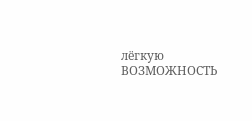лёгкую ВОЗМОЖНОСТЬ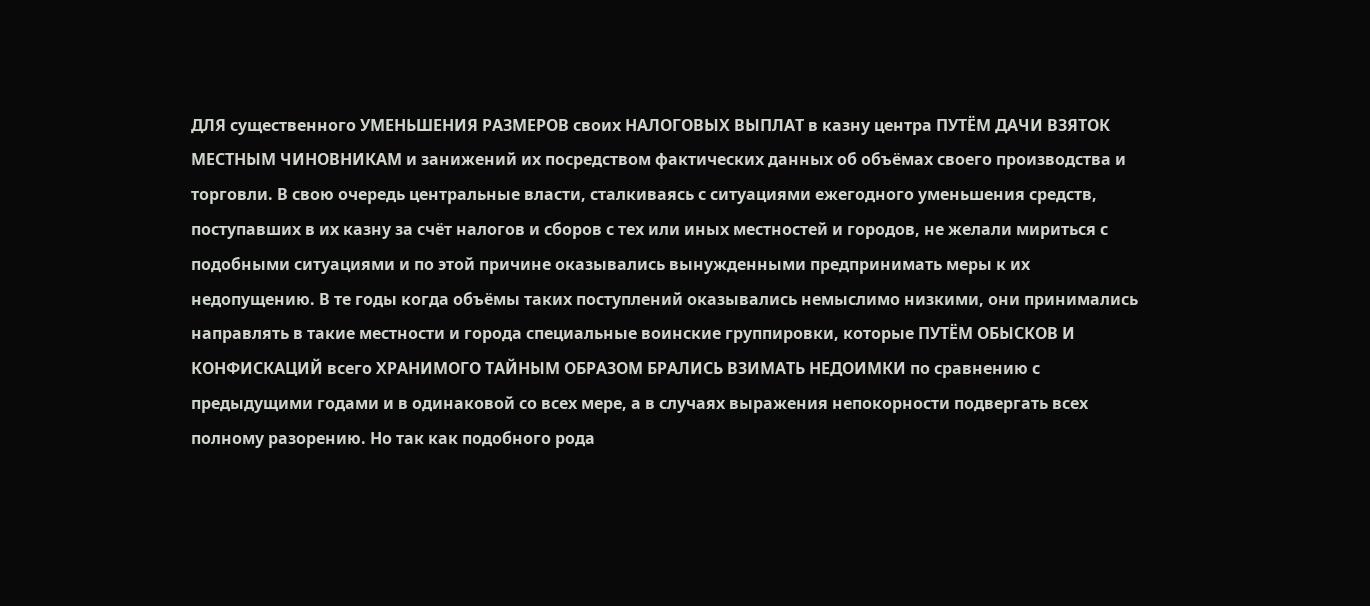ДЛЯ существенного УМЕНЬШЕНИЯ РАЗМЕРОВ своих НАЛОГОВЫХ ВЫПЛАТ в казну центра ПУТЁМ ДАЧИ ВЗЯТОК МЕСТНЫМ ЧИНОВНИКАМ и занижений их посредством фактических данных об объёмах своего производства и торговли. В свою очередь центральные власти, сталкиваясь с ситуациями ежегодного уменьшения средств, поступавших в их казну за счёт налогов и сборов с тех или иных местностей и городов, не желали мириться с подобными ситуациями и по этой причине оказывались вынужденными предпринимать меры к их недопущению. В те годы когда объёмы таких поступлений оказывались немыслимо низкими, они принимались направлять в такие местности и города специальные воинские группировки, которые ПУТЁМ ОБЫСКОВ И КОНФИСКАЦИЙ всего ХРАНИМОГО ТАЙНЫМ ОБРАЗОМ БРАЛИСЬ ВЗИМАТЬ НЕДОИМКИ по сравнению с предыдущими годами и в одинаковой со всех мере, а в случаях выражения непокорности подвергать всех полному разорению. Но так как подобного рода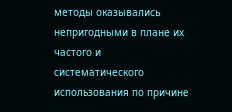методы оказывались непригодными в плане их частого и систематического использования по причине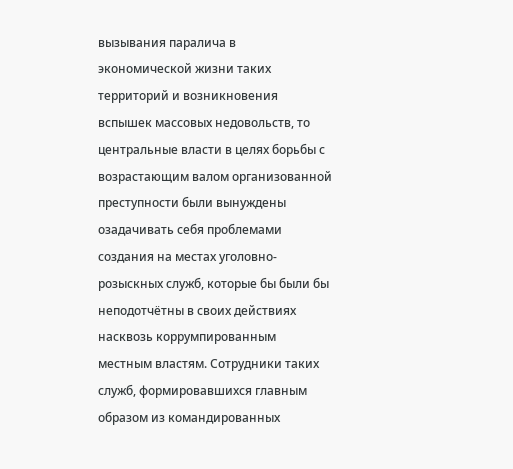вызывания паралича в экономической жизни таких территорий и возникновения вспышек массовых недовольств, то центральные власти в целях борьбы с возрастающим валом организованной преступности были вынуждены озадачивать себя проблемами создания на местах уголовно-розыскных служб, которые бы были бы неподотчётны в своих действиях насквозь коррумпированным местным властям. Сотрудники таких служб, формировавшихся главным образом из командированных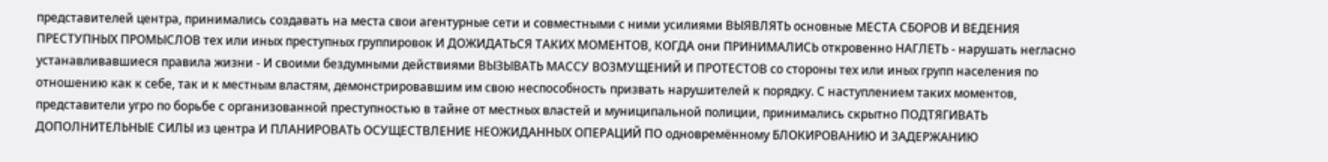представителей центра, принимались создавать на места свои агентурные сети и совместными с ними усилиями ВЫЯВЛЯТЬ основные МЕСТА СБОРОВ И ВЕДЕНИЯ ПРЕСТУПНЫХ ПРОМЫСЛОВ тех или иных преступных группировок И ДОЖИДАТЬСЯ ТАКИХ МОМЕНТОВ, КОГДА они ПРИНИМАЛИСЬ откровенно НАГЛЕТЬ - нарушать негласно устанавливавшиеся правила жизни - И своими бездумными действиями ВЫЗЫВАТЬ МАССУ ВОЗМУЩЕНИЙ И ПРОТЕСТОВ со стороны тех или иных групп населения по отношению как к себе, так и к местным властям, демонстрировавшим им свою неспособность призвать нарушителей к порядку. С наступлением таких моментов, представители угро по борьбе с организованной преступностью в тайне от местных властей и муниципальной полиции, принимались скрытно ПОДТЯГИВАТЬ ДОПОЛНИТЕЛЬНЫЕ СИЛЫ из центра И ПЛАНИРОВАТЬ ОСУЩЕСТВЛЕНИЕ НЕОЖИДАННЫХ ОПЕРАЦИЙ ПО одновремённому БЛОКИРОВАНИЮ И ЗАДЕРЖАНИЮ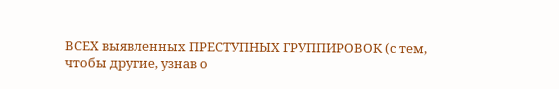ВСЕХ выявленных ПРЕСТУПНЫХ ГРУППИРОВОК (с тем, чтобы другие, узнав о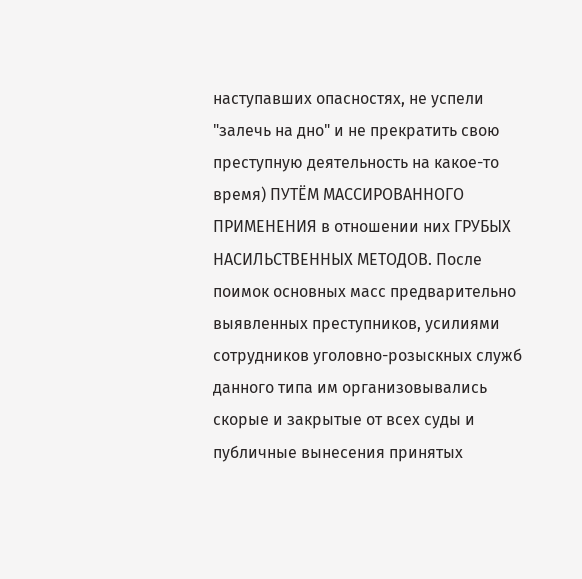наступавших опасностях, не успели "залечь на дно" и не прекратить свою преступную деятельность на какое-то время) ПУТЁМ МАССИРОВАННОГО ПРИМЕНЕНИЯ в отношении них ГРУБЫХ НАСИЛЬСТВЕННЫХ МЕТОДОВ. После поимок основных масс предварительно выявленных преступников, усилиями сотрудников уголовно-розыскных служб данного типа им организовывались скорые и закрытые от всех суды и публичные вынесения принятых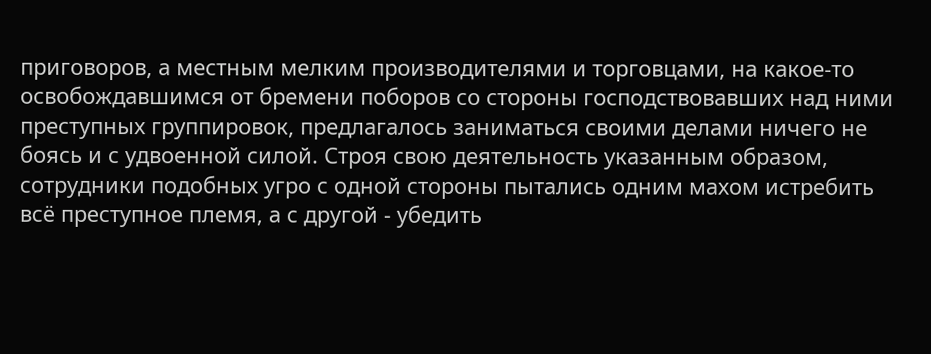приговоров, а местным мелким производителями и торговцами, на какое-то освобождавшимся от бремени поборов со стороны господствовавших над ними преступных группировок, предлагалось заниматься своими делами ничего не боясь и с удвоенной силой. Строя свою деятельность указанным образом, сотрудники подобных угро с одной стороны пытались одним махом истребить всё преступное племя, а с другой - убедить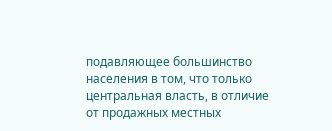подавляющее большинство населения в том, что только центральная власть, в отличие от продажных местных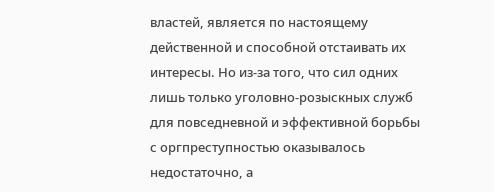властей, является по настоящему действенной и способной отстаивать их интересы. Но из-за того, что сил одних лишь только уголовно-розыскных служб для повседневной и эффективной борьбы с оргпреступностью оказывалось недостаточно, а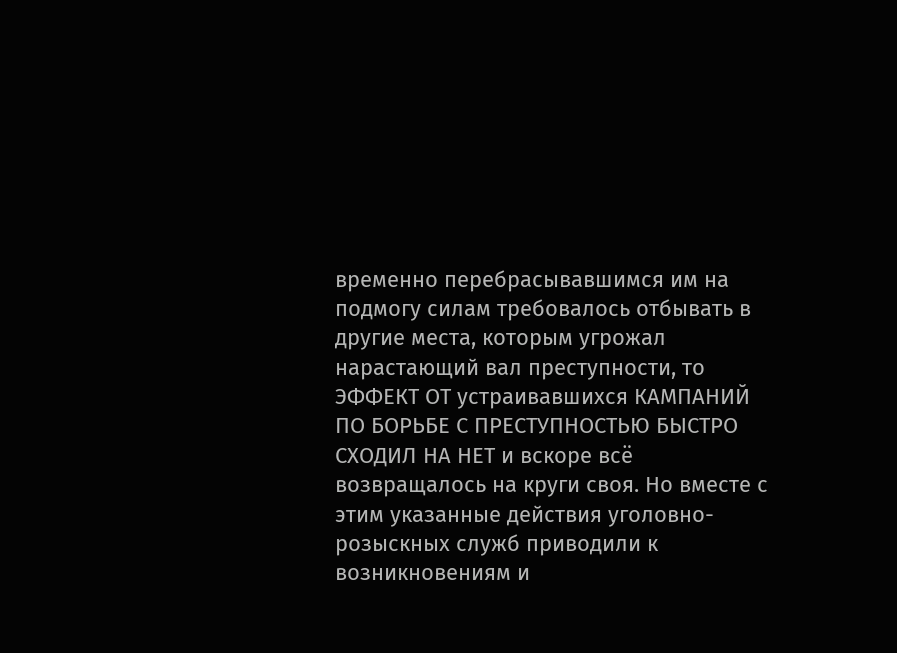временно перебрасывавшимся им на подмогу силам требовалось отбывать в другие места, которым угрожал нарастающий вал преступности, то ЭФФЕКТ ОТ устраивавшихся КАМПАНИЙ ПО БОРЬБЕ С ПРЕСТУПНОСТЬЮ БЫСТРО СХОДИЛ НА НЕТ и вскоре всё возвращалось на круги своя. Но вместе с этим указанные действия уголовно-розыскных служб приводили к возникновениям и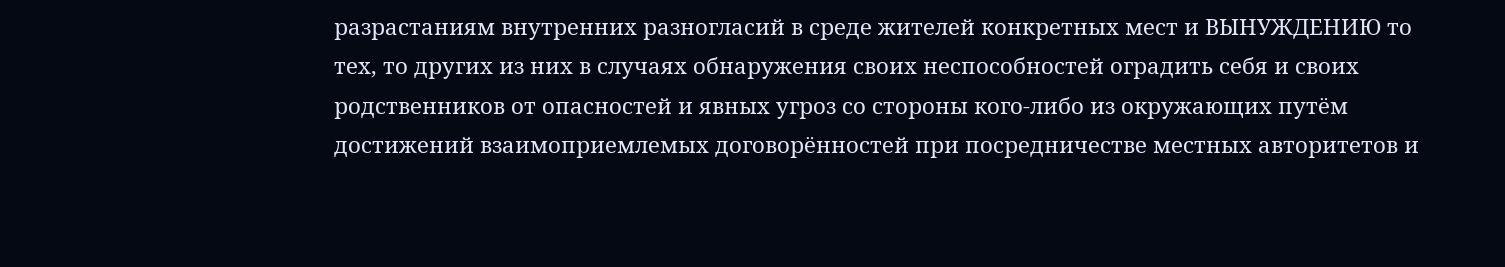разрастаниям внутренних разногласий в среде жителей конкретных мест и ВЫНУЖДЕНИЮ то тех, то других из них в случаях обнаружения своих неспособностей оградить себя и своих родственников от опасностей и явных угроз со стороны кого-либо из окружающих путём достижений взаимоприемлемых договорённостей при посредничестве местных авторитетов и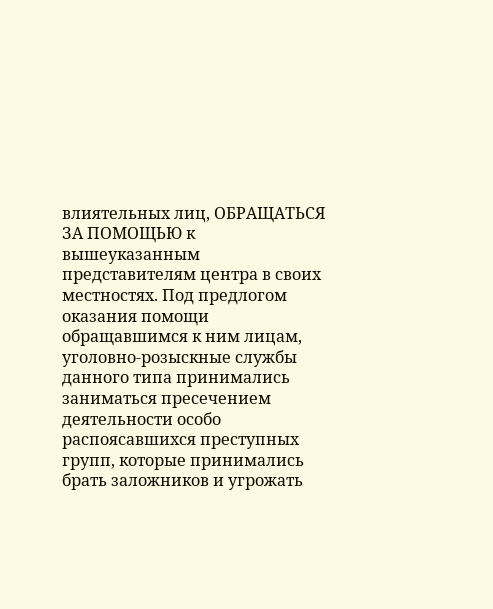влиятельных лиц, ОБРАЩАТЬСЯ ЗА ПОМОЩЬЮ к вышеуказанным представителям центра в своих местностях. Под предлогом оказания помощи обращавшимся к ним лицам, уголовно-розыскные службы данного типа принимались заниматься пресечением деятельности особо распоясавшихся преступных групп, которые принимались брать заложников и угрожать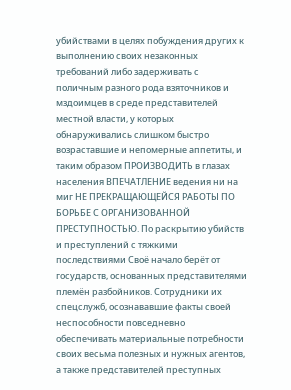убийствами в целях побуждения других к выполнению своих незаконных требований либо задерживать с поличным разного рода взяточников и мздоимцев в среде представителей местной власти, у которых обнаруживались слишком быстро возраставшие и непомерные аппетиты, и таким образом ПРОИЗВОДИТЬ в глазах населения ВПЕЧАТЛЕНИЕ ведения ни на миг НЕ ПРЕКРАЩАЮЩЕЙСЯ РАБОТЫ ПО БОРЬБЕ С ОРГАНИЗОВАННОЙ ПРЕСТУПНОСТЬЮ. По раскрытию убийств и преступлений с тяжкими последствиями Своё начало берёт от государств, основанных представителями племён разбойников. Сотрудники их спецслужб, осознававшие факты своей неспособности повседневно обеспечивать материальные потребности своих весьма полезных и нужных агентов, а также представителей преступных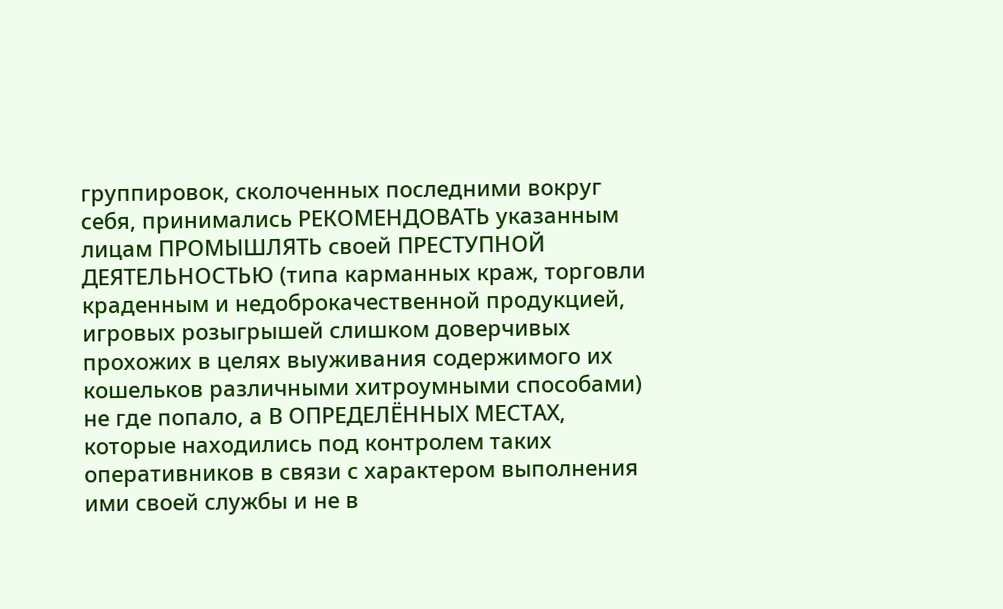группировок, сколоченных последними вокруг себя, принимались РЕКОМЕНДОВАТЬ указанным лицам ПРОМЫШЛЯТЬ своей ПРЕСТУПНОЙ ДЕЯТЕЛЬНОСТЬЮ (типа карманных краж, торговли краденным и недоброкачественной продукцией, игровых розыгрышей слишком доверчивых прохожих в целях выуживания содержимого их кошельков различными хитроумными способами) не где попало, а В ОПРЕДЕЛЁННЫХ МЕСТАХ, которые находились под контролем таких оперативников в связи с характером выполнения ими своей службы и не в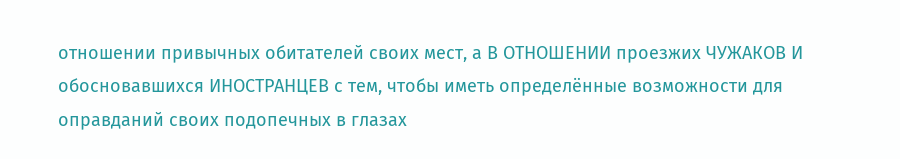отношении привычных обитателей своих мест, а В ОТНОШЕНИИ проезжих ЧУЖАКОВ И обосновавшихся ИНОСТРАНЦЕВ с тем, чтобы иметь определённые возможности для оправданий своих подопечных в глазах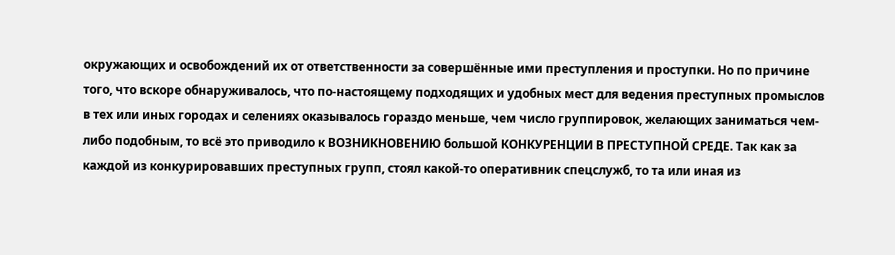окружающих и освобождений их от ответственности за совершённые ими преступления и проступки. Но по причине того, что вскоре обнаруживалось, что по-настоящему подходящих и удобных мест для ведения преступных промыслов в тех или иных городах и селениях оказывалось гораздо меньше, чем число группировок, желающих заниматься чем-либо подобным, то всё это приводило к ВОЗНИКНОВЕНИЮ большой КОНКУРЕНЦИИ В ПРЕСТУПНОЙ СРЕДЕ. Так как за каждой из конкурировавших преступных групп, стоял какой-то оперативник спецслужб, то та или иная из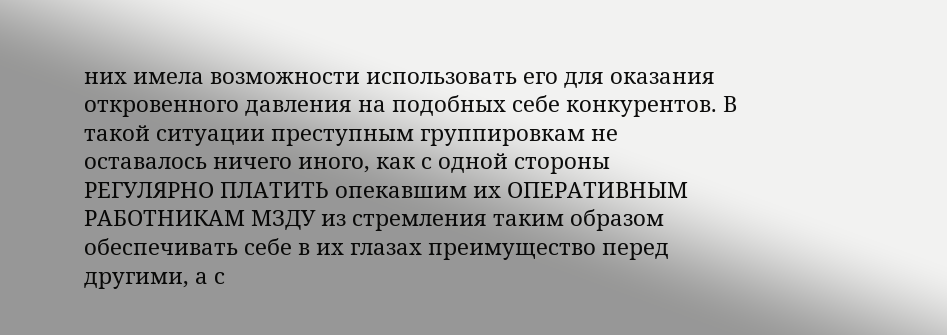них имела возможности использовать его для оказания откровенного давления на подобных себе конкурентов. В такой ситуации преступным группировкам не оставалось ничего иного, как с одной стороны РЕГУЛЯРНО ПЛАТИТЬ опекавшим их ОПЕРАТИВНЫМ РАБОТНИКАМ МЗДУ из стремления таким образом обеспечивать себе в их глазах преимущество перед другими, а с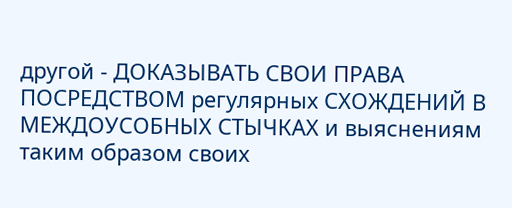другой - ДОКАЗЫВАТЬ СВОИ ПРАВА ПОСРЕДСТВОМ регулярных СХОЖДЕНИЙ В МЕЖДОУСОБНЫХ СТЫЧКАХ и выяснениям таким образом своих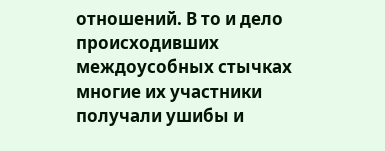отношений. В то и дело происходивших междоусобных стычках многие их участники получали ушибы и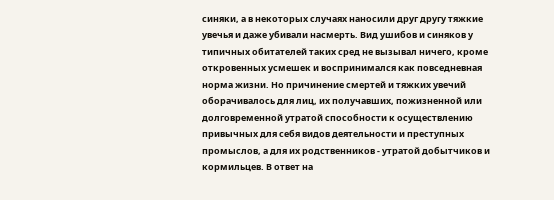синяки, а в некоторых случаях наносили друг другу тяжкие увечья и даже убивали насмерть. Вид ушибов и синяков у типичных обитателей таких сред не вызывал ничего, кроме откровенных усмешек и воспринимался как повседневная норма жизни. Но причинение смертей и тяжких увечий оборачивалось для лиц, их получавших, пожизненной или долговременной утратой способности к осуществлению привычных для себя видов деятельности и преступных промыслов, а для их родственников - утратой добытчиков и кормильцев. В ответ на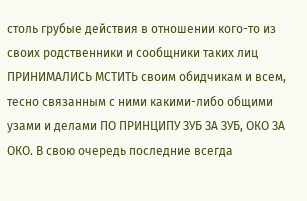столь грубые действия в отношении кого-то из своих родственники и сообщники таких лиц ПРИНИМАЛИСЬ МСТИТЬ своим обидчикам и всем, тесно связанным с ними какими-либо общими узами и делами ПО ПРИНЦИПУ ЗУБ ЗА ЗУБ, ОКО ЗА ОКО. В свою очередь последние всегда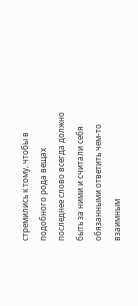стремились к тому, чтобы в подобного рода вещах последнее слово всегда должно быть за ними и считали себя обязанными ответить чем-то взаимным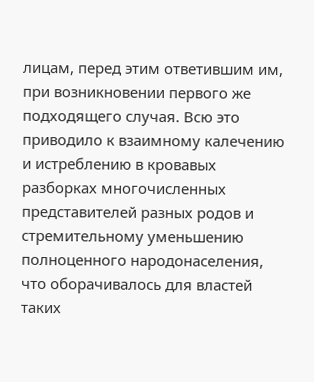лицам, перед этим ответившим им, при возникновении первого же подходящего случая. Всю это приводило к взаимному калечению и истреблению в кровавых разборках многочисленных представителей разных родов и стремительному уменьшению полноценного народонаселения, что оборачивалось для властей таких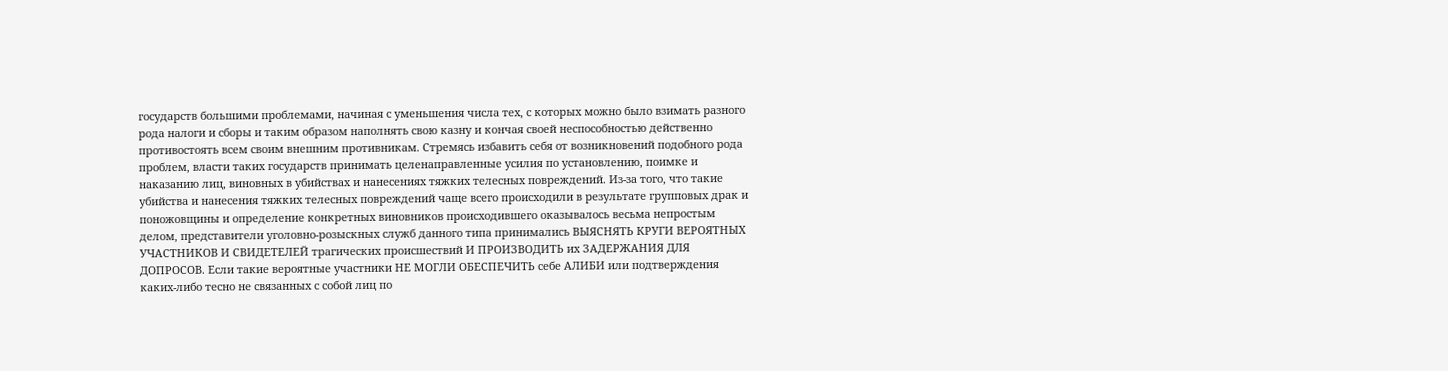государств большими проблемами, начиная с уменьшения числа тех, с которых можно было взимать разного рода налоги и сборы и таким образом наполнять свою казну и кончая своей неспособностью действенно противостоять всем своим внешним противникам. Стремясь избавить себя от возникновений подобного рода проблем, власти таких государств принимать целенаправленные усилия по установлению, поимке и наказанию лиц, виновных в убийствах и нанесениях тяжких телесных повреждений. Из-за того, что такие убийства и нанесения тяжких телесных повреждений чаще всего происходили в результате групповых драк и поножовщины и определение конкретных виновников происходившего оказывалось весьма непростым делом, представители уголовно-розыскных служб данного типа принимались ВЫЯСНЯТЬ КРУГИ ВЕРОЯТНЫХ УЧАСТНИКОВ И СВИДЕТЕЛЕЙ трагических происшествий И ПРОИЗВОДИТЬ их ЗАДЕРЖАНИЯ ДЛЯ ДОПРОСОВ. Если такие вероятные участники НЕ МОГЛИ ОБЕСПЕЧИТЬ себе АЛИБИ или подтверждения каких-либо тесно не связанных с собой лиц по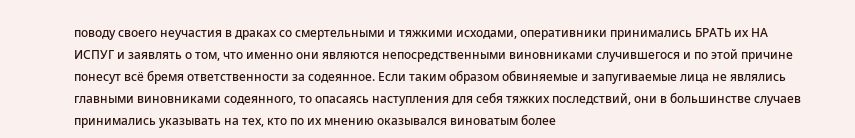поводу своего неучастия в драках со смертельными и тяжкими исходами, оперативники принимались БРАТЬ их НА ИСПУГ и заявлять о том, что именно они являются непосредственными виновниками случившегося и по этой причине понесут всё бремя ответственности за содеянное. Если таким образом обвиняемые и запугиваемые лица не являлись главными виновниками содеянного, то опасаясь наступления для себя тяжких последствий, они в большинстве случаев принимались указывать на тех, кто по их мнению оказывался виноватым более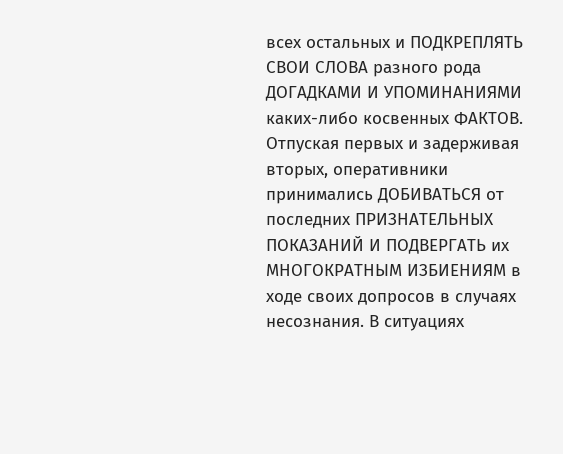всех остальных и ПОДКРЕПЛЯТЬ СВОИ СЛОВА разного рода ДОГАДКАМИ И УПОМИНАНИЯМИ каких-либо косвенных ФАКТОВ. Отпуская первых и задерживая вторых, оперативники принимались ДОБИВАТЬСЯ от последних ПРИЗНАТЕЛЬНЫХ ПОКАЗАНИЙ И ПОДВЕРГАТЬ их МНОГОКРАТНЫМ ИЗБИЕНИЯМ в ходе своих допросов в случаях несознания. В ситуациях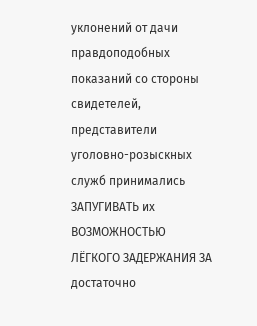уклонений от дачи правдоподобных показаний со стороны свидетелей, представители уголовно-розыскных служб принимались ЗАПУГИВАТЬ их ВОЗМОЖНОСТЬЮ ЛЁГКОГО ЗАДЕРЖАНИЯ ЗА достаточно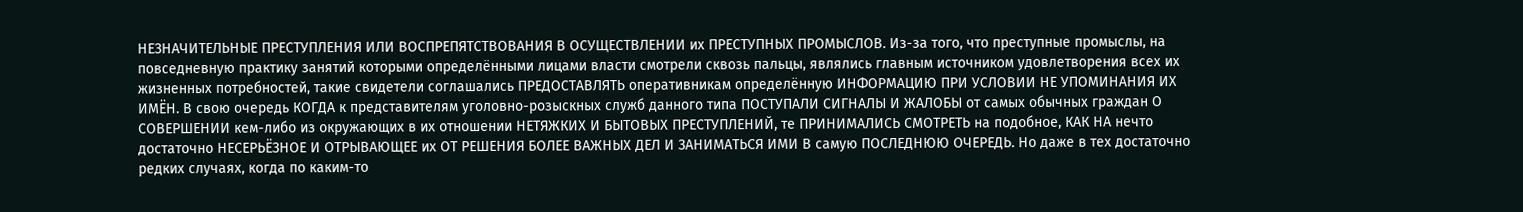НЕЗНАЧИТЕЛЬНЫЕ ПРЕСТУПЛЕНИЯ ИЛИ ВОСПРЕПЯТСТВОВАНИЯ В ОСУЩЕСТВЛЕНИИ их ПРЕСТУПНЫХ ПРОМЫСЛОВ. Из-за того, что преступные промыслы, на повседневную практику занятий которыми определёнными лицами власти смотрели сквозь пальцы, являлись главным источником удовлетворения всех их жизненных потребностей, такие свидетели соглашались ПРЕДОСТАВЛЯТЬ оперативникам определённую ИНФОРМАЦИЮ ПРИ УСЛОВИИ НЕ УПОМИНАНИЯ ИХ ИМЁН. В свою очередь КОГДА к представителям уголовно-розыскных служб данного типа ПОСТУПАЛИ СИГНАЛЫ И ЖАЛОБЫ от самых обычных граждан О СОВЕРШЕНИИ кем-либо из окружающих в их отношении НЕТЯЖКИХ И БЫТОВЫХ ПРЕСТУПЛЕНИЙ, те ПРИНИМАЛИСЬ СМОТРЕТЬ на подобное, КАК НА нечто достаточно НЕСЕРЬЁЗНОЕ И ОТРЫВАЮЩЕЕ их ОТ РЕШЕНИЯ БОЛЕЕ ВАЖНЫХ ДЕЛ И ЗАНИМАТЬСЯ ИМИ В самую ПОСЛЕДНЮЮ ОЧЕРЕДЬ. Но даже в тех достаточно редких случаях, когда по каким-то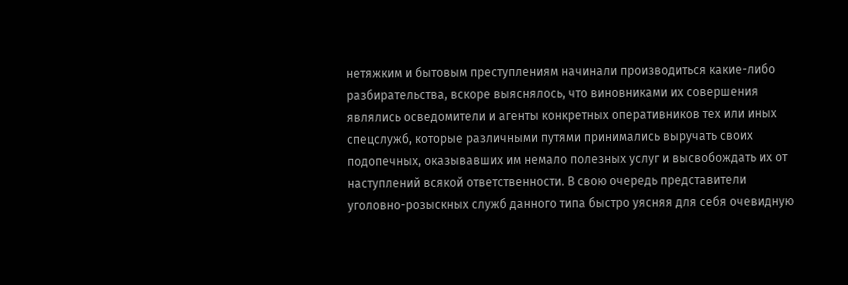нетяжким и бытовым преступлениям начинали производиться какие-либо разбирательства, вскоре выяснялось, что виновниками их совершения являлись осведомители и агенты конкретных оперативников тех или иных спецслужб, которые различными путями принимались выручать своих подопечных, оказывавших им немало полезных услуг и высвобождать их от наступлений всякой ответственности. В свою очередь представители уголовно-розыскных служб данного типа быстро уясняя для себя очевидную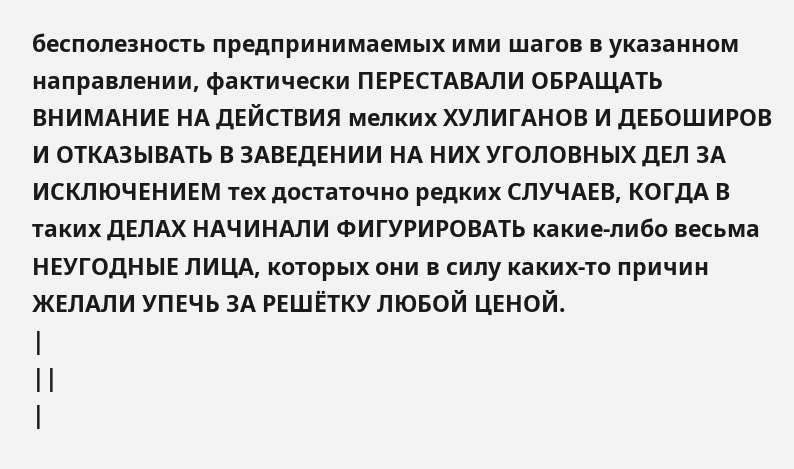бесполезность предпринимаемых ими шагов в указанном направлении, фактически ПЕРЕСТАВАЛИ ОБРАЩАТЬ ВНИМАНИЕ НА ДЕЙСТВИЯ мелких ХУЛИГАНОВ И ДЕБОШИРОВ И ОТКАЗЫВАТЬ В ЗАВЕДЕНИИ НА НИХ УГОЛОВНЫХ ДЕЛ ЗА ИСКЛЮЧЕНИЕМ тех достаточно редких СЛУЧАЕВ, КОГДА В таких ДЕЛАХ НАЧИНАЛИ ФИГУРИРОВАТЬ какие-либо весьма НЕУГОДНЫЕ ЛИЦА, которых они в силу каких-то причин ЖЕЛАЛИ УПЕЧЬ ЗА РЕШЁТКУ ЛЮБОЙ ЦЕНОЙ.
|
||
|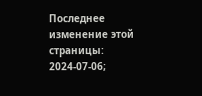Последнее изменение этой страницы: 2024-07-06;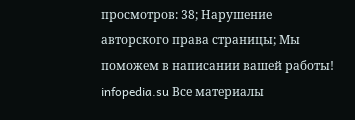просмотров: 38; Нарушение авторского права страницы; Мы поможем в написании вашей работы! infopedia.su Все материалы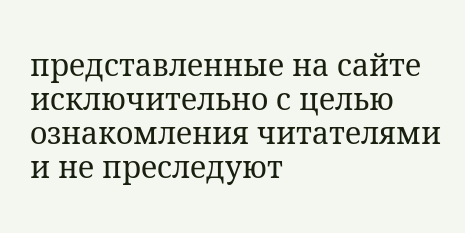представленные на сайте исключительно с целью ознакомления читателями и не преследуют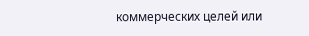коммерческих целей или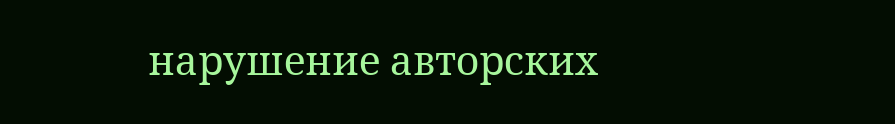нарушение авторских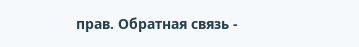прав. Обратная связь -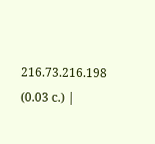216.73.216.198 (0.03 с.) |